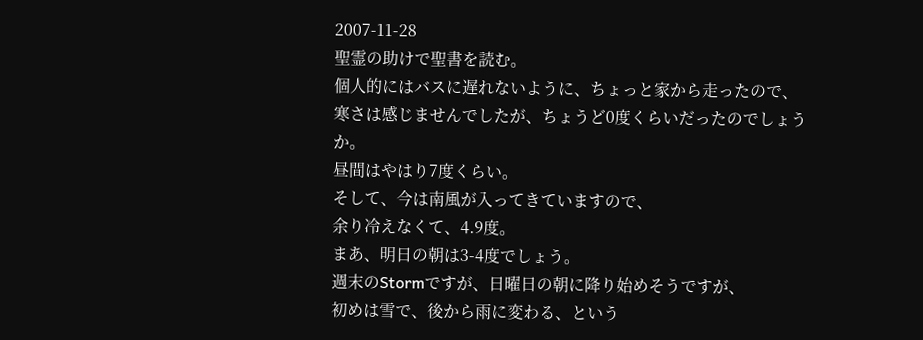2007-11-28
聖霊の助けで聖書を読む。
個人的にはバスに遅れないように、ちょっと家から走ったので、
寒さは感じませんでしたが、ちょうど0度くらいだったのでしょうか。
昼間はやはり7度くらい。
そして、今は南風が入ってきていますので、
余り冷えなくて、4.9度。
まあ、明日の朝は3-4度でしょう。
週末のStormですが、日曜日の朝に降り始めそうですが、
初めは雪で、後から雨に変わる、という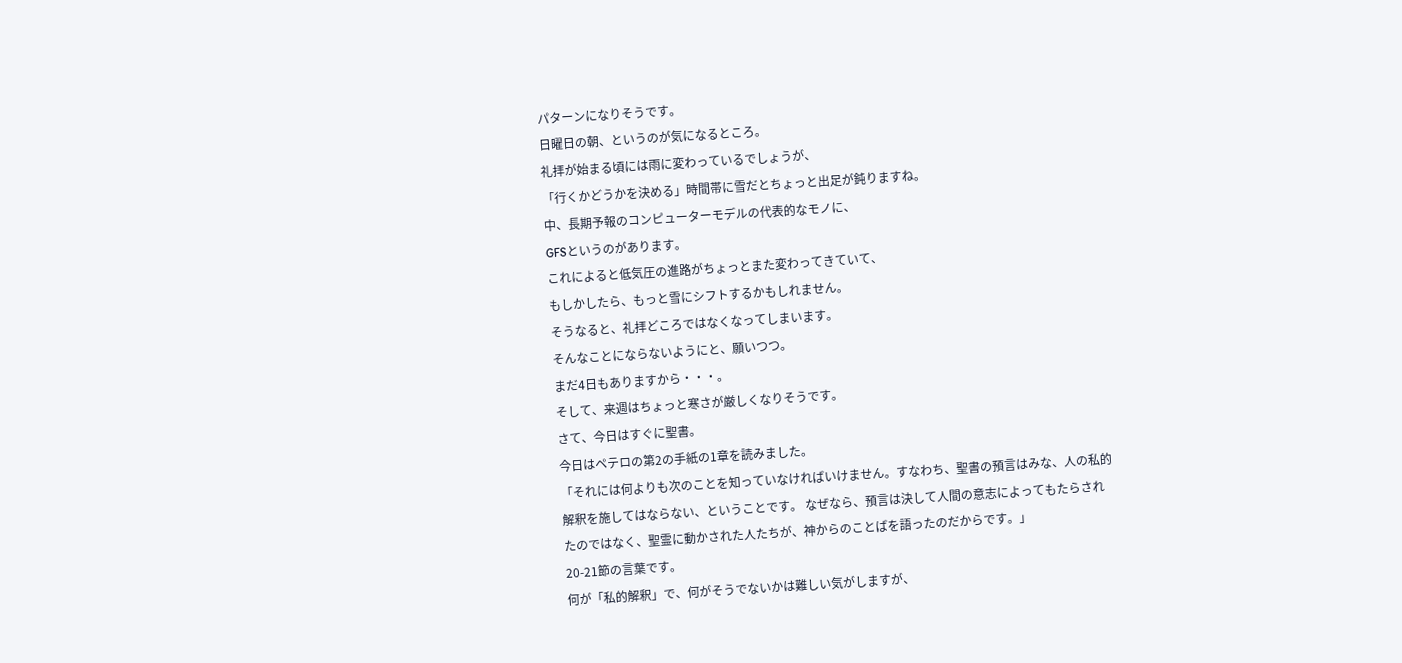パターンになりそうです。
日曜日の朝、というのが気になるところ。
礼拝が始まる頃には雨に変わっているでしょうが、
「行くかどうかを決める」時間帯に雪だとちょっと出足が鈍りますね。
中、長期予報のコンピューターモデルの代表的なモノに、
GFSというのがあります。
これによると低気圧の進路がちょっとまた変わってきていて、
もしかしたら、もっと雪にシフトするかもしれません。
そうなると、礼拝どころではなくなってしまいます。
そんなことにならないようにと、願いつつ。
まだ4日もありますから・・・。
そして、来週はちょっと寒さが厳しくなりそうです。
さて、今日はすぐに聖書。
今日はペテロの第2の手紙の1章を読みました。
「それには何よりも次のことを知っていなければいけません。すなわち、聖書の預言はみな、人の私的解釈を施してはならない、ということです。 なぜなら、預言は決して人間の意志によってもたらされたのではなく、聖霊に動かされた人たちが、神からのことばを語ったのだからです。」
20-21節の言葉です。
何が「私的解釈」で、何がそうでないかは難しい気がしますが、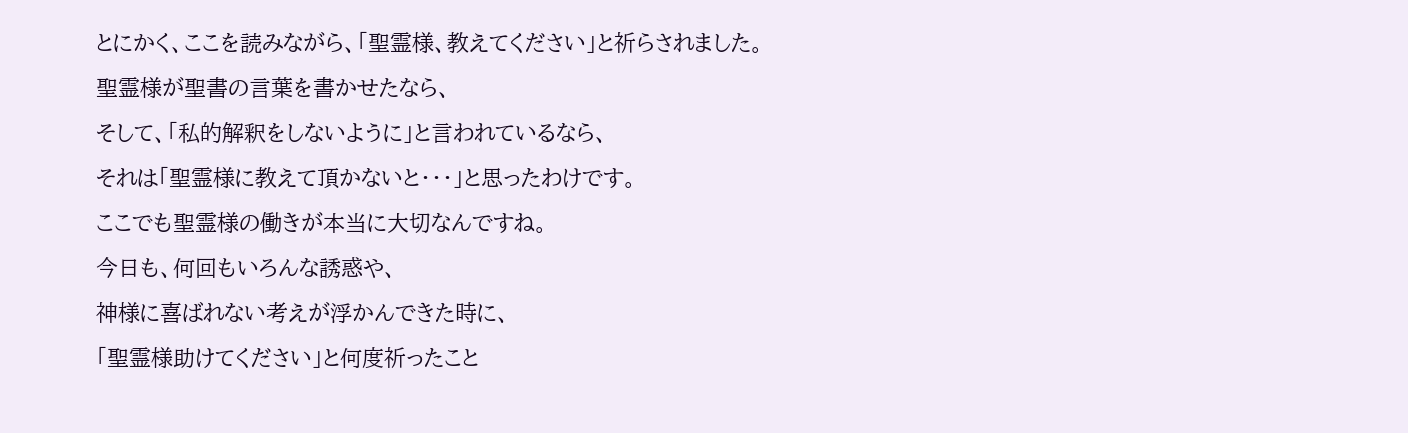とにかく、ここを読みながら、「聖霊様、教えてください」と祈らされました。
聖霊様が聖書の言葉を書かせたなら、
そして、「私的解釈をしないように」と言われているなら、
それは「聖霊様に教えて頂かないと・・・」と思ったわけです。
ここでも聖霊様の働きが本当に大切なんですね。
今日も、何回もいろんな誘惑や、
神様に喜ばれない考えが浮かんできた時に、
「聖霊様助けてください」と何度祈ったこと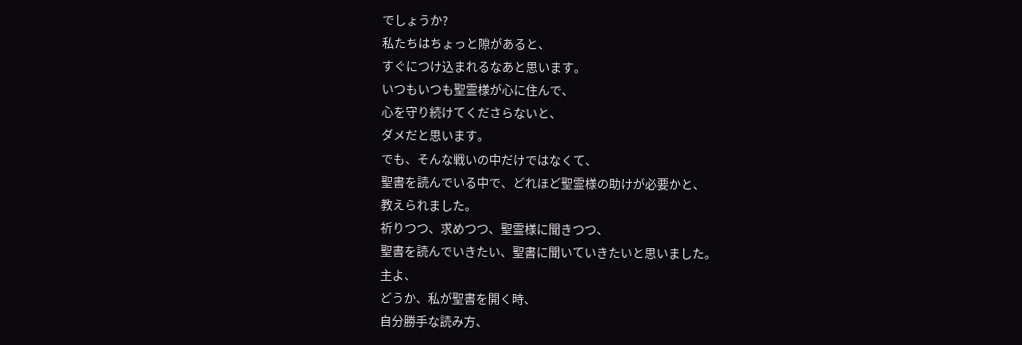でしょうか?
私たちはちょっと隙があると、
すぐにつけ込まれるなあと思います。
いつもいつも聖霊様が心に住んで、
心を守り続けてくださらないと、
ダメだと思います。
でも、そんな戦いの中だけではなくて、
聖書を読んでいる中で、どれほど聖霊様の助けが必要かと、
教えられました。
祈りつつ、求めつつ、聖霊様に聞きつつ、
聖書を読んでいきたい、聖書に聞いていきたいと思いました。
主よ、
どうか、私が聖書を開く時、
自分勝手な読み方、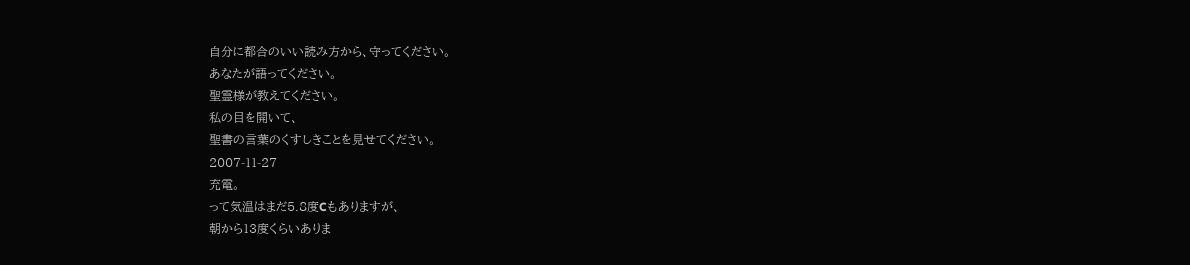自分に都合のいい読み方から、守ってください。
あなたが語ってください。
聖霊様が教えてください。
私の目を開いて、
聖書の言葉のくすしきことを見せてください。
2007-11-27
充電。
って気温はまだ5.8度Cもありますが、
朝から13度くらいありま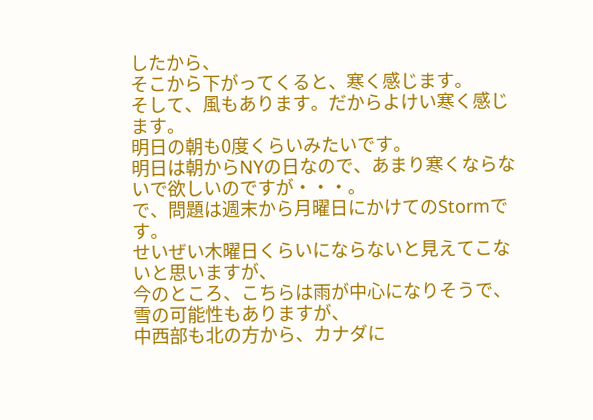したから、
そこから下がってくると、寒く感じます。
そして、風もあります。だからよけい寒く感じます。
明日の朝も0度くらいみたいです。
明日は朝からNYの日なので、あまり寒くならないで欲しいのですが・・・。
で、問題は週末から月曜日にかけてのStormです。
せいぜい木曜日くらいにならないと見えてこないと思いますが、
今のところ、こちらは雨が中心になりそうで、
雪の可能性もありますが、
中西部も北の方から、カナダに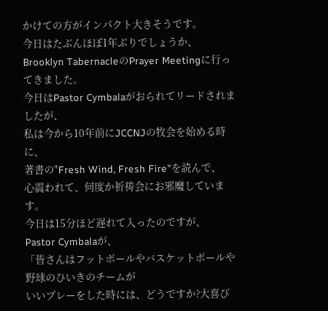かけての方がインパクト大きそうです。
今日はたぶんほぼ1年ぶりでしょうか、
Brooklyn TabernacleのPrayer Meetingに行ってきました。
今日はPastor Cymbalaがおられてリードされましたが、
私は今から10年前にJCCNJの牧会を始める時に、
著書の"Fresh Wind, Fresh Fire"を読んで、
心震われて、何度か祈祷会にお邪魔しています。
今日は15分ほど遅れて入ったのですが、
Pastor Cymbalaが、
「皆さんはフットボールやバスケットボールや野球のひいきのチームが
いいプレーをした時には、どうですか?大喜び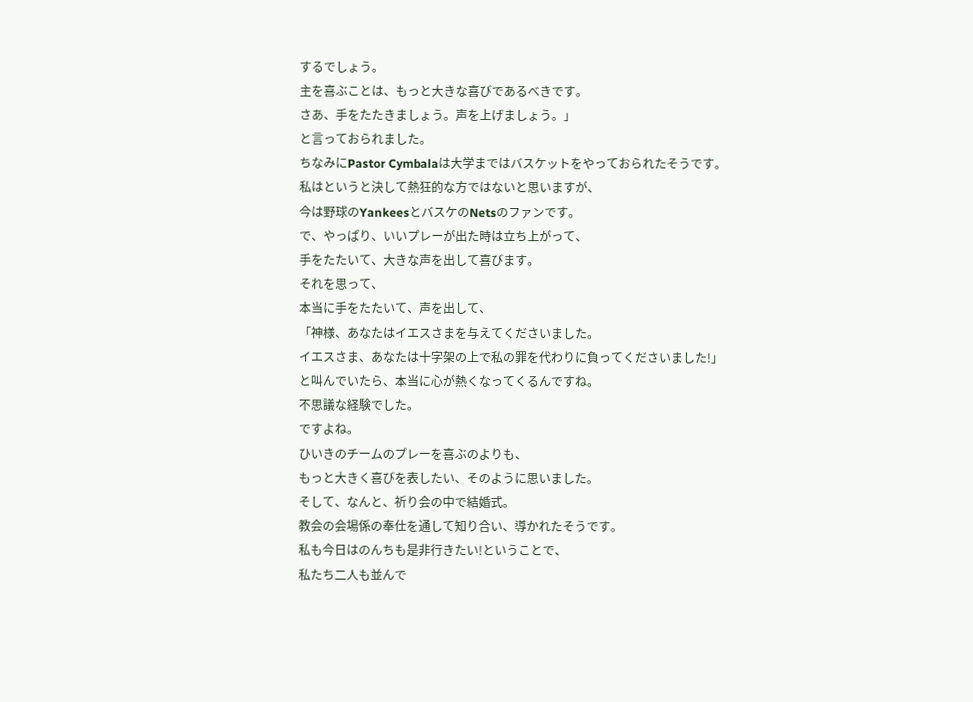するでしょう。
主を喜ぶことは、もっと大きな喜びであるべきです。
さあ、手をたたきましょう。声を上げましょう。」
と言っておられました。
ちなみにPastor Cymbalaは大学まではバスケットをやっておられたそうです。
私はというと決して熱狂的な方ではないと思いますが、
今は野球のYankeesとバスケのNetsのファンです。
で、やっぱり、いいプレーが出た時は立ち上がって、
手をたたいて、大きな声を出して喜びます。
それを思って、
本当に手をたたいて、声を出して、
「神様、あなたはイエスさまを与えてくださいました。
イエスさま、あなたは十字架の上で私の罪を代わりに負ってくださいました!」
と叫んでいたら、本当に心が熱くなってくるんですね。
不思議な経験でした。
ですよね。
ひいきのチームのプレーを喜ぶのよりも、
もっと大きく喜びを表したい、そのように思いました。
そして、なんと、祈り会の中で結婚式。
教会の会場係の奉仕を通して知り合い、導かれたそうです。
私も今日はのんちも是非行きたい!ということで、
私たち二人も並んで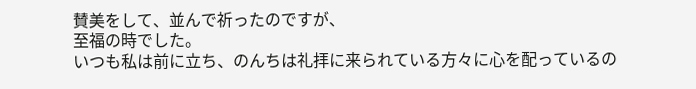賛美をして、並んで祈ったのですが、
至福の時でした。
いつも私は前に立ち、のんちは礼拝に来られている方々に心を配っているの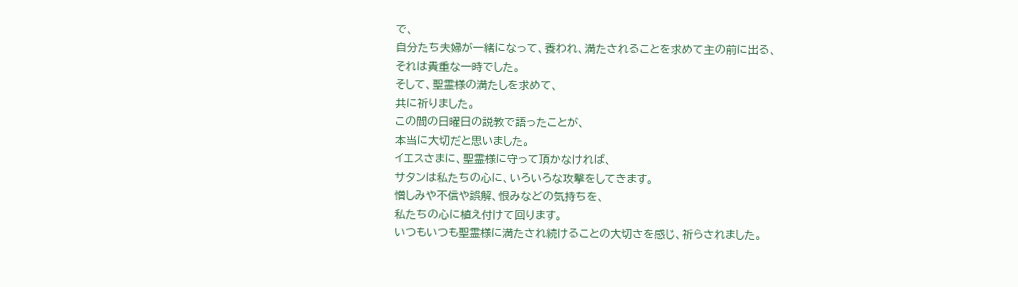で、
自分たち夫婦が一緒になって、養われ、満たされることを求めて主の前に出る、
それは貴重な一時でした。
そして、聖霊様の満たしを求めて、
共に祈りました。
この間の日曜日の説教で語ったことが、
本当に大切だと思いました。
イエスさまに、聖霊様に守って頂かなければ、
サタンは私たちの心に、いろいろな攻撃をしてきます。
憎しみや不信や誤解、恨みなどの気持ちを、
私たちの心に植え付けて回ります。
いつもいつも聖霊様に満たされ続けることの大切さを感じ、祈らされました。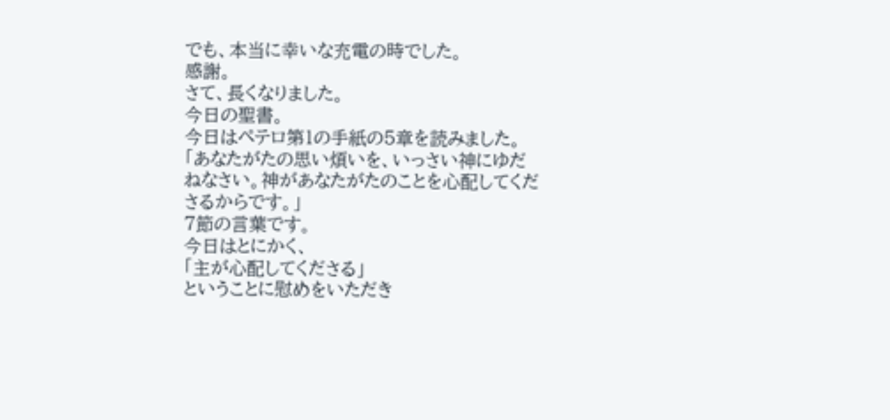でも、本当に幸いな充電の時でした。
感謝。
さて、長くなりました。
今日の聖書。
今日はペテロ第1の手紙の5章を読みました。
「あなたがたの思い煩いを、いっさい神にゆだねなさい。神があなたがたのことを心配してくださるからです。」
7節の言葉です。
今日はとにかく、
「主が心配してくださる」
ということに慰めをいただき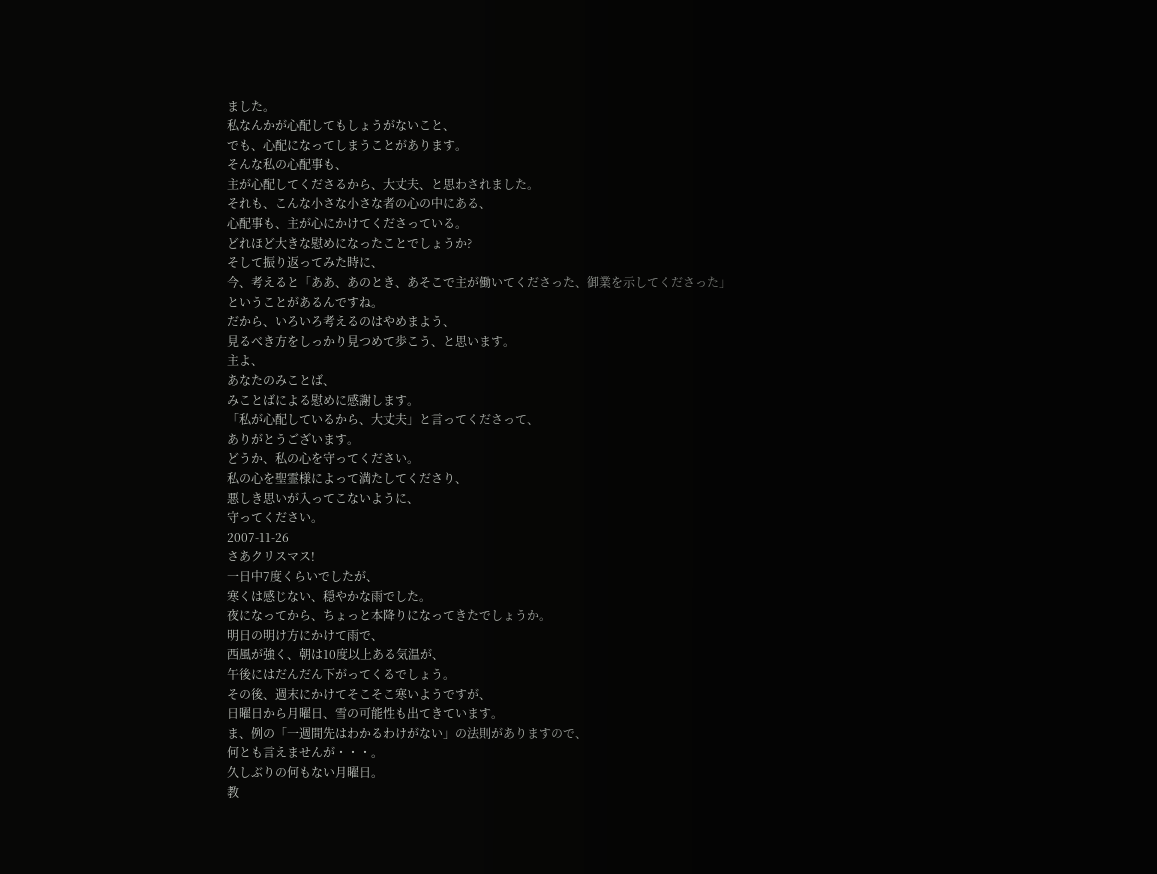ました。
私なんかが心配してもしょうがないこと、
でも、心配になってしまうことがあります。
そんな私の心配事も、
主が心配してくださるから、大丈夫、と思わされました。
それも、こんな小さな小さな者の心の中にある、
心配事も、主が心にかけてくださっている。
どれほど大きな慰めになったことでしょうか?
そして振り返ってみた時に、
今、考えると「ああ、あのとき、あそこで主が働いてくださった、御業を示してくださった」
ということがあるんですね。
だから、いろいろ考えるのはやめまよう、
見るべき方をしっかり見つめて歩こう、と思います。
主よ、
あなたのみことば、
みことばによる慰めに感謝します。
「私が心配しているから、大丈夫」と言ってくださって、
ありがとうございます。
どうか、私の心を守ってください。
私の心を聖霊様によって満たしてくださり、
悪しき思いが入ってこないように、
守ってください。
2007-11-26
さあクリスマス!
一日中7度くらいでしたが、
寒くは感じない、穏やかな雨でした。
夜になってから、ちょっと本降りになってきたでしょうか。
明日の明け方にかけて雨で、
西風が強く、朝は10度以上ある気温が、
午後にはだんだん下がってくるでしょう。
その後、週末にかけてそこそこ寒いようですが、
日曜日から月曜日、雪の可能性も出てきています。
ま、例の「一週間先はわかるわけがない」の法則がありますので、
何とも言えませんが・・・。
久しぶりの何もない月曜日。
教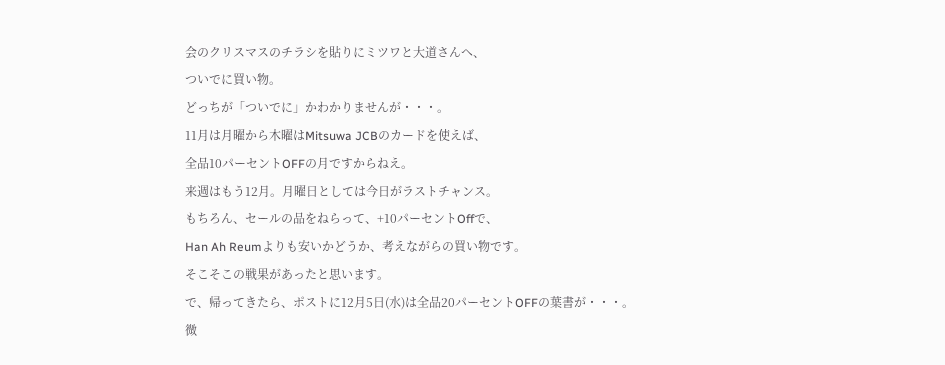会のクリスマスのチラシを貼りにミツワと大道さんへ、
ついでに買い物。
どっちが「ついでに」かわかりませんが・・・。
11月は月曜から木曜はMitsuwa JCBのカードを使えば、
全品10パーセントOFFの月ですからねえ。
来週はもう12月。月曜日としては今日がラストチャンス。
もちろん、セールの品をねらって、+10パーセントOffで、
Han Ah Reumよりも安いかどうか、考えながらの買い物です。
そこそこの戦果があったと思います。
で、帰ってきたら、ポストに12月5日(水)は全品20パーセントOFFの葉書が・・・。
微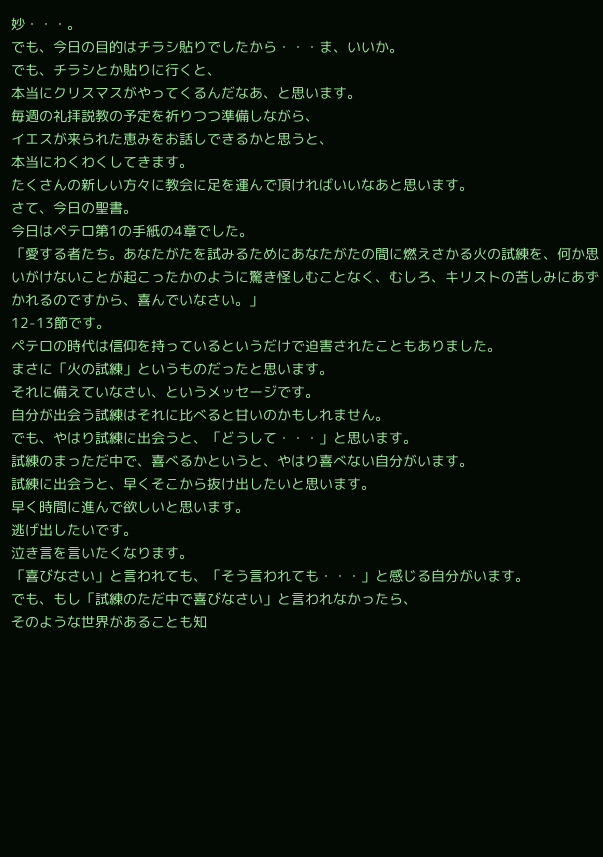妙・・・。
でも、今日の目的はチラシ貼りでしたから・・・ま、いいか。
でも、チラシとか貼りに行くと、
本当にクリスマスがやってくるんだなあ、と思います。
毎週の礼拝説教の予定を祈りつつ準備しながら、
イエスが来られた恵みをお話しできるかと思うと、
本当にわくわくしてきます。
たくさんの新しい方々に教会に足を運んで頂ければいいなあと思います。
さて、今日の聖書。
今日はペテロ第1の手紙の4章でした。
「愛する者たち。あなたがたを試みるためにあなたがたの間に燃えさかる火の試練を、何か思いがけないことが起こったかのように驚き怪しむことなく、むしろ、キリストの苦しみにあずかれるのですから、喜んでいなさい。」
12-13節です。
ペテロの時代は信仰を持っているというだけで迫害されたこともありました。
まさに「火の試練」というものだったと思います。
それに備えていなさい、というメッセージです。
自分が出会う試練はそれに比べると甘いのかもしれません。
でも、やはり試練に出会うと、「どうして・・・」と思います。
試練のまっただ中で、喜べるかというと、やはり喜べない自分がいます。
試練に出会うと、早くそこから抜け出したいと思います。
早く時間に進んで欲しいと思います。
逃げ出したいです。
泣き言を言いたくなります。
「喜びなさい」と言われても、「そう言われても・・・」と感じる自分がいます。
でも、もし「試練のただ中で喜びなさい」と言われなかったら、
そのような世界があることも知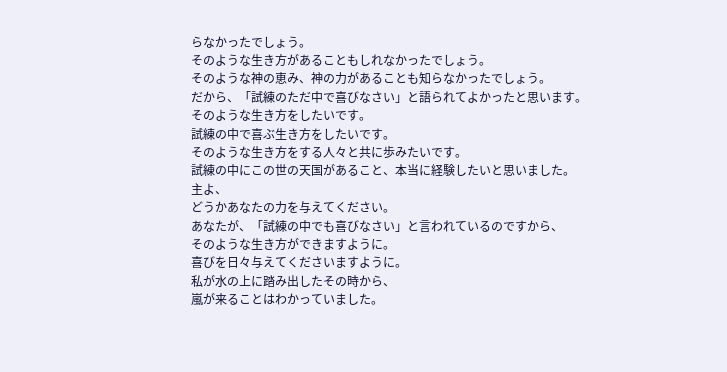らなかったでしょう。
そのような生き方があることもしれなかったでしょう。
そのような神の恵み、神の力があることも知らなかったでしょう。
だから、「試練のただ中で喜びなさい」と語られてよかったと思います。
そのような生き方をしたいです。
試練の中で喜ぶ生き方をしたいです。
そのような生き方をする人々と共に歩みたいです。
試練の中にこの世の天国があること、本当に経験したいと思いました。
主よ、
どうかあなたの力を与えてください。
あなたが、「試練の中でも喜びなさい」と言われているのですから、
そのような生き方ができますように。
喜びを日々与えてくださいますように。
私が水の上に踏み出したその時から、
嵐が来ることはわかっていました。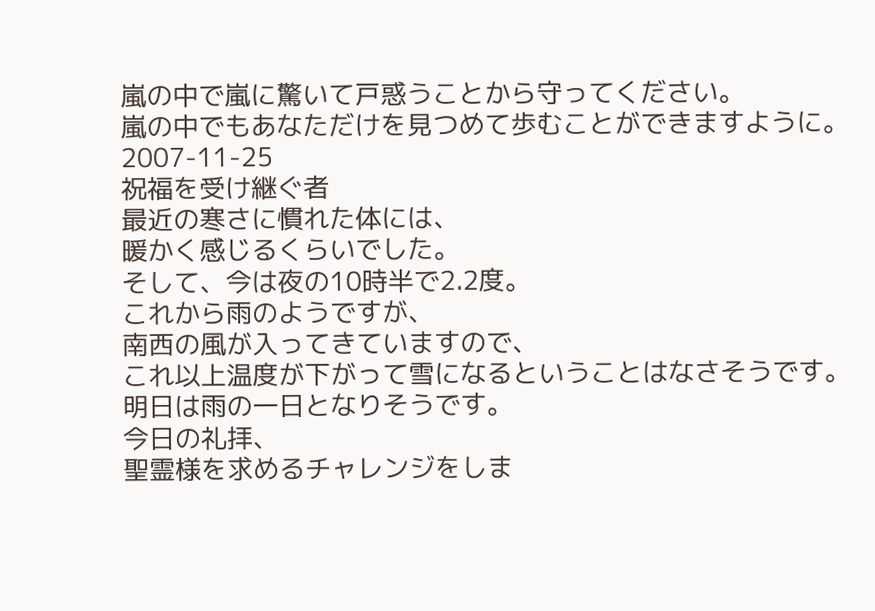嵐の中で嵐に驚いて戸惑うことから守ってください。
嵐の中でもあなただけを見つめて歩むことができますように。
2007-11-25
祝福を受け継ぐ者
最近の寒さに慣れた体には、
暖かく感じるくらいでした。
そして、今は夜の10時半で2.2度。
これから雨のようですが、
南西の風が入ってきていますので、
これ以上温度が下がって雪になるということはなさそうです。
明日は雨の一日となりそうです。
今日の礼拝、
聖霊様を求めるチャレンジをしま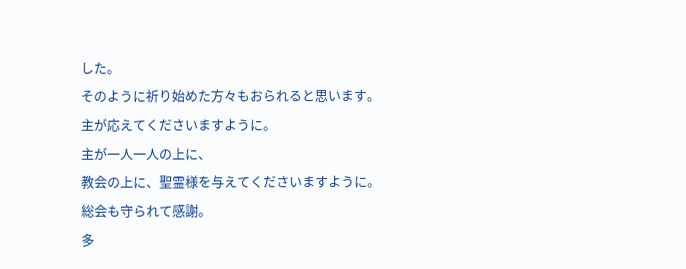した。
そのように祈り始めた方々もおられると思います。
主が応えてくださいますように。
主が一人一人の上に、
教会の上に、聖霊様を与えてくださいますように。
総会も守られて感謝。
多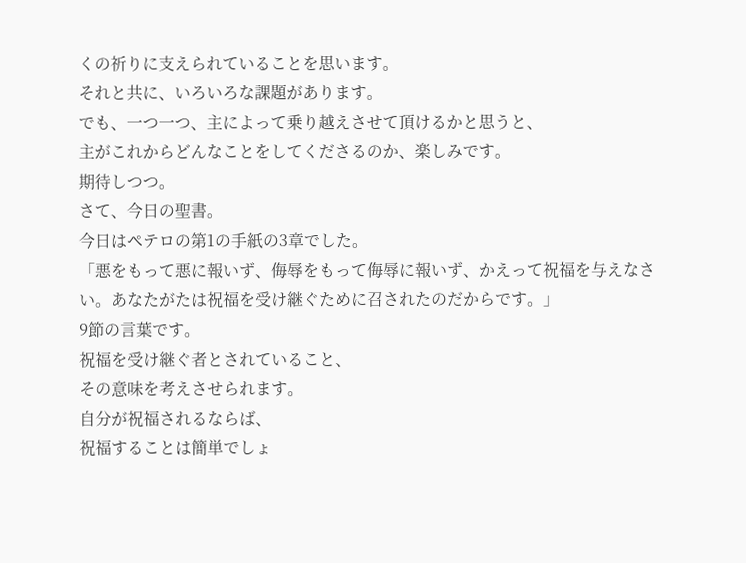くの祈りに支えられていることを思います。
それと共に、いろいろな課題があります。
でも、一つ一つ、主によって乗り越えさせて頂けるかと思うと、
主がこれからどんなことをしてくださるのか、楽しみです。
期待しつつ。
さて、今日の聖書。
今日はペテロの第1の手紙の3章でした。
「悪をもって悪に報いず、侮辱をもって侮辱に報いず、かえって祝福を与えなさい。あなたがたは祝福を受け継ぐために召されたのだからです。」
9節の言葉です。
祝福を受け継ぐ者とされていること、
その意味を考えさせられます。
自分が祝福されるならば、
祝福することは簡単でしょ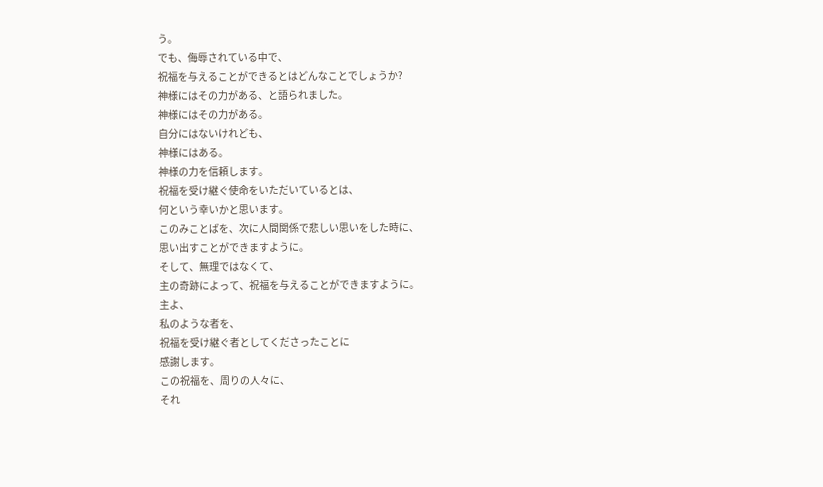う。
でも、侮辱されている中で、
祝福を与えることができるとはどんなことでしょうか?
神様にはその力がある、と語られました。
神様にはその力がある。
自分にはないけれども、
神様にはある。
神様の力を信頼します。
祝福を受け継ぐ使命をいただいているとは、
何という幸いかと思います。
このみことばを、次に人間関係で悲しい思いをした時に、
思い出すことができますように。
そして、無理ではなくて、
主の奇跡によって、祝福を与えることができますように。
主よ、
私のような者を、
祝福を受け継ぐ者としてくださったことに
感謝します。
この祝福を、周りの人々に、
それ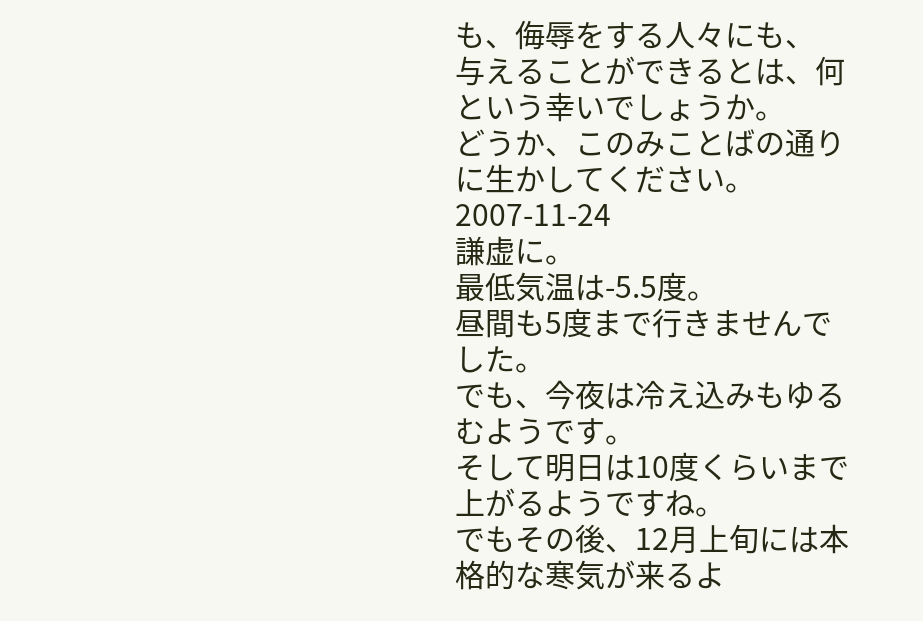も、侮辱をする人々にも、
与えることができるとは、何という幸いでしょうか。
どうか、このみことばの通りに生かしてください。
2007-11-24
謙虚に。
最低気温は-5.5度。
昼間も5度まで行きませんでした。
でも、今夜は冷え込みもゆるむようです。
そして明日は10度くらいまで上がるようですね。
でもその後、12月上旬には本格的な寒気が来るよ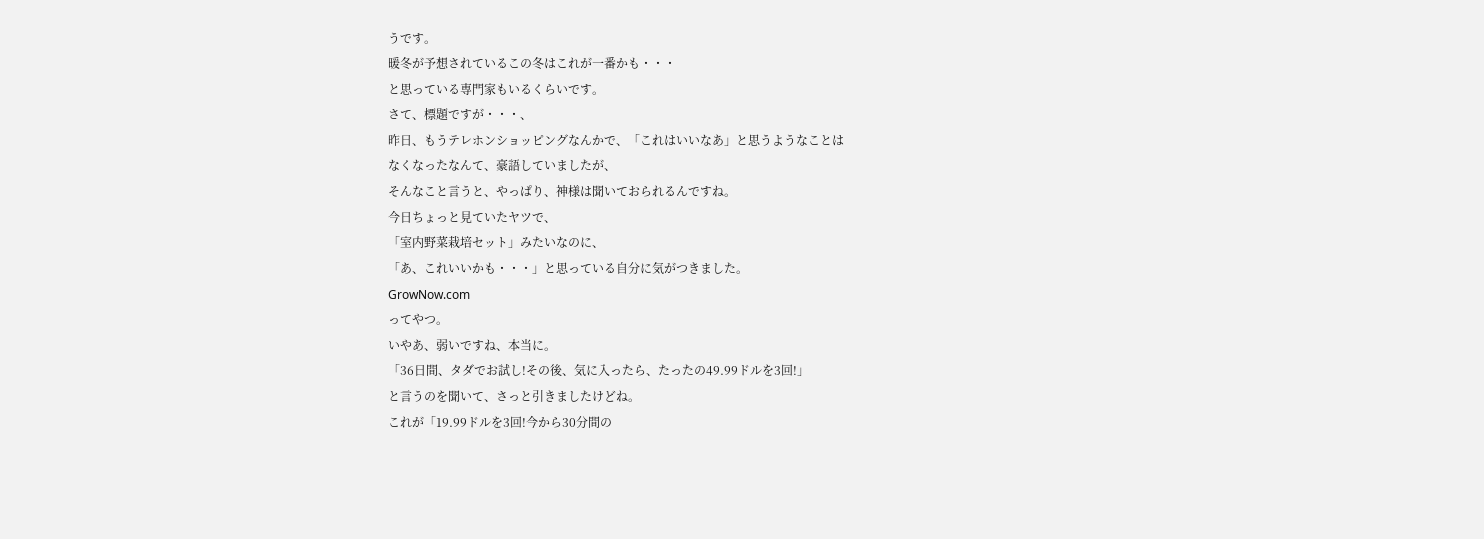うです。
暖冬が予想されているこの冬はこれが一番かも・・・
と思っている専門家もいるくらいです。
さて、標題ですが・・・、
昨日、もうテレホンショッピングなんかで、「これはいいなあ」と思うようなことは
なくなったなんて、豪語していましたが、
そんなこと言うと、やっぱり、神様は聞いておられるんですね。
今日ちょっと見ていたヤツで、
「室内野菜栽培セット」みたいなのに、
「あ、これいいかも・・・」と思っている自分に気がつきました。
GrowNow.com
ってやつ。
いやあ、弱いですね、本当に。
「36日間、タダでお試し!その後、気に入ったら、たったの49.99ドルを3回!」
と言うのを聞いて、さっと引きましたけどね。
これが「19.99ドルを3回!今から30分間の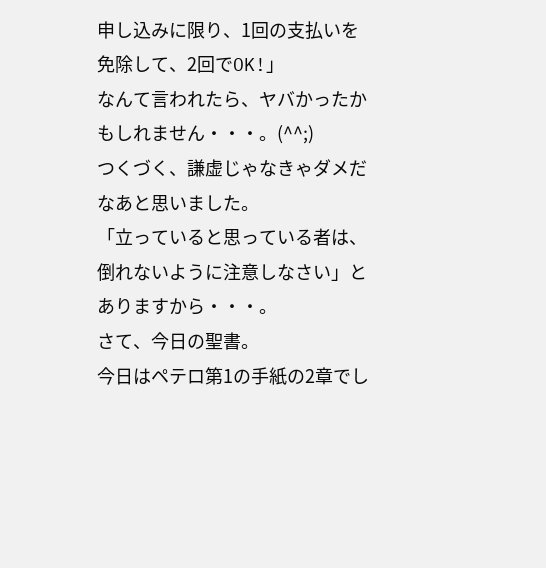申し込みに限り、1回の支払いを免除して、2回でOK!」
なんて言われたら、ヤバかったかもしれません・・・。(^^;)
つくづく、謙虚じゃなきゃダメだなあと思いました。
「立っていると思っている者は、倒れないように注意しなさい」とありますから・・・。
さて、今日の聖書。
今日はペテロ第1の手紙の2章でし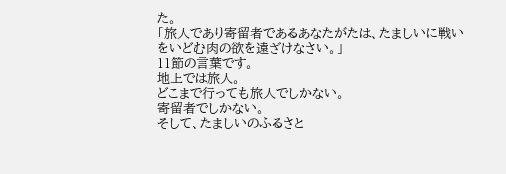た。
「旅人であり寄留者であるあなたがたは、たましいに戦いをいどむ肉の欲を遠ざけなさい。」
11節の言葉です。
地上では旅人。
どこまで行っても旅人でしかない。
寄留者でしかない。
そして、たましいのふるさと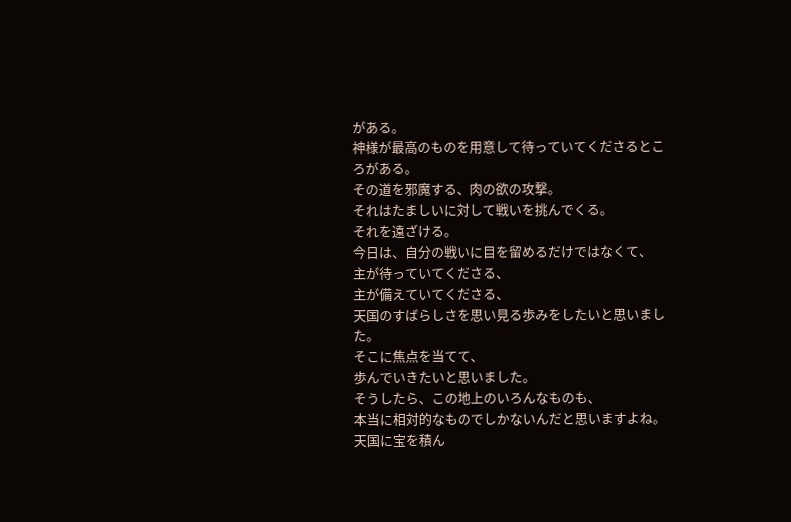がある。
神様が最高のものを用意して待っていてくださるところがある。
その道を邪魔する、肉の欲の攻撃。
それはたましいに対して戦いを挑んでくる。
それを遠ざける。
今日は、自分の戦いに目を留めるだけではなくて、
主が待っていてくださる、
主が備えていてくださる、
天国のすばらしさを思い見る歩みをしたいと思いました。
そこに焦点を当てて、
歩んでいきたいと思いました。
そうしたら、この地上のいろんなものも、
本当に相対的なものでしかないんだと思いますよね。
天国に宝を積ん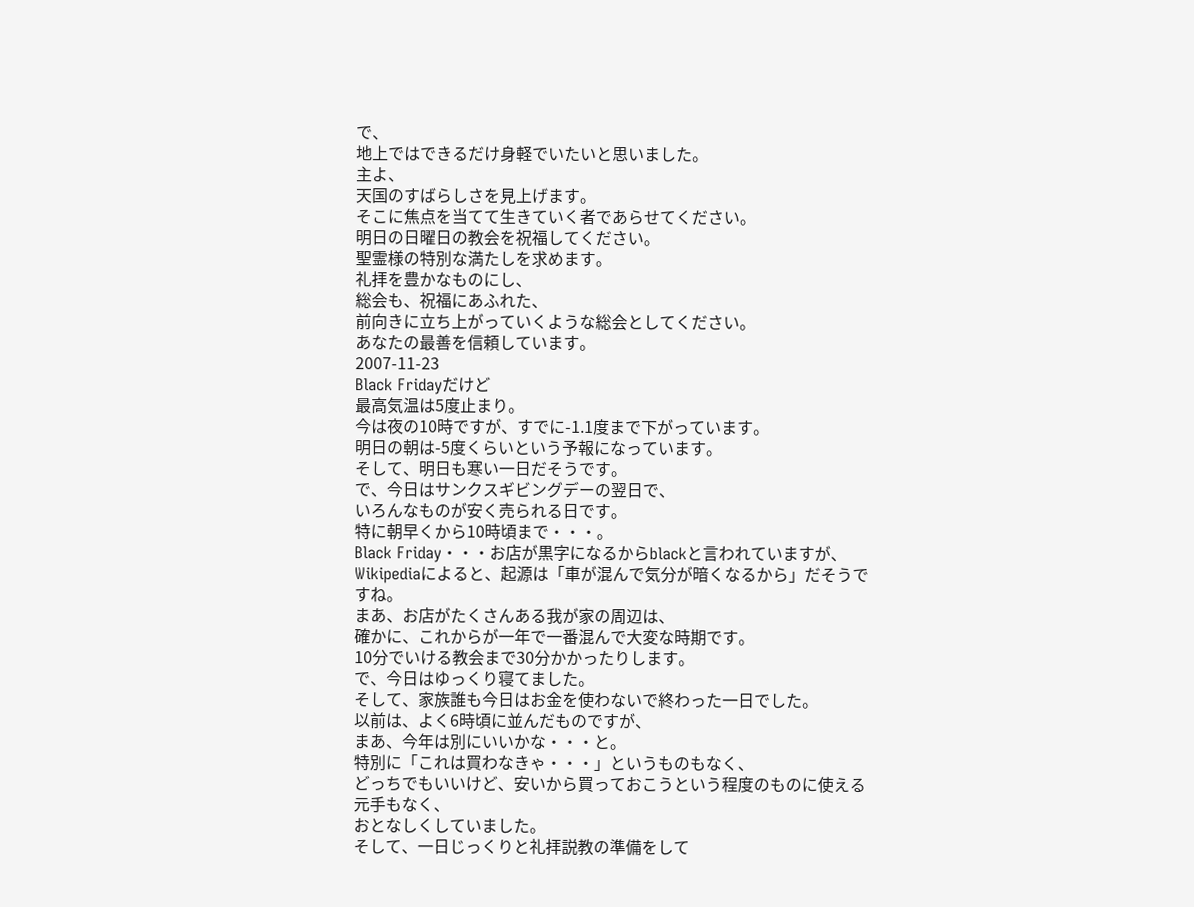で、
地上ではできるだけ身軽でいたいと思いました。
主よ、
天国のすばらしさを見上げます。
そこに焦点を当てて生きていく者であらせてください。
明日の日曜日の教会を祝福してください。
聖霊様の特別な満たしを求めます。
礼拝を豊かなものにし、
総会も、祝福にあふれた、
前向きに立ち上がっていくような総会としてください。
あなたの最善を信頼しています。
2007-11-23
Black Fridayだけど
最高気温は5度止まり。
今は夜の10時ですが、すでに-1.1度まで下がっています。
明日の朝は-5度くらいという予報になっています。
そして、明日も寒い一日だそうです。
で、今日はサンクスギビングデーの翌日で、
いろんなものが安く売られる日です。
特に朝早くから10時頃まで・・・。
Black Friday・・・お店が黒字になるからblackと言われていますが、
Wikipediaによると、起源は「車が混んで気分が暗くなるから」だそうですね。
まあ、お店がたくさんある我が家の周辺は、
確かに、これからが一年で一番混んで大変な時期です。
10分でいける教会まで30分かかったりします。
で、今日はゆっくり寝てました。
そして、家族誰も今日はお金を使わないで終わった一日でした。
以前は、よく6時頃に並んだものですが、
まあ、今年は別にいいかな・・・と。
特別に「これは買わなきゃ・・・」というものもなく、
どっちでもいいけど、安いから買っておこうという程度のものに使える元手もなく、
おとなしくしていました。
そして、一日じっくりと礼拝説教の準備をして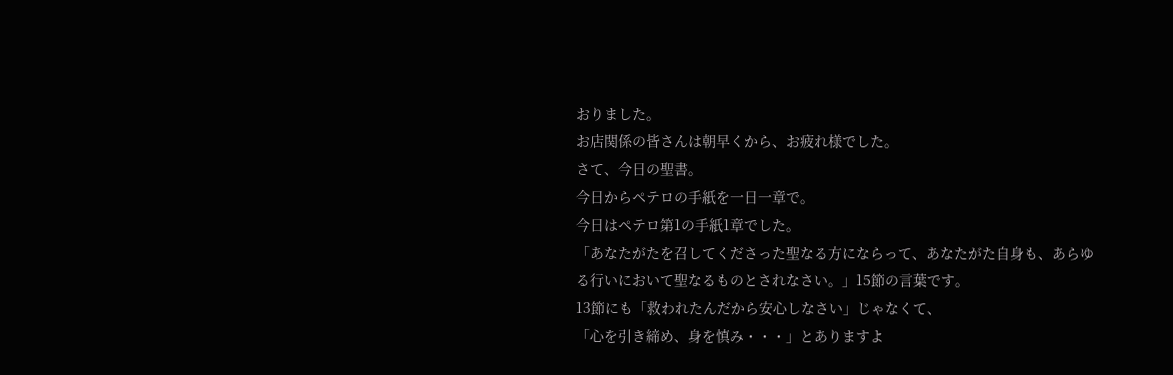おりました。
お店関係の皆さんは朝早くから、お疲れ様でした。
さて、今日の聖書。
今日からペテロの手紙を一日一章で。
今日はペテロ第1の手紙1章でした。
「あなたがたを召してくださった聖なる方にならって、あなたがた自身も、あらゆる行いにおいて聖なるものとされなさい。」15節の言葉です。
13節にも「救われたんだから安心しなさい」じゃなくて、
「心を引き締め、身を慎み・・・」とありますよ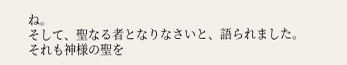ね。
そして、聖なる者となりなさいと、語られました。
それも神様の聖を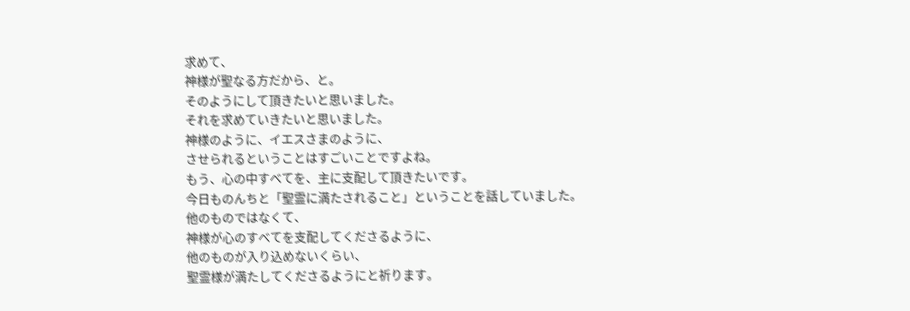求めて、
神様が聖なる方だから、と。
そのようにして頂きたいと思いました。
それを求めていきたいと思いました。
神様のように、イエスさまのように、
させられるということはすごいことですよね。
もう、心の中すべてを、主に支配して頂きたいです。
今日ものんちと「聖霊に満たされること」ということを話していました。
他のものではなくて、
神様が心のすべてを支配してくださるように、
他のものが入り込めないくらい、
聖霊様が満たしてくださるようにと祈ります。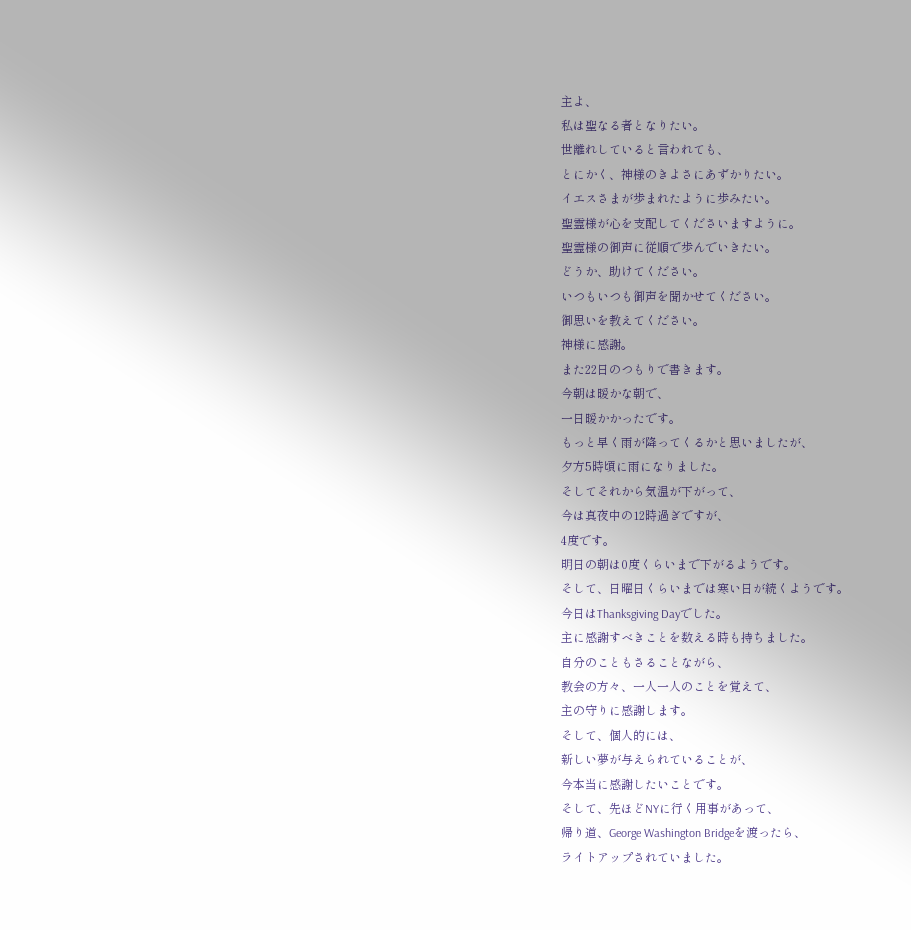主よ、
私は聖なる者となりたい。
世離れしていると言われても、
とにかく、神様のきよさにあずかりたい。
イエスさまが歩まれたように歩みたい。
聖霊様が心を支配してくださいますように。
聖霊様の御声に従順で歩んでいきたい。
どうか、助けてください。
いつもいつも御声を聞かせてください。
御思いを教えてください。
神様に感謝。
また22日のつもりで書きます。
今朝は暖かな朝で、
一日暖かかったです。
もっと早く雨が降ってくるかと思いましたが、
夕方5時頃に雨になりました。
そしてそれから気温が下がって、
今は真夜中の12時過ぎですが、
4度です。
明日の朝は0度くらいまで下がるようです。
そして、日曜日くらいまでは寒い日が続くようです。
今日はThanksgiving Dayでした。
主に感謝すべきことを数える時も持ちました。
自分のこともさることながら、
教会の方々、一人一人のことを覚えて、
主の守りに感謝します。
そして、個人的には、
新しい夢が与えられていることが、
今本当に感謝したいことです。
そして、先ほどNYに行く用事があって、
帰り道、George Washington Bridgeを渡ったら、
ライトアップされていました。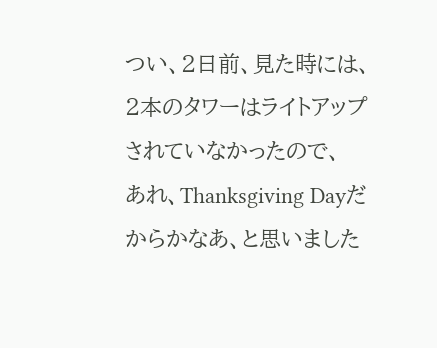つい、2日前、見た時には、
2本のタワーはライトアップされていなかったので、
あれ、Thanksgiving Dayだからかなあ、と思いました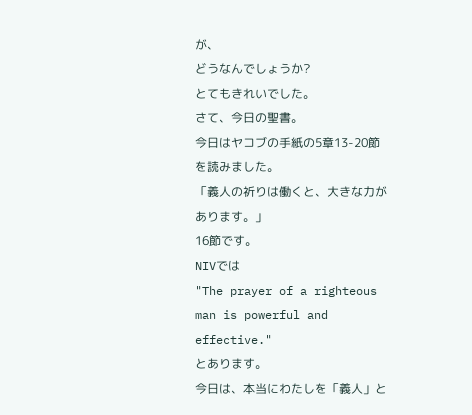が、
どうなんでしょうか?
とてもきれいでした。
さて、今日の聖書。
今日はヤコブの手紙の5章13-20節を読みました。
「義人の祈りは働くと、大きな力があります。」
16節です。
NIVでは
"The prayer of a righteous man is powerful and effective."
とあります。
今日は、本当にわたしを「義人」と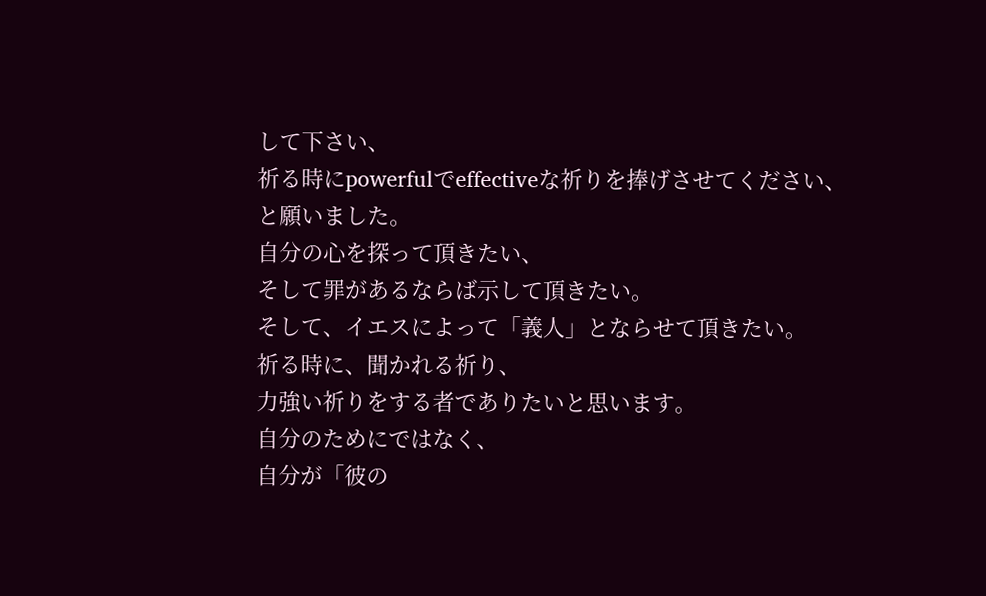して下さい、
祈る時にpowerfulでeffectiveな祈りを捧げさせてください、と願いました。
自分の心を探って頂きたい、
そして罪があるならば示して頂きたい。
そして、イエスによって「義人」とならせて頂きたい。
祈る時に、聞かれる祈り、
力強い祈りをする者でありたいと思います。
自分のためにではなく、
自分が「彼の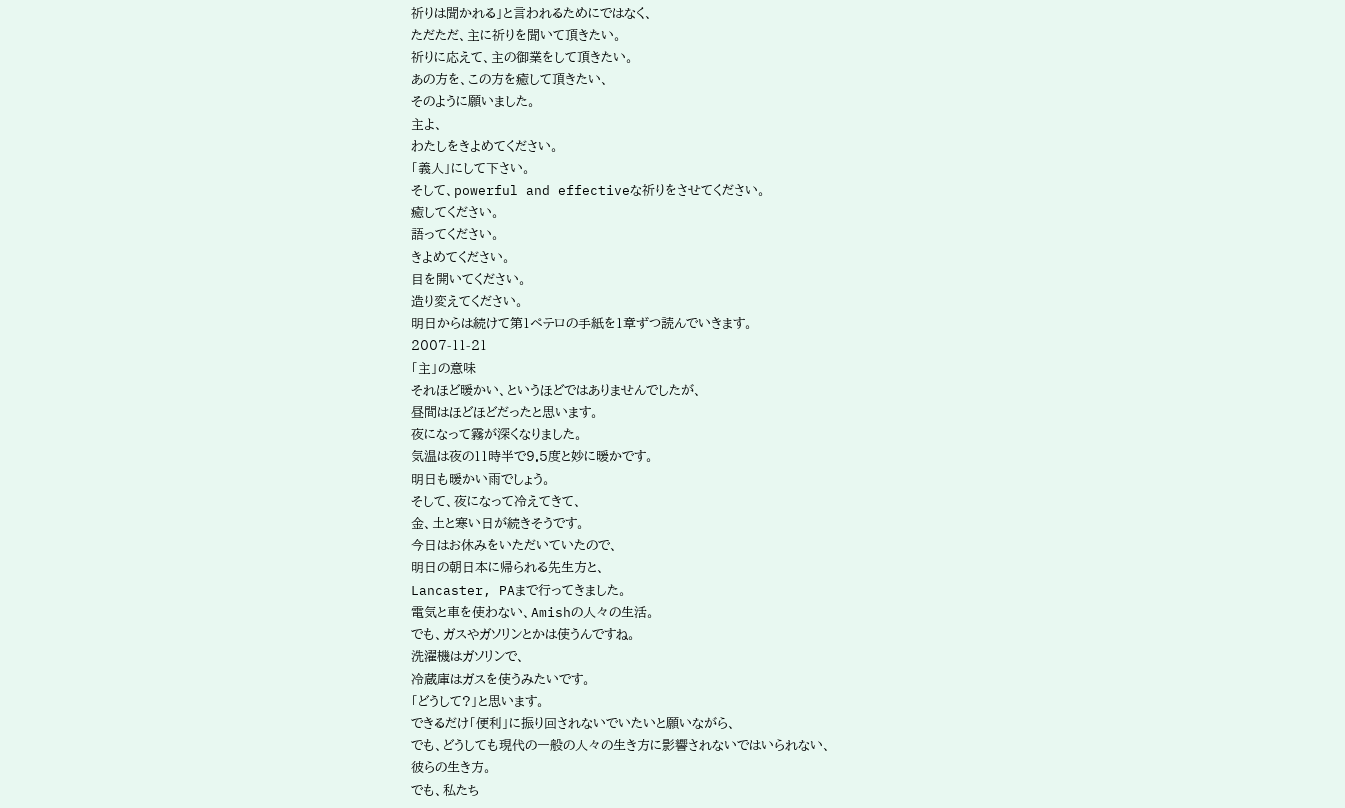祈りは聞かれる」と言われるためにではなく、
ただただ、主に祈りを聞いて頂きたい。
祈りに応えて、主の御業をして頂きたい。
あの方を、この方を癒して頂きたい、
そのように願いました。
主よ、
わたしをきよめてください。
「義人」にして下さい。
そして、powerful and effectiveな祈りをさせてください。
癒してください。
語ってください。
きよめてください。
目を開いてください。
造り変えてください。
明日からは続けて第1ペテロの手紙を1章ずつ読んでいきます。
2007-11-21
「主」の意味
それほど暖かい、というほどではありませんでしたが、
昼間はほどほどだったと思います。
夜になって霧が深くなりました。
気温は夜の11時半で9.5度と妙に暖かです。
明日も暖かい雨でしょう。
そして、夜になって冷えてきて、
金、土と寒い日が続きそうです。
今日はお休みをいただいていたので、
明日の朝日本に帰られる先生方と、
Lancaster, PAまで行ってきました。
電気と車を使わない、Amishの人々の生活。
でも、ガスやガソリンとかは使うんですね。
洗濯機はガソリンで、
冷蔵庫はガスを使うみたいです。
「どうして?」と思います。
できるだけ「便利」に振り回されないでいたいと願いながら、
でも、どうしても現代の一般の人々の生き方に影響されないではいられない、
彼らの生き方。
でも、私たち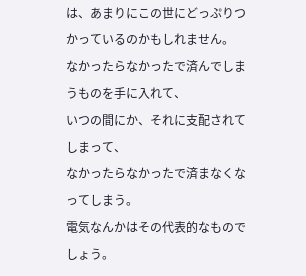は、あまりにこの世にどっぷりつかっているのかもしれません。
なかったらなかったで済んでしまうものを手に入れて、
いつの間にか、それに支配されてしまって、
なかったらなかったで済まなくなってしまう。
電気なんかはその代表的なものでしょう。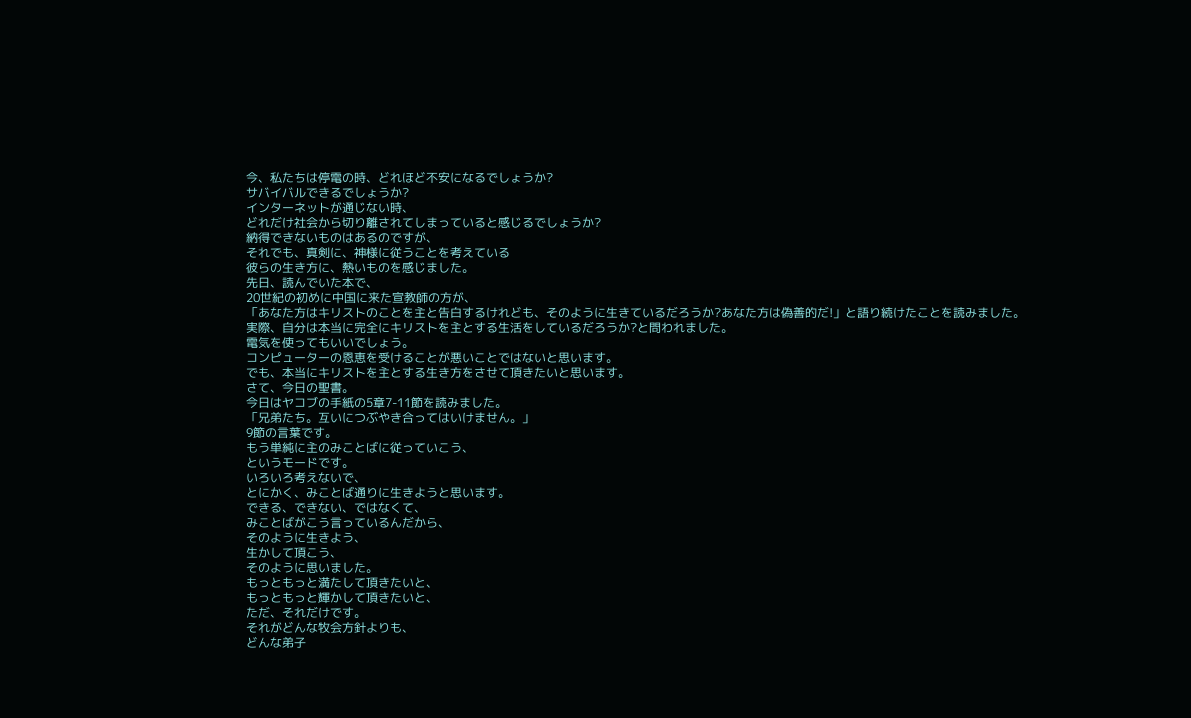今、私たちは停電の時、どれほど不安になるでしょうか?
サバイバルできるでしょうか?
インターネットが通じない時、
どれだけ社会から切り離されてしまっていると感じるでしょうか?
納得できないものはあるのですが、
それでも、真剣に、神様に従うことを考えている
彼らの生き方に、熱いものを感じました。
先日、読んでいた本で、
20世紀の初めに中国に来た宣教師の方が、
「あなた方はキリストのことを主と告白するけれども、そのように生きているだろうか?あなた方は偽善的だ!」と語り続けたことを読みました。
実際、自分は本当に完全にキリストを主とする生活をしているだろうか?と問われました。
電気を使ってもいいでしょう。
コンピューターの恩恵を受けることが悪いことではないと思います。
でも、本当にキリストを主とする生き方をさせて頂きたいと思います。
さて、今日の聖書。
今日はヤコブの手紙の5章7-11節を読みました。
「兄弟たち。互いにつぶやき合ってはいけません。」
9節の言葉です。
もう単純に主のみことばに従っていこう、
というモードです。
いろいろ考えないで、
とにかく、みことば通りに生きようと思います。
できる、できない、ではなくて、
みことばがこう言っているんだから、
そのように生きよう、
生かして頂こう、
そのように思いました。
もっともっと満たして頂きたいと、
もっともっと輝かして頂きたいと、
ただ、それだけです。
それがどんな牧会方針よりも、
どんな弟子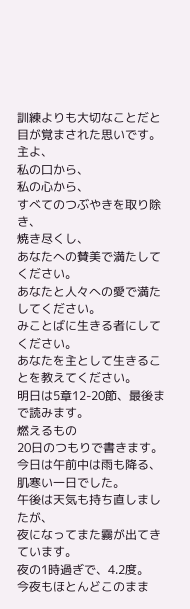訓練よりも大切なことだと
目が覚まされた思いです。
主よ、
私の口から、
私の心から、
すべてのつぶやきを取り除き、
焼き尽くし、
あなたへの賛美で満たしてください。
あなたと人々への愛で満たしてください。
みことばに生きる者にしてください。
あなたを主として生きることを教えてください。
明日は5章12-20節、最後まで読みます。
燃えるもの
20日のつもりで書きます。
今日は午前中は雨も降る、
肌寒い一日でした。
午後は天気も持ち直しましたが、
夜になってまた霧が出てきています。
夜の1時過ぎで、4.2度。
今夜もほとんどこのまま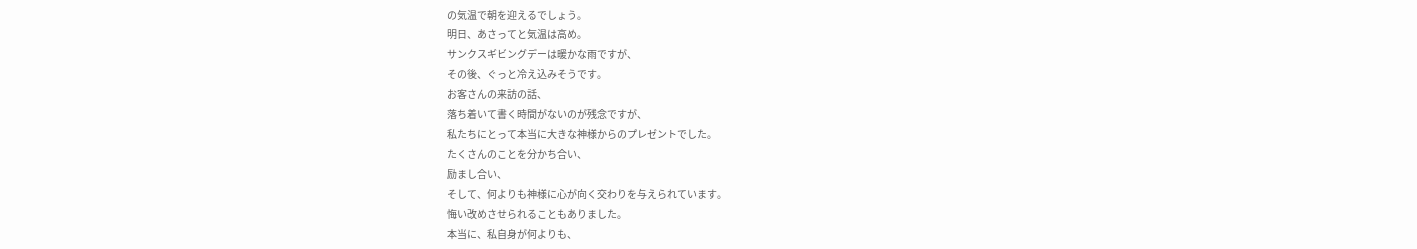の気温で朝を迎えるでしょう。
明日、あさってと気温は高め。
サンクスギビングデーは暖かな雨ですが、
その後、ぐっと冷え込みそうです。
お客さんの来訪の話、
落ち着いて書く時間がないのが残念ですが、
私たちにとって本当に大きな神様からのプレゼントでした。
たくさんのことを分かち合い、
励まし合い、
そして、何よりも神様に心が向く交わりを与えられています。
悔い改めさせられることもありました。
本当に、私自身が何よりも、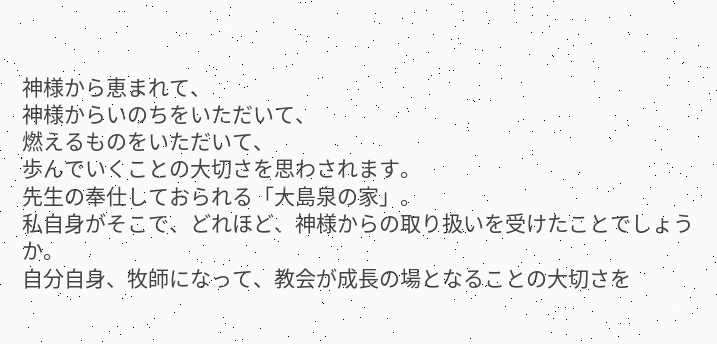神様から恵まれて、
神様からいのちをいただいて、
燃えるものをいただいて、
歩んでいくことの大切さを思わされます。
先生の奉仕しておられる「大島泉の家」。
私自身がそこで、どれほど、神様からの取り扱いを受けたことでしょうか。
自分自身、牧師になって、教会が成長の場となることの大切さを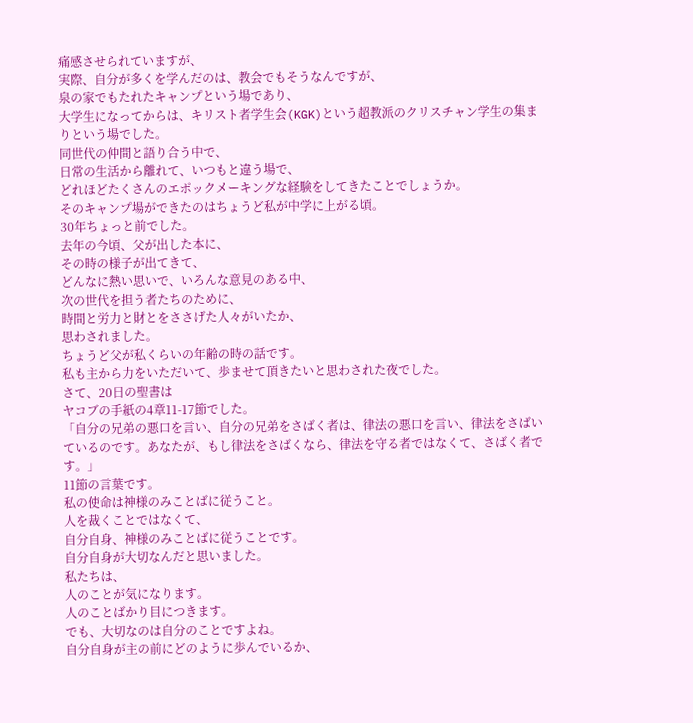痛感させられていますが、
実際、自分が多くを学んだのは、教会でもそうなんですが、
泉の家でもたれたキャンプという場であり、
大学生になってからは、キリスト者学生会(KGK)という超教派のクリスチャン学生の集まりという場でした。
同世代の仲間と語り合う中で、
日常の生活から離れて、いつもと違う場で、
どれほどたくさんのエポックメーキングな経験をしてきたことでしょうか。
そのキャンプ場ができたのはちょうど私が中学に上がる頃。
30年ちょっと前でした。
去年の今頃、父が出した本に、
その時の様子が出てきて、
どんなに熱い思いで、いろんな意見のある中、
次の世代を担う者たちのために、
時間と労力と財とをささげた人々がいたか、
思わされました。
ちょうど父が私くらいの年齢の時の話です。
私も主から力をいただいて、歩ませて頂きたいと思わされた夜でした。
さて、20日の聖書は
ヤコブの手紙の4章11-17節でした。
「自分の兄弟の悪口を言い、自分の兄弟をさばく者は、律法の悪口を言い、律法をさばいているのです。あなたが、もし律法をさばくなら、律法を守る者ではなくて、さばく者です。」
11節の言葉です。
私の使命は神様のみことばに従うこと。
人を裁くことではなくて、
自分自身、神様のみことばに従うことです。
自分自身が大切なんだと思いました。
私たちは、
人のことが気になります。
人のことばかり目につきます。
でも、大切なのは自分のことですよね。
自分自身が主の前にどのように歩んでいるか、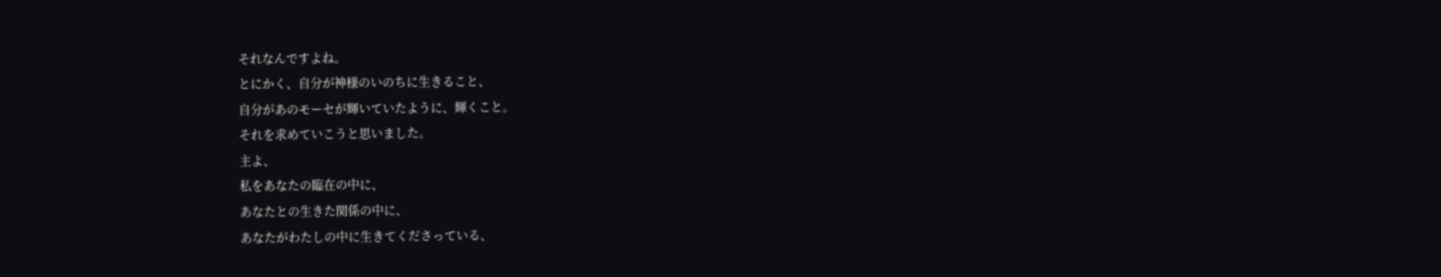それなんですよね。
とにかく、自分が神様のいのちに生きること、
自分があのモーセが輝いていたように、輝くこと。
それを求めていこうと思いました。
主よ、
私をあなたの臨在の中に、
あなたとの生きた関係の中に、
あなたがわたしの中に生きてくださっている、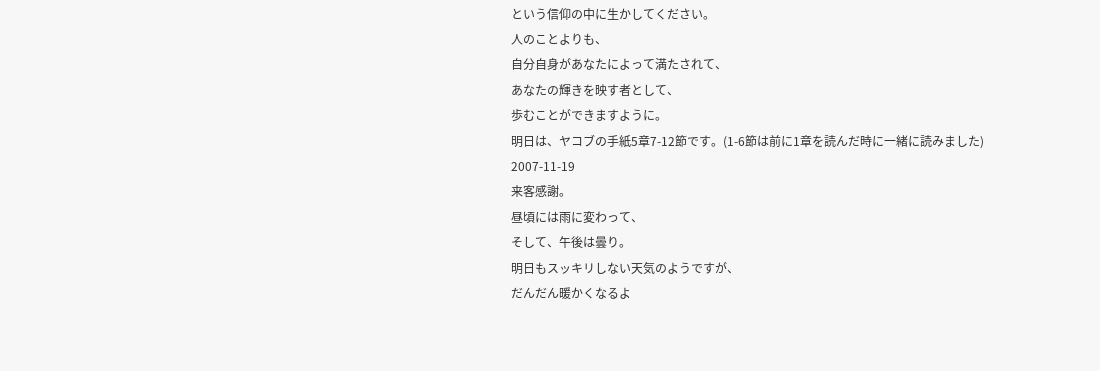という信仰の中に生かしてください。
人のことよりも、
自分自身があなたによって満たされて、
あなたの輝きを映す者として、
歩むことができますように。
明日は、ヤコブの手紙5章7-12節です。(1-6節は前に1章を読んだ時に一緒に読みました)
2007-11-19
来客感謝。
昼頃には雨に変わって、
そして、午後は曇り。
明日もスッキリしない天気のようですが、
だんだん暖かくなるよ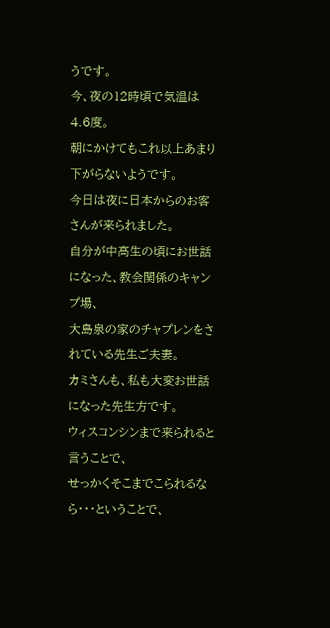うです。
今、夜の12時頃で気温は4.6度。
朝にかけてもこれ以上あまり下がらないようです。
今日は夜に日本からのお客さんが来られました。
自分が中高生の頃にお世話になった、教会関係のキャンプ場、
大島泉の家のチャプレンをされている先生ご夫妻。
カミさんも、私も大変お世話になった先生方です。
ウィスコンシンまで来られると言うことで、
せっかくそこまでこられるなら・・・ということで、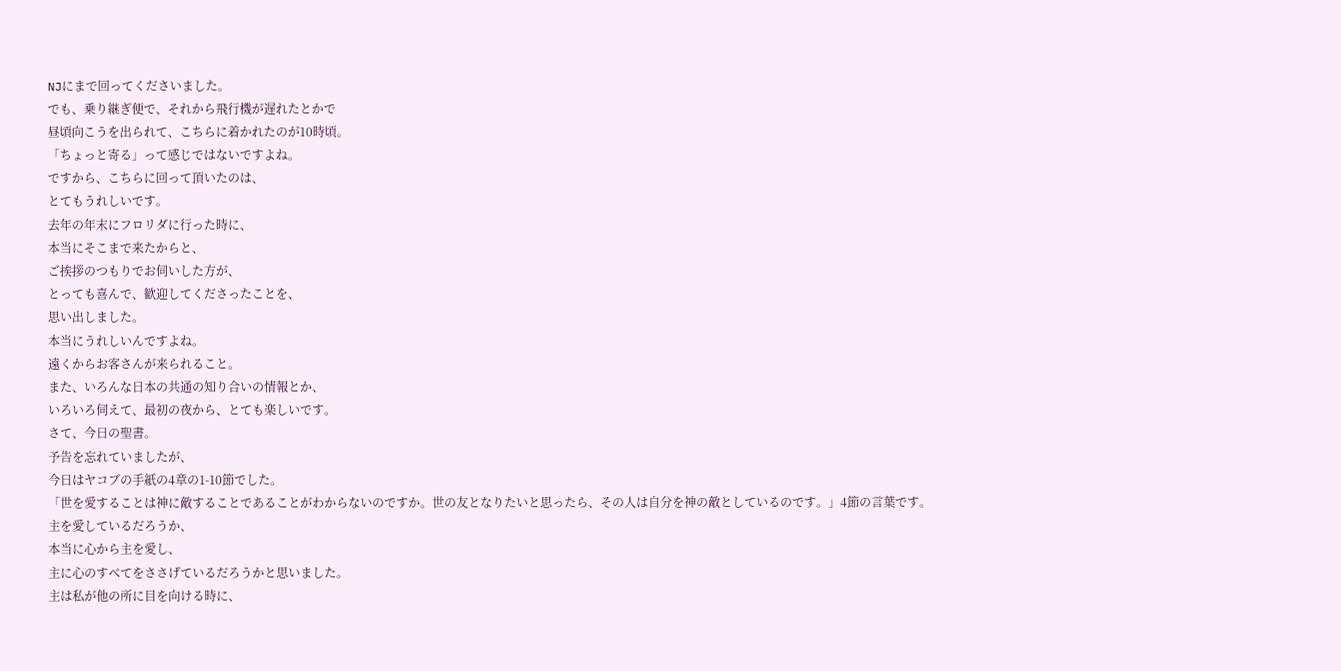NJにまで回ってくださいました。
でも、乗り継ぎ便で、それから飛行機が遅れたとかで
昼頃向こうを出られて、こちらに着かれたのが10時頃。
「ちょっと寄る」って感じではないですよね。
ですから、こちらに回って頂いたのは、
とてもうれしいです。
去年の年末にフロリダに行った時に、
本当にそこまで来たからと、
ご挨拶のつもりでお伺いした方が、
とっても喜んで、歓迎してくださったことを、
思い出しました。
本当にうれしいんですよね。
遠くからお客さんが来られること。
また、いろんな日本の共通の知り合いの情報とか、
いろいろ伺えて、最初の夜から、とても楽しいです。
さて、今日の聖書。
予告を忘れていましたが、
今日はヤコブの手紙の4章の1-10節でした。
「世を愛することは神に敵することであることがわからないのですか。世の友となりたいと思ったら、その人は自分を神の敵としているのです。」4節の言葉です。
主を愛しているだろうか、
本当に心から主を愛し、
主に心のすべてをささげているだろうかと思いました。
主は私が他の所に目を向ける時に、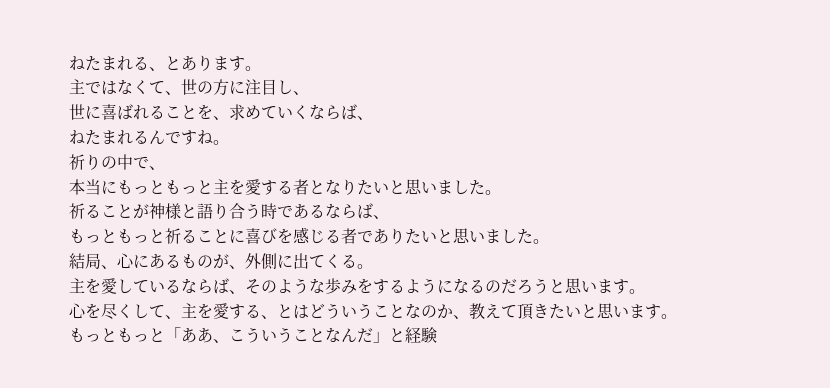ねたまれる、とあります。
主ではなくて、世の方に注目し、
世に喜ばれることを、求めていくならば、
ねたまれるんですね。
祈りの中で、
本当にもっともっと主を愛する者となりたいと思いました。
祈ることが神様と語り合う時であるならば、
もっともっと祈ることに喜びを感じる者でありたいと思いました。
結局、心にあるものが、外側に出てくる。
主を愛しているならば、そのような歩みをするようになるのだろうと思います。
心を尽くして、主を愛する、とはどういうことなのか、教えて頂きたいと思います。
もっともっと「ああ、こういうことなんだ」と経験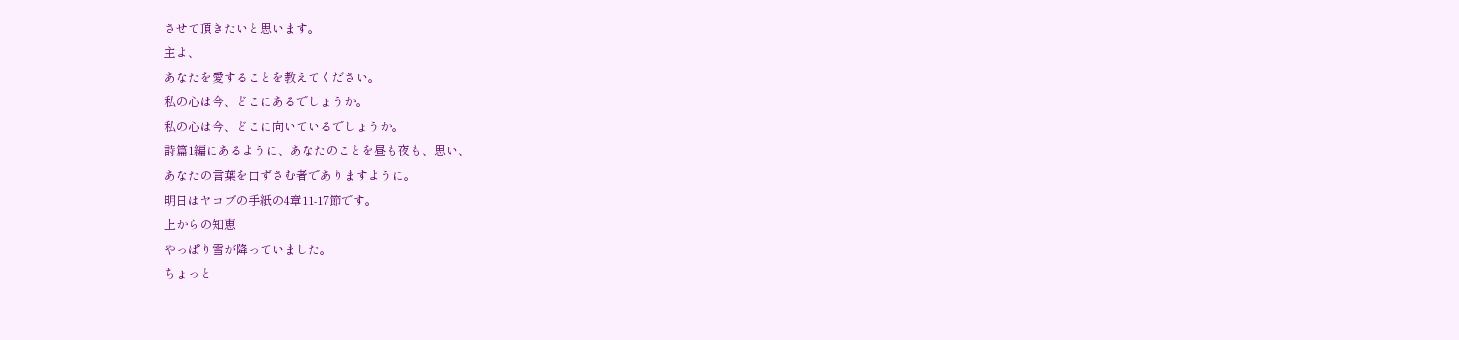させて頂きたいと思います。
主よ、
あなたを愛することを教えてください。
私の心は今、どこにあるでしょうか。
私の心は今、どこに向いているでしょうか。
詩篇1編にあるように、あなたのことを昼も夜も、思い、
あなたの言葉を口ずさむ者でありますように。
明日はヤコブの手紙の4章11-17節です。
上からの知恵
やっぱり雪が降っていました。
ちょっと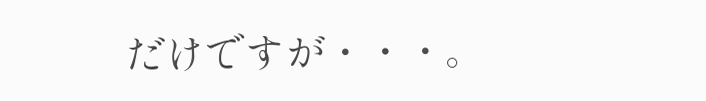だけですが・・・。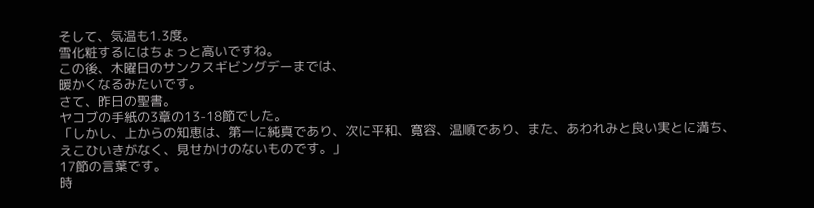そして、気温も1.3度。
雪化粧するにはちょっと高いですね。
この後、木曜日のサンクスギビングデーまでは、
暖かくなるみたいです。
さて、昨日の聖書。
ヤコブの手紙の3章の13-18節でした。
「しかし、上からの知恵は、第一に純真であり、次に平和、寛容、温順であり、また、あわれみと良い実とに満ち、えこひいきがなく、見せかけのないものです。」
17節の言葉です。
時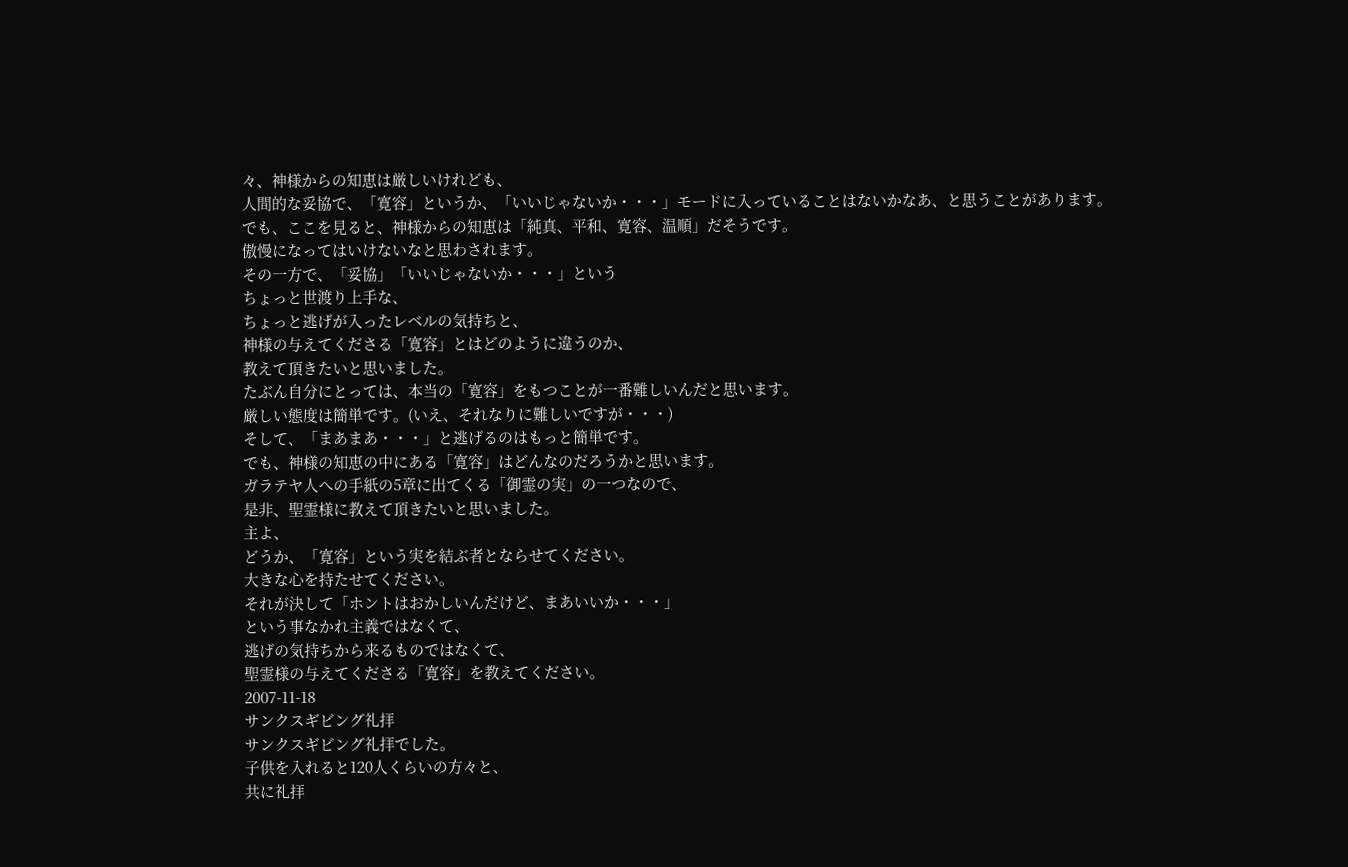々、神様からの知恵は厳しいけれども、
人間的な妥協で、「寛容」というか、「いいじゃないか・・・」モードに入っていることはないかなあ、と思うことがあります。
でも、ここを見ると、神様からの知恵は「純真、平和、寛容、温順」だそうです。
傲慢になってはいけないなと思わされます。
その一方で、「妥協」「いいじゃないか・・・」という
ちょっと世渡り上手な、
ちょっと逃げが入ったレベルの気持ちと、
神様の与えてくださる「寛容」とはどのように違うのか、
教えて頂きたいと思いました。
たぶん自分にとっては、本当の「寛容」をもつことが一番難しいんだと思います。
厳しい態度は簡単です。(いえ、それなりに難しいですが・・・)
そして、「まあまあ・・・」と逃げるのはもっと簡単です。
でも、神様の知恵の中にある「寛容」はどんなのだろうかと思います。
ガラテヤ人への手紙の5章に出てくる「御霊の実」の一つなので、
是非、聖霊様に教えて頂きたいと思いました。
主よ、
どうか、「寛容」という実を結ぶ者とならせてください。
大きな心を持たせてください。
それが決して「ホントはおかしいんだけど、まあいいか・・・」
という事なかれ主義ではなくて、
逃げの気持ちから来るものではなくて、
聖霊様の与えてくださる「寛容」を教えてください。
2007-11-18
サンクスギビング礼拝
サンクスギビング礼拝でした。
子供を入れると120人くらいの方々と、
共に礼拝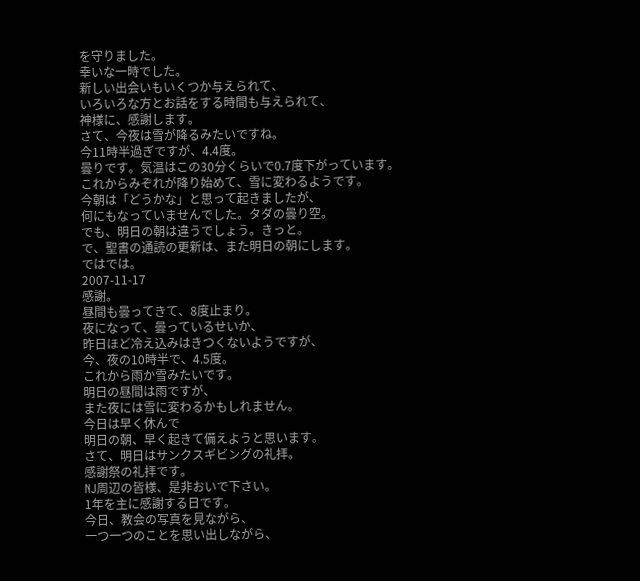を守りました。
幸いな一時でした。
新しい出会いもいくつか与えられて、
いろいろな方とお話をする時間も与えられて、
神様に、感謝します。
さて、今夜は雪が降るみたいですね。
今11時半過ぎですが、4.4度。
曇りです。気温はこの30分くらいで0.7度下がっています。
これからみぞれが降り始めて、雪に変わるようです。
今朝は「どうかな」と思って起きましたが、
何にもなっていませんでした。タダの曇り空。
でも、明日の朝は違うでしょう。きっと。
で、聖書の通読の更新は、また明日の朝にします。
ではでは。
2007-11-17
感謝。
昼間も曇ってきて、8度止まり。
夜になって、曇っているせいか、
昨日ほど冷え込みはきつくないようですが、
今、夜の10時半で、4.5度。
これから雨か雪みたいです。
明日の昼間は雨ですが、
また夜には雪に変わるかもしれません。
今日は早く休んで
明日の朝、早く起きて備えようと思います。
さて、明日はサンクスギビングの礼拝。
感謝祭の礼拝です。
NJ周辺の皆様、是非おいで下さい。
1年を主に感謝する日です。
今日、教会の写真を見ながら、
一つ一つのことを思い出しながら、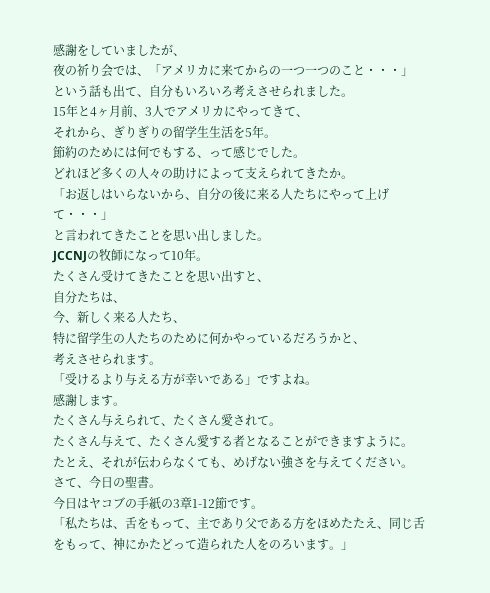感謝をしていましたが、
夜の祈り会では、「アメリカに来てからの一つ一つのこと・・・」
という話も出て、自分もいろいろ考えさせられました。
15年と4ヶ月前、3人でアメリカにやってきて、
それから、ぎりぎりの留学生生活を5年。
節約のためには何でもする、って感じでした。
どれほど多くの人々の助けによって支えられてきたか。
「お返しはいらないから、自分の後に来る人たちにやって上げて・・・」
と言われてきたことを思い出しました。
JCCNJの牧師になって10年。
たくさん受けてきたことを思い出すと、
自分たちは、
今、新しく来る人たち、
特に留学生の人たちのために何かやっているだろうかと、
考えさせられます。
「受けるより与える方が幸いである」ですよね。
感謝します。
たくさん与えられて、たくさん愛されて。
たくさん与えて、たくさん愛する者となることができますように。
たとえ、それが伝わらなくても、めげない強さを与えてください。
さて、今日の聖書。
今日はヤコブの手紙の3章1-12節です。
「私たちは、舌をもって、主であり父である方をほめたたえ、同じ舌をもって、神にかたどって造られた人をのろいます。」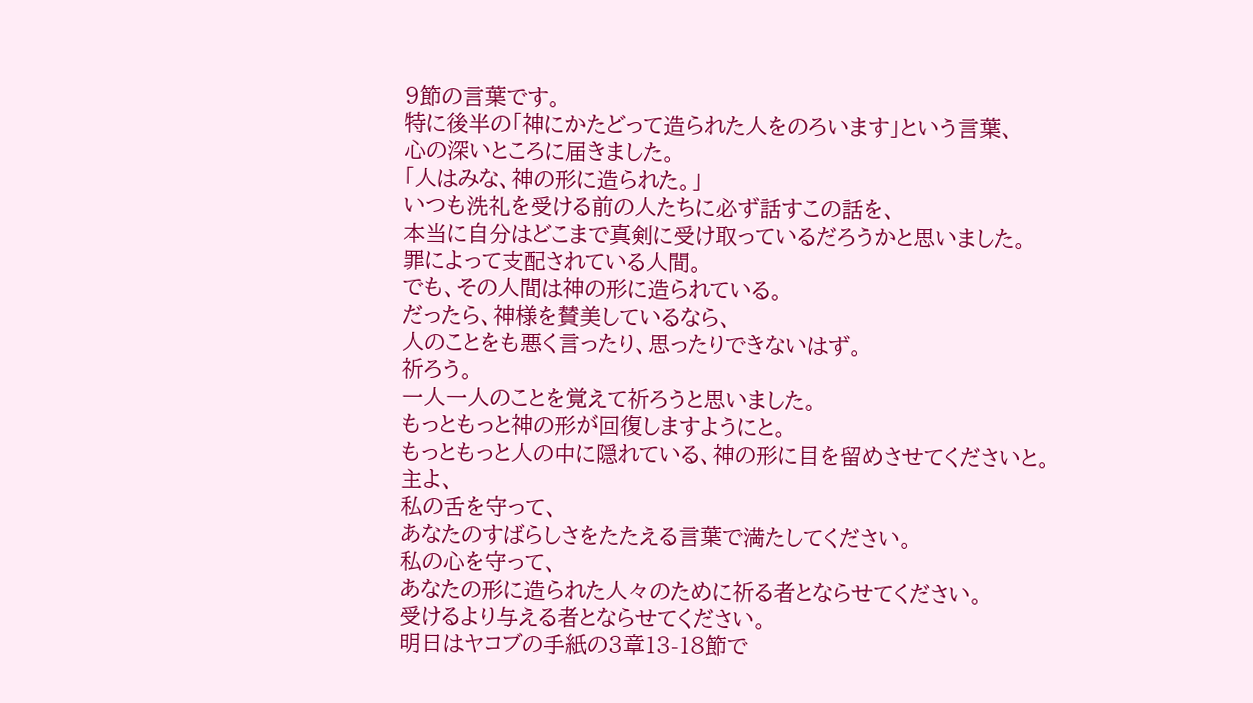9節の言葉です。
特に後半の「神にかたどって造られた人をのろいます」という言葉、
心の深いところに届きました。
「人はみな、神の形に造られた。」
いつも洗礼を受ける前の人たちに必ず話すこの話を、
本当に自分はどこまで真剣に受け取っているだろうかと思いました。
罪によって支配されている人間。
でも、その人間は神の形に造られている。
だったら、神様を賛美しているなら、
人のことをも悪く言ったり、思ったりできないはず。
祈ろう。
一人一人のことを覚えて祈ろうと思いました。
もっともっと神の形が回復しますようにと。
もっともっと人の中に隠れている、神の形に目を留めさせてくださいと。
主よ、
私の舌を守って、
あなたのすばらしさをたたえる言葉で満たしてください。
私の心を守って、
あなたの形に造られた人々のために祈る者とならせてください。
受けるより与える者とならせてください。
明日はヤコブの手紙の3章13-18節で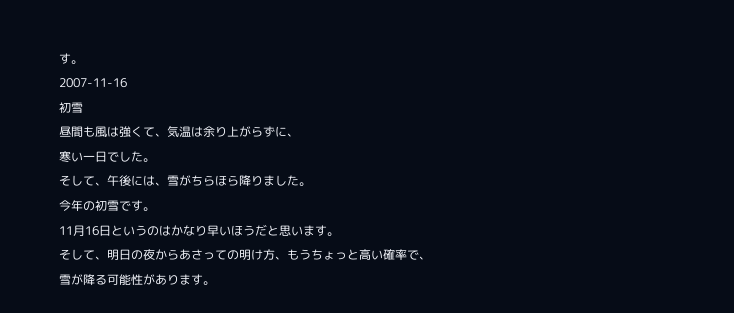す。
2007-11-16
初雪
昼間も風は強くて、気温は余り上がらずに、
寒い一日でした。
そして、午後には、雪がちらほら降りました。
今年の初雪です。
11月16日というのはかなり早いほうだと思います。
そして、明日の夜からあさっての明け方、もうちょっと高い確率で、
雪が降る可能性があります。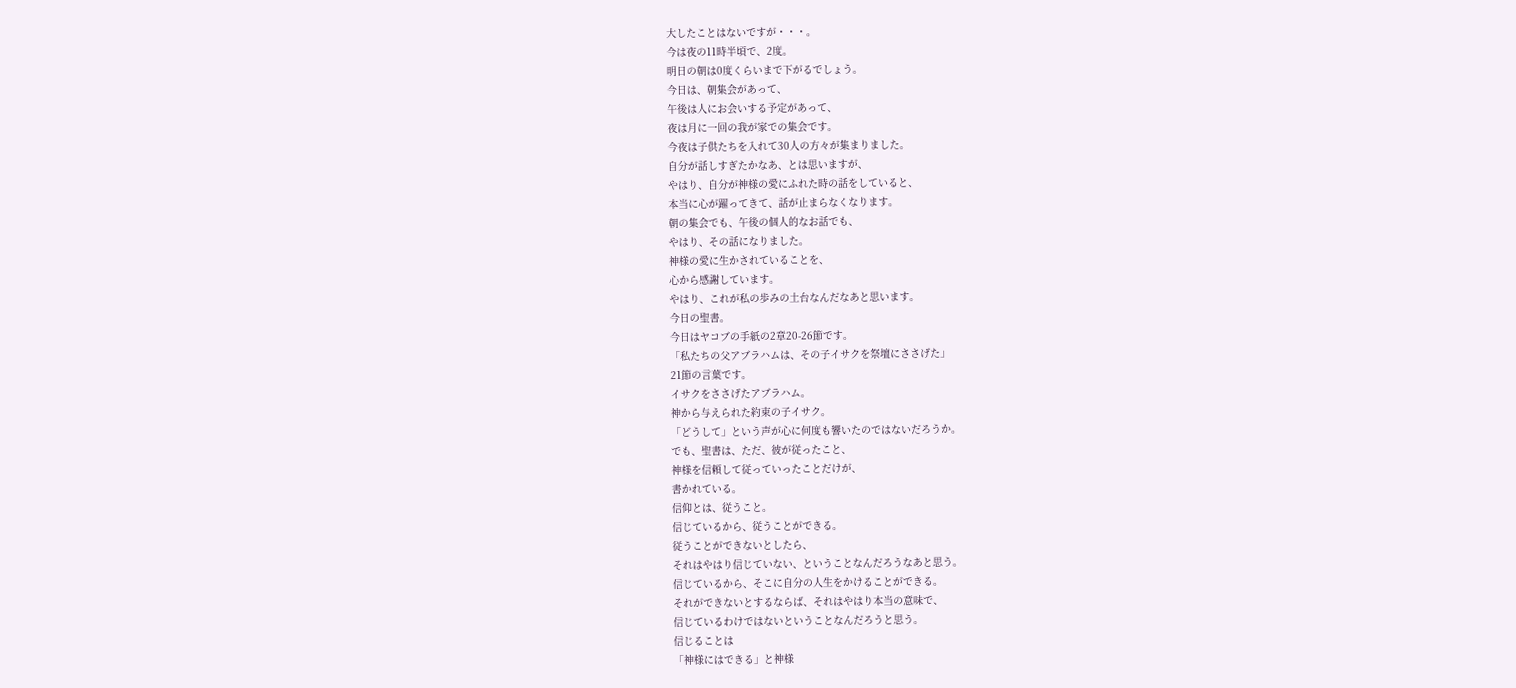大したことはないですが・・・。
今は夜の11時半頃で、2度。
明日の朝は0度くらいまで下がるでしょう。
今日は、朝集会があって、
午後は人にお会いする予定があって、
夜は月に一回の我が家での集会です。
今夜は子供たちを入れて30人の方々が集まりました。
自分が話しすぎたかなあ、とは思いますが、
やはり、自分が神様の愛にふれた時の話をしていると、
本当に心が躍ってきて、話が止まらなくなります。
朝の集会でも、午後の個人的なお話でも、
やはり、その話になりました。
神様の愛に生かされていることを、
心から感謝しています。
やはり、これが私の歩みの土台なんだなあと思います。
今日の聖書。
今日はヤコブの手紙の2章20-26節です。
「私たちの父アブラハムは、その子イサクを祭壇にささげた」
21節の言葉です。
イサクをささげたアブラハム。
神から与えられた約束の子イサク。
「どうして」という声が心に何度も響いたのではないだろうか。
でも、聖書は、ただ、彼が従ったこと、
神様を信頼して従っていったことだけが、
書かれている。
信仰とは、従うこと。
信じているから、従うことができる。
従うことができないとしたら、
それはやはり信じていない、ということなんだろうなあと思う。
信じているから、そこに自分の人生をかけることができる。
それができないとするならば、それはやはり本当の意味で、
信じているわけではないということなんだろうと思う。
信じることは
「神様にはできる」と神様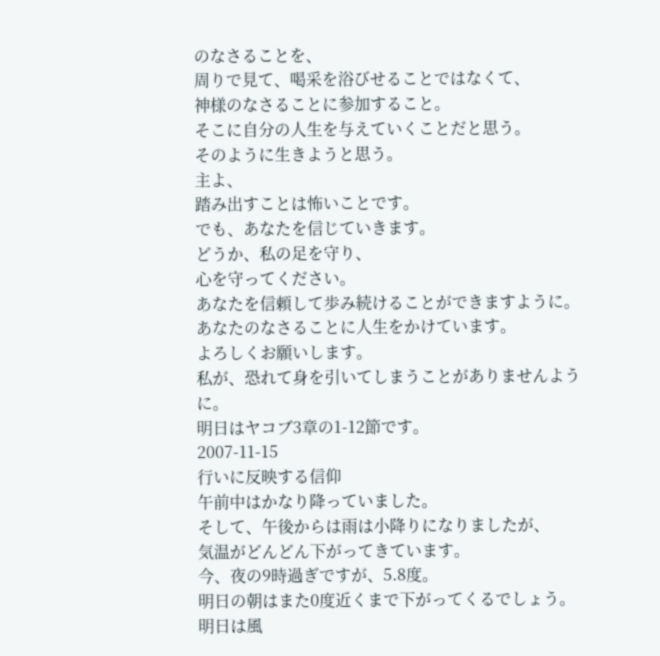のなさることを、
周りで見て、喝采を浴びせることではなくて、
神様のなさることに参加すること。
そこに自分の人生を与えていくことだと思う。
そのように生きようと思う。
主よ、
踏み出すことは怖いことです。
でも、あなたを信じていきます。
どうか、私の足を守り、
心を守ってください。
あなたを信頼して歩み続けることができますように。
あなたのなさることに人生をかけています。
よろしくお願いします。
私が、恐れて身を引いてしまうことがありませんように。
明日はヤコブ3章の1-12節です。
2007-11-15
行いに反映する信仰
午前中はかなり降っていました。
そして、午後からは雨は小降りになりましたが、
気温がどんどん下がってきています。
今、夜の9時過ぎですが、5.8度。
明日の朝はまた0度近くまで下がってくるでしょう。
明日は風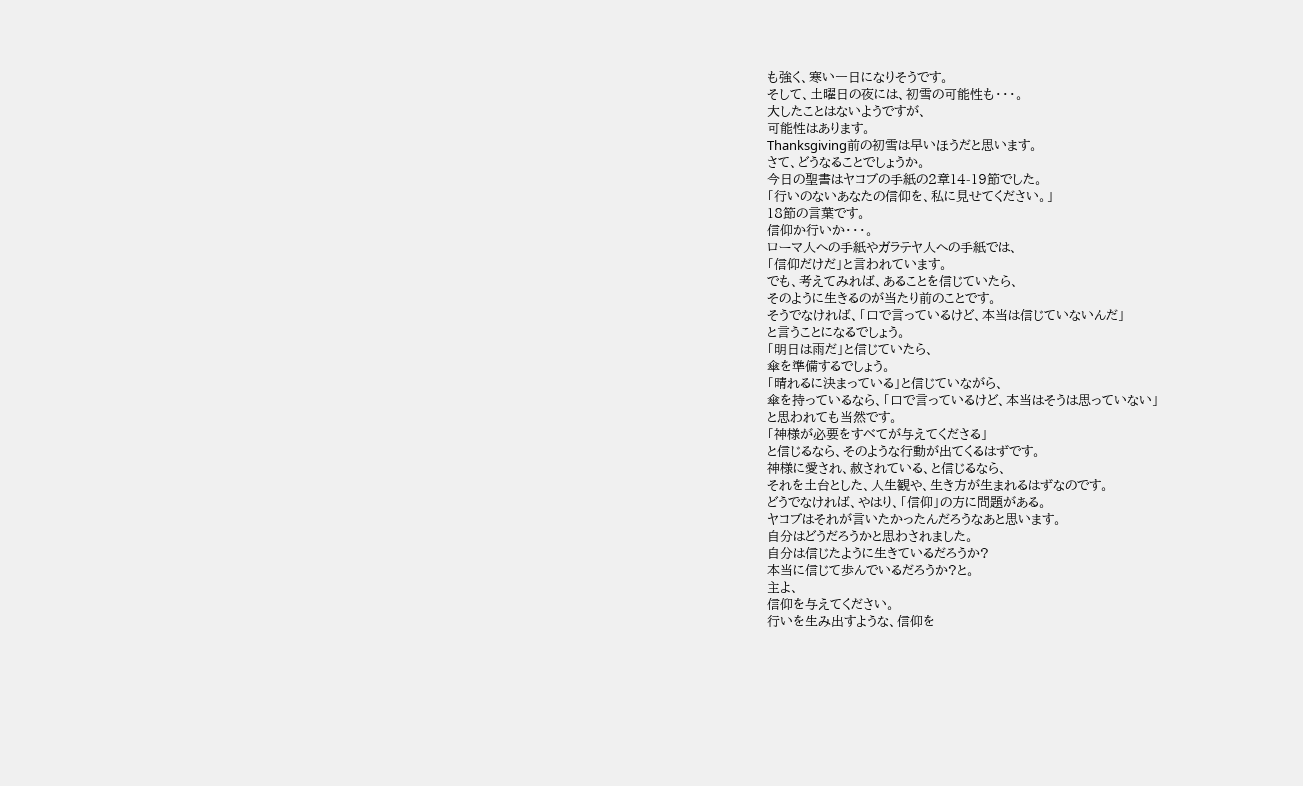も強く、寒い一日になりそうです。
そして、土曜日の夜には、初雪の可能性も・・・。
大したことはないようですが、
可能性はあります。
Thanksgiving前の初雪は早いほうだと思います。
さて、どうなることでしょうか。
今日の聖書はヤコブの手紙の2章14-19節でした。
「行いのないあなたの信仰を、私に見せてください。」
18節の言葉です。
信仰か行いか・・・。
ローマ人への手紙やガラテヤ人への手紙では、
「信仰だけだ」と言われています。
でも、考えてみれば、あることを信じていたら、
そのように生きるのが当たり前のことです。
そうでなければ、「口で言っているけど、本当は信じていないんだ」
と言うことになるでしょう。
「明日は雨だ」と信じていたら、
傘を準備するでしょう。
「晴れるに決まっている」と信じていながら、
傘を持っているなら、「口で言っているけど、本当はそうは思っていない」
と思われても当然です。
「神様が必要をすべてが与えてくださる」
と信じるなら、そのような行動が出てくるはずです。
神様に愛され、赦されている、と信じるなら、
それを土台とした、人生観や、生き方が生まれるはずなのです。
どうでなければ、やはり、「信仰」の方に問題がある。
ヤコブはそれが言いたかったんだろうなあと思います。
自分はどうだろうかと思わされました。
自分は信じたように生きているだろうか?
本当に信じて歩んでいるだろうか?と。
主よ、
信仰を与えてください。
行いを生み出すような、信仰を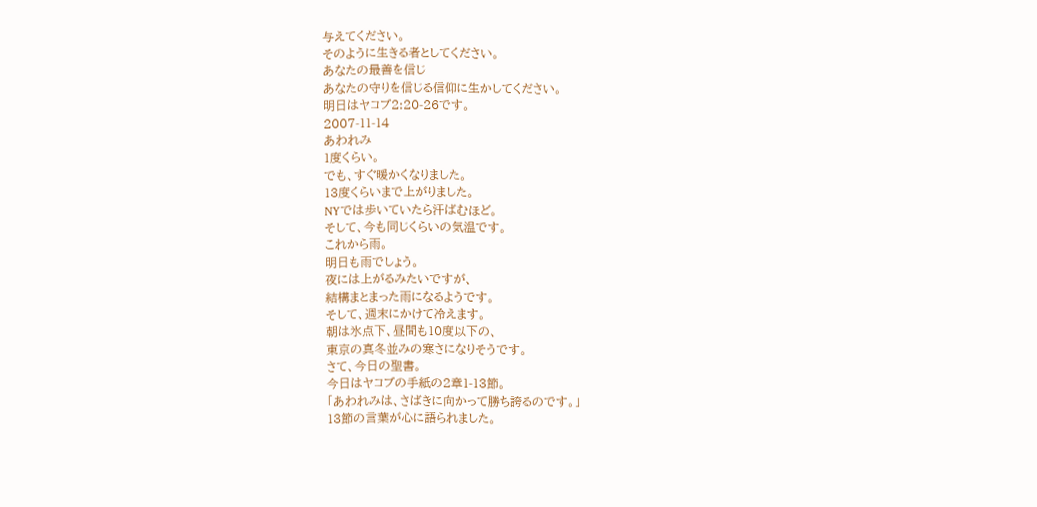与えてください。
そのように生きる者としてください。
あなたの最善を信じ
あなたの守りを信じる信仰に生かしてください。
明日はヤコブ2:20-26です。
2007-11-14
あわれみ
1度くらい。
でも、すぐ暖かくなりました。
13度くらいまで上がりました。
NYでは歩いていたら汗ばむほど。
そして、今も同じくらいの気温です。
これから雨。
明日も雨でしょう。
夜には上がるみたいですが、
結構まとまった雨になるようです。
そして、週末にかけて冷えます。
朝は氷点下、昼間も10度以下の、
東京の真冬並みの寒さになりそうです。
さて、今日の聖書。
今日はヤコブの手紙の2章1-13節。
「あわれみは、さばきに向かって勝ち誇るのです。」
13節の言葉が心に語られました。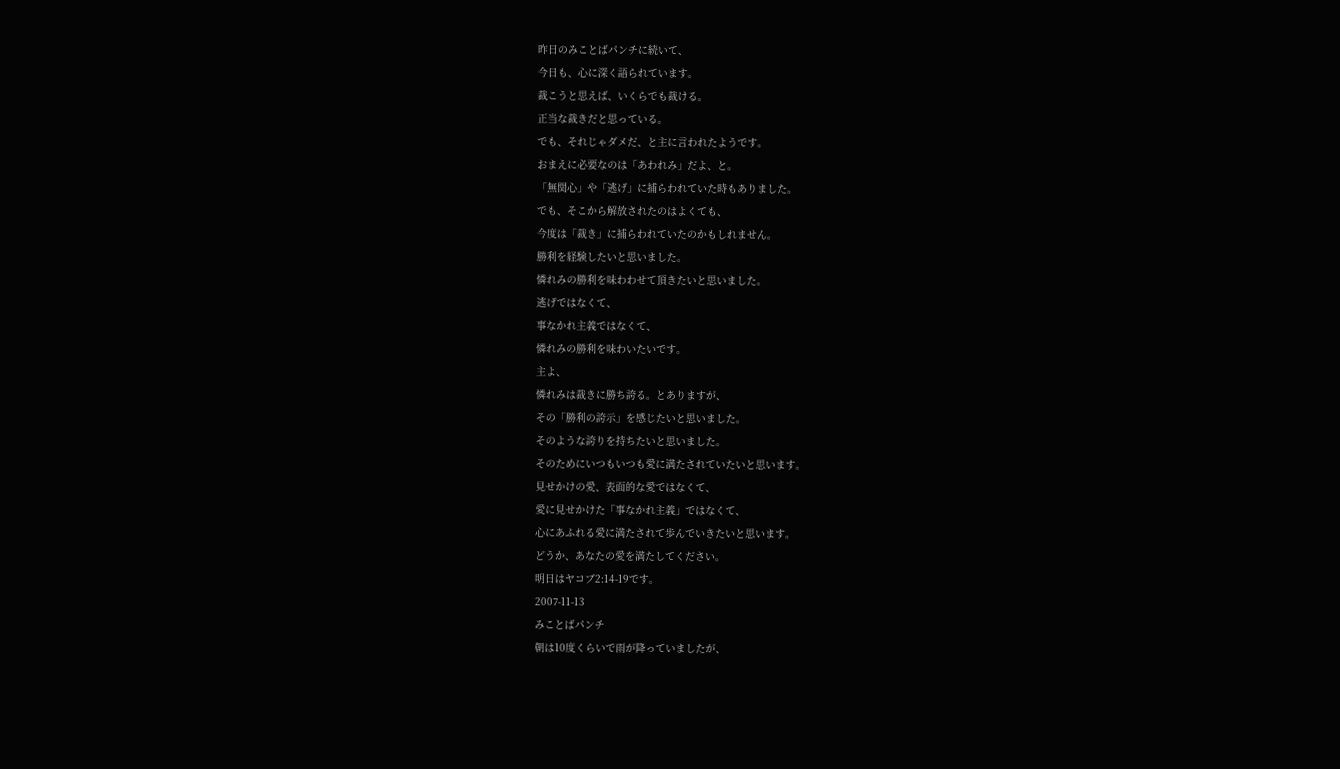昨日のみことばパンチに続いて、
今日も、心に深く語られています。
裁こうと思えば、いくらでも裁ける。
正当な裁きだと思っている。
でも、それじゃダメだ、と主に言われたようです。
おまえに必要なのは「あわれみ」だよ、と。
「無関心」や「逃げ」に捕らわれていた時もありました。
でも、そこから解放されたのはよくても、
今度は「裁き」に捕らわれていたのかもしれません。
勝利を経験したいと思いました。
憐れみの勝利を味わわせて頂きたいと思いました。
逃げではなくて、
事なかれ主義ではなくて、
憐れみの勝利を味わいたいです。
主よ、
憐れみは裁きに勝ち誇る。とありますが、
その「勝利の誇示」を感じたいと思いました。
そのような誇りを持ちたいと思いました。
そのためにいつもいつも愛に満たされていたいと思います。
見せかけの愛、表面的な愛ではなくて、
愛に見せかけた「事なかれ主義」ではなくて、
心にあふれる愛に満たされて歩んでいきたいと思います。
どうか、あなたの愛を満たしてください。
明日はヤコブ2:14-19です。
2007-11-13
みことばパンチ
朝は10度くらいで雨が降っていましたが、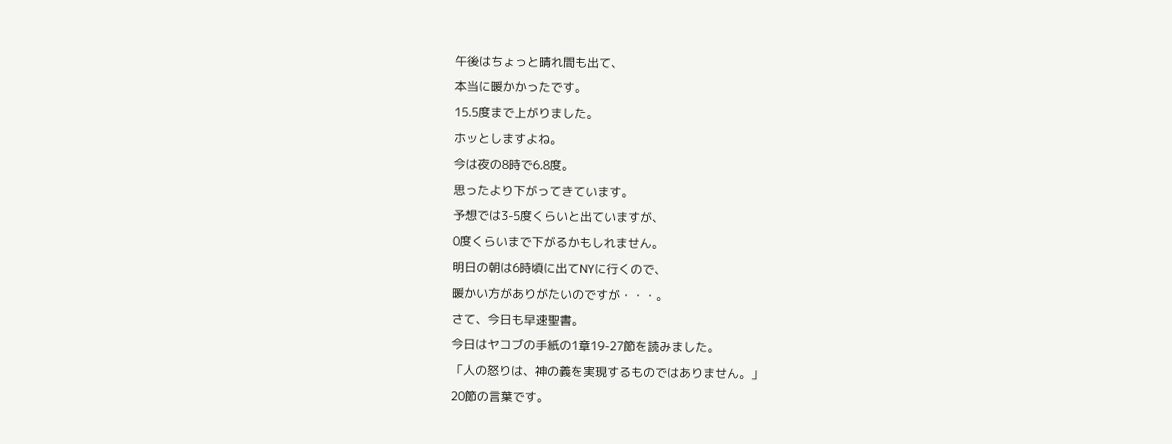午後はちょっと晴れ間も出て、
本当に暖かかったです。
15.5度まで上がりました。
ホッとしますよね。
今は夜の8時で6.8度。
思ったより下がってきています。
予想では3-5度くらいと出ていますが、
0度くらいまで下がるかもしれません。
明日の朝は6時頃に出てNYに行くので、
暖かい方がありがたいのですが・・・。
さて、今日も早速聖書。
今日はヤコブの手紙の1章19-27節を読みました。
「人の怒りは、神の義を実現するものではありません。」
20節の言葉です。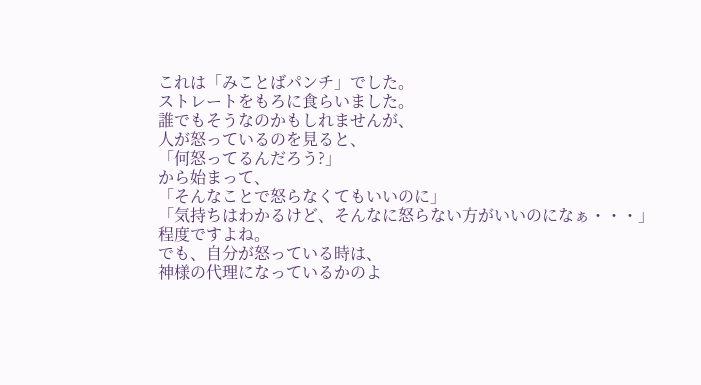これは「みことばパンチ」でした。
ストレートをもろに食らいました。
誰でもそうなのかもしれませんが、
人が怒っているのを見ると、
「何怒ってるんだろう?」
から始まって、
「そんなことで怒らなくてもいいのに」
「気持ちはわかるけど、そんなに怒らない方がいいのになぁ・・・」
程度ですよね。
でも、自分が怒っている時は、
神様の代理になっているかのよ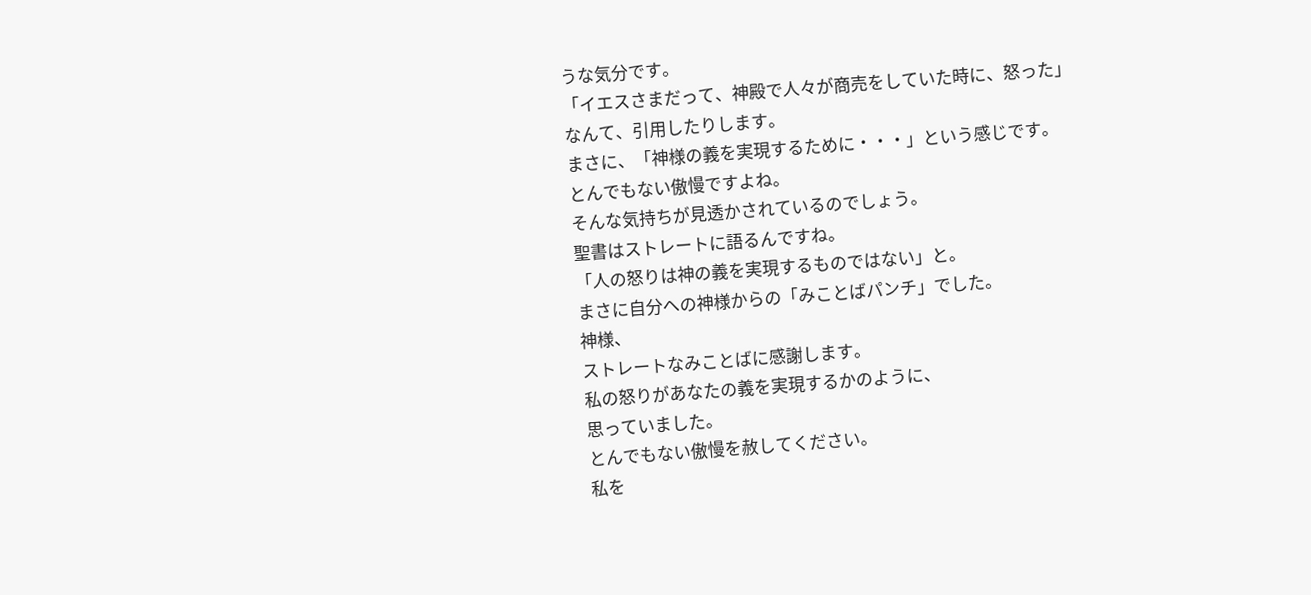うな気分です。
「イエスさまだって、神殿で人々が商売をしていた時に、怒った」
なんて、引用したりします。
まさに、「神様の義を実現するために・・・」という感じです。
とんでもない傲慢ですよね。
そんな気持ちが見透かされているのでしょう。
聖書はストレートに語るんですね。
「人の怒りは神の義を実現するものではない」と。
まさに自分への神様からの「みことばパンチ」でした。
神様、
ストレートなみことばに感謝します。
私の怒りがあなたの義を実現するかのように、
思っていました。
とんでもない傲慢を赦してください。
私を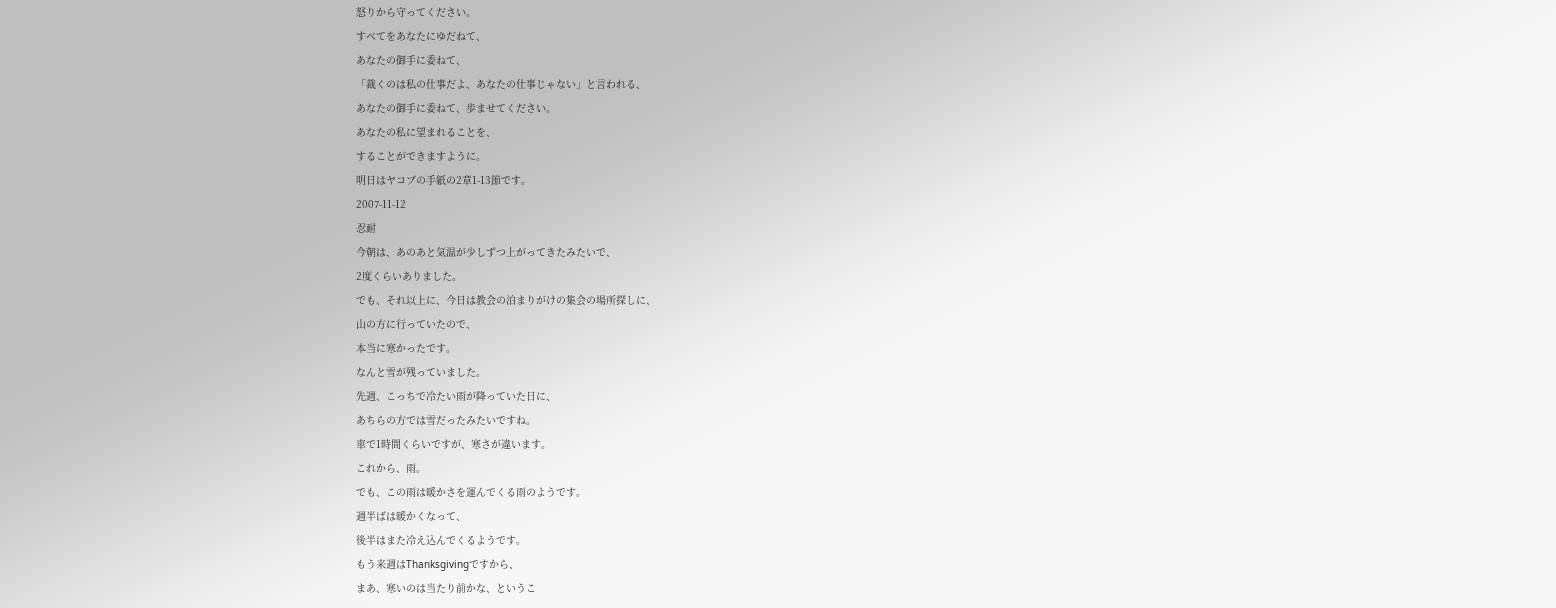怒りから守ってください。
すべてをあなたにゆだねて、
あなたの御手に委ねて、
「裁くのは私の仕事だよ、あなたの仕事じゃない」と言われる、
あなたの御手に委ねて、歩ませてください。
あなたの私に望まれることを、
することができますように。
明日はヤコブの手紙の2章1-13節です。
2007-11-12
忍耐
今朝は、あのあと気温が少しずつ上がってきたみたいで、
2度くらいありました。
でも、それ以上に、今日は教会の泊まりがけの集会の場所探しに、
山の方に行っていたので、
本当に寒かったです。
なんと雪が残っていました。
先週、こっちで冷たい雨が降っていた日に、
あちらの方では雪だったみたいですね。
車で1時間くらいですが、寒さが違います。
これから、雨。
でも、この雨は暖かさを運んでくる雨のようです。
週半ばは暖かくなって、
後半はまた冷え込んでくるようです。
もう来週はThanksgivingですから、
まあ、寒いのは当たり前かな、というこ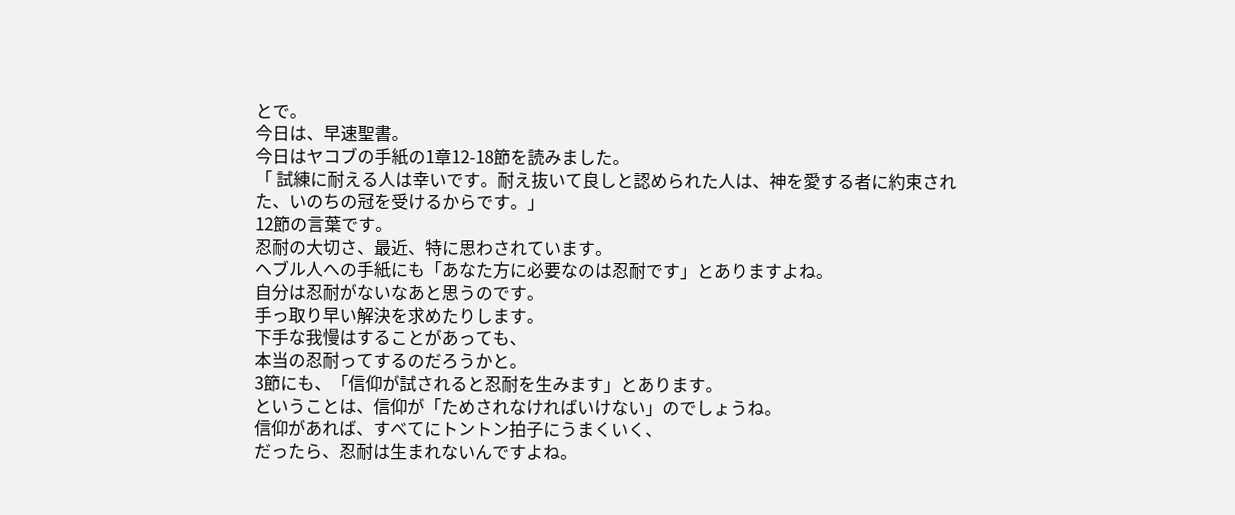とで。
今日は、早速聖書。
今日はヤコブの手紙の1章12-18節を読みました。
「 試練に耐える人は幸いです。耐え抜いて良しと認められた人は、神を愛する者に約束された、いのちの冠を受けるからです。」
12節の言葉です。
忍耐の大切さ、最近、特に思わされています。
ヘブル人への手紙にも「あなた方に必要なのは忍耐です」とありますよね。
自分は忍耐がないなあと思うのです。
手っ取り早い解決を求めたりします。
下手な我慢はすることがあっても、
本当の忍耐ってするのだろうかと。
3節にも、「信仰が試されると忍耐を生みます」とあります。
ということは、信仰が「ためされなければいけない」のでしょうね。
信仰があれば、すべてにトントン拍子にうまくいく、
だったら、忍耐は生まれないんですよね。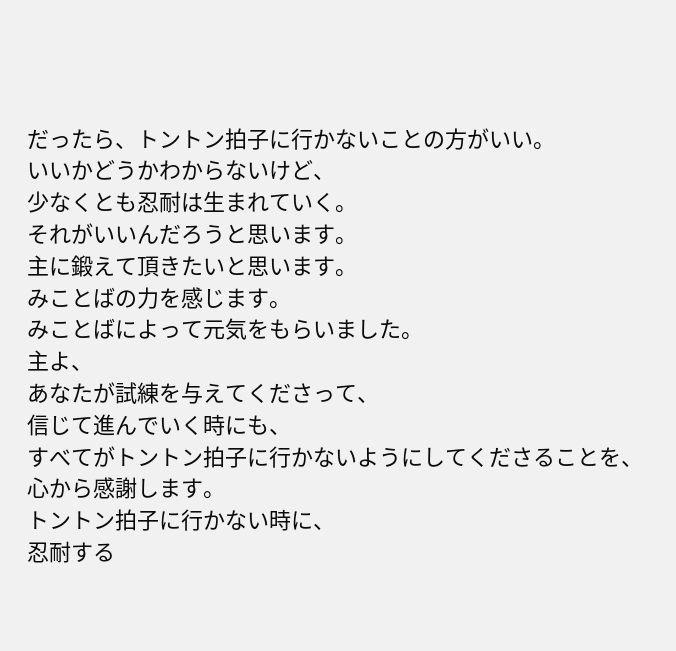だったら、トントン拍子に行かないことの方がいい。
いいかどうかわからないけど、
少なくとも忍耐は生まれていく。
それがいいんだろうと思います。
主に鍛えて頂きたいと思います。
みことばの力を感じます。
みことばによって元気をもらいました。
主よ、
あなたが試練を与えてくださって、
信じて進んでいく時にも、
すべてがトントン拍子に行かないようにしてくださることを、
心から感謝します。
トントン拍子に行かない時に、
忍耐する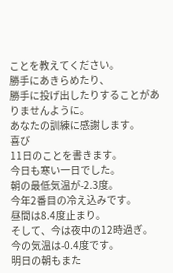ことを教えてください。
勝手にあきらめたり、
勝手に投げ出したりすることがありませんように。
あなたの訓練に感謝します。
喜び
11日のことを書きます。
今日も寒い一日でした。
朝の最低気温が-2.3度。
今年2番目の冷え込みです。
昼間は8.4度止まり。
そして、今は夜中の12時過ぎ。
今の気温は-0.4度です。
明日の朝もまた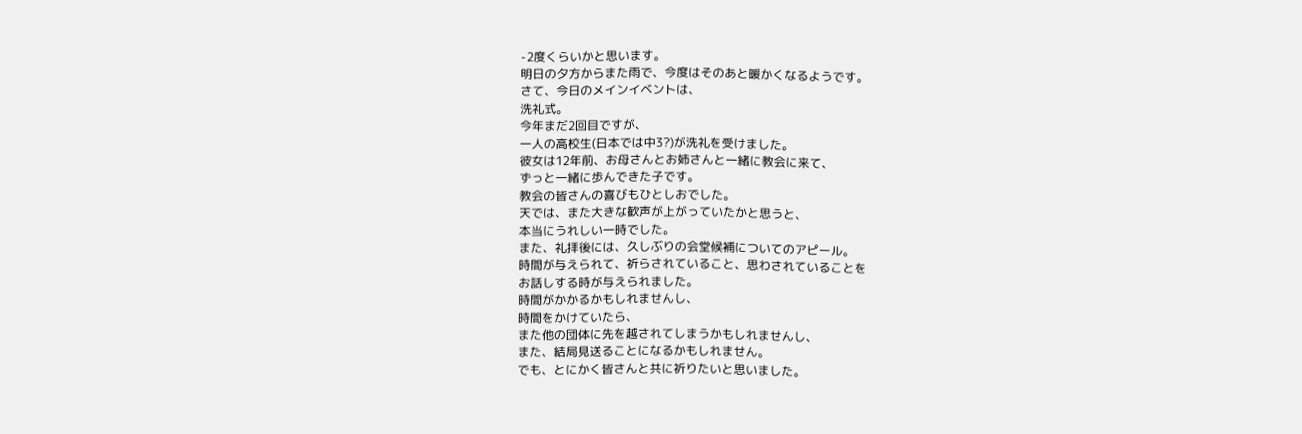-2度くらいかと思います。
明日の夕方からまた雨で、今度はそのあと暖かくなるようです。
さて、今日のメインイベントは、
洗礼式。
今年まだ2回目ですが、
一人の高校生(日本では中3?)が洗礼を受けました。
彼女は12年前、お母さんとお姉さんと一緒に教会に来て、
ずっと一緒に歩んできた子です。
教会の皆さんの喜びもひとしおでした。
天では、また大きな歓声が上がっていたかと思うと、
本当にうれしい一時でした。
また、礼拝後には、久しぶりの会堂候補についてのアピール。
時間が与えられて、祈らされていること、思わされていることを
お話しする時が与えられました。
時間がかかるかもしれませんし、
時間をかけていたら、
また他の団体に先を越されてしまうかもしれませんし、
また、結局見送ることになるかもしれません。
でも、とにかく皆さんと共に祈りたいと思いました。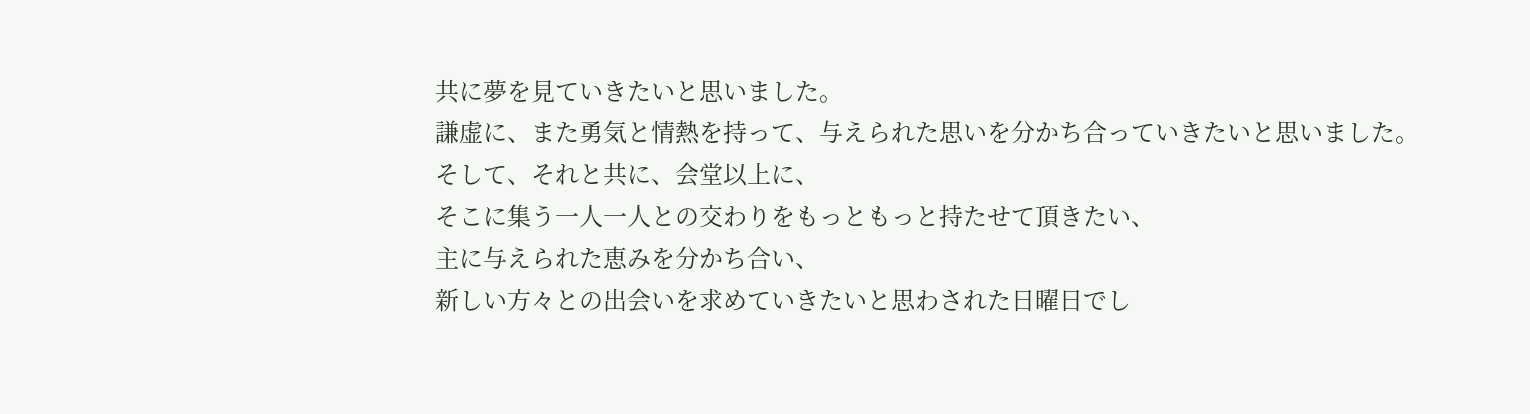共に夢を見ていきたいと思いました。
謙虚に、また勇気と情熱を持って、与えられた思いを分かち合っていきたいと思いました。
そして、それと共に、会堂以上に、
そこに集う一人一人との交わりをもっともっと持たせて頂きたい、
主に与えられた恵みを分かち合い、
新しい方々との出会いを求めていきたいと思わされた日曜日でし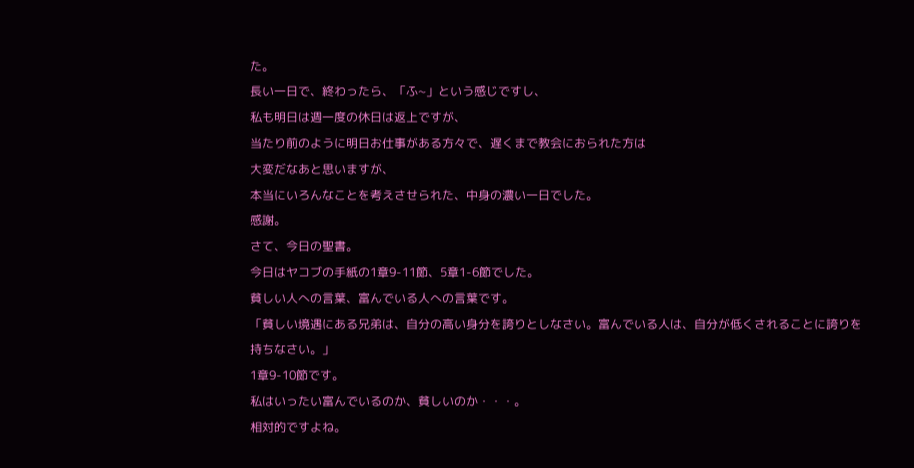た。
長い一日で、終わったら、「ふ~」という感じですし、
私も明日は週一度の休日は返上ですが、
当たり前のように明日お仕事がある方々で、遅くまで教会におられた方は
大変だなあと思いますが、
本当にいろんなことを考えさせられた、中身の濃い一日でした。
感謝。
さて、今日の聖書。
今日はヤコブの手紙の1章9-11節、5章1-6節でした。
貧しい人への言葉、富んでいる人への言葉です。
「貧しい境遇にある兄弟は、自分の高い身分を誇りとしなさい。富んでいる人は、自分が低くされることに誇りを持ちなさい。」
1章9-10節です。
私はいったい富んでいるのか、貧しいのか・・・。
相対的ですよね。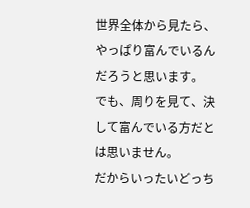世界全体から見たら、やっぱり富んでいるんだろうと思います。
でも、周りを見て、決して富んでいる方だとは思いません。
だからいったいどっち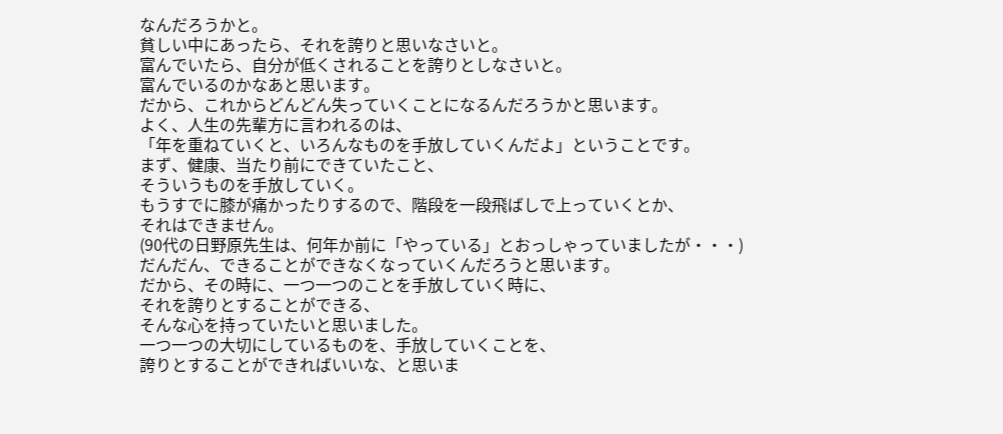なんだろうかと。
貧しい中にあったら、それを誇りと思いなさいと。
富んでいたら、自分が低くされることを誇りとしなさいと。
富んでいるのかなあと思います。
だから、これからどんどん失っていくことになるんだろうかと思います。
よく、人生の先輩方に言われるのは、
「年を重ねていくと、いろんなものを手放していくんだよ」ということです。
まず、健康、当たり前にできていたこと、
そういうものを手放していく。
もうすでに膝が痛かったりするので、階段を一段飛ばしで上っていくとか、
それはできません。
(90代の日野原先生は、何年か前に「やっている」とおっしゃっていましたが・・・)
だんだん、できることができなくなっていくんだろうと思います。
だから、その時に、一つ一つのことを手放していく時に、
それを誇りとすることができる、
そんな心を持っていたいと思いました。
一つ一つの大切にしているものを、手放していくことを、
誇りとすることができればいいな、と思いま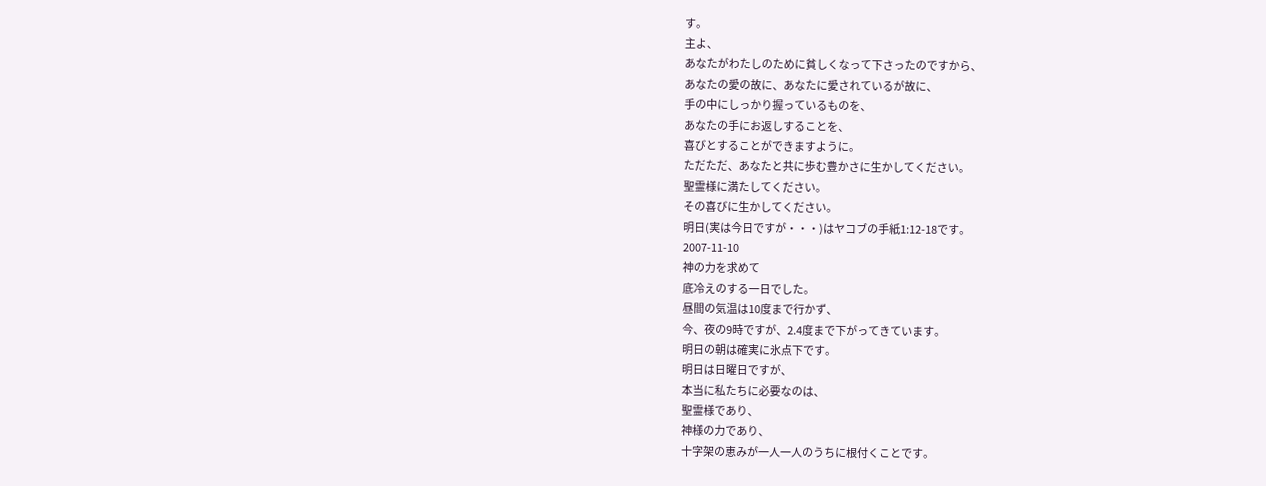す。
主よ、
あなたがわたしのために貧しくなって下さったのですから、
あなたの愛の故に、あなたに愛されているが故に、
手の中にしっかり握っているものを、
あなたの手にお返しすることを、
喜びとすることができますように。
ただただ、あなたと共に歩む豊かさに生かしてください。
聖霊様に満たしてください。
その喜びに生かしてください。
明日(実は今日ですが・・・)はヤコブの手紙1:12-18です。
2007-11-10
神の力を求めて
底冷えのする一日でした。
昼間の気温は10度まで行かず、
今、夜の9時ですが、2.4度まで下がってきています。
明日の朝は確実に氷点下です。
明日は日曜日ですが、
本当に私たちに必要なのは、
聖霊様であり、
神様の力であり、
十字架の恵みが一人一人のうちに根付くことです。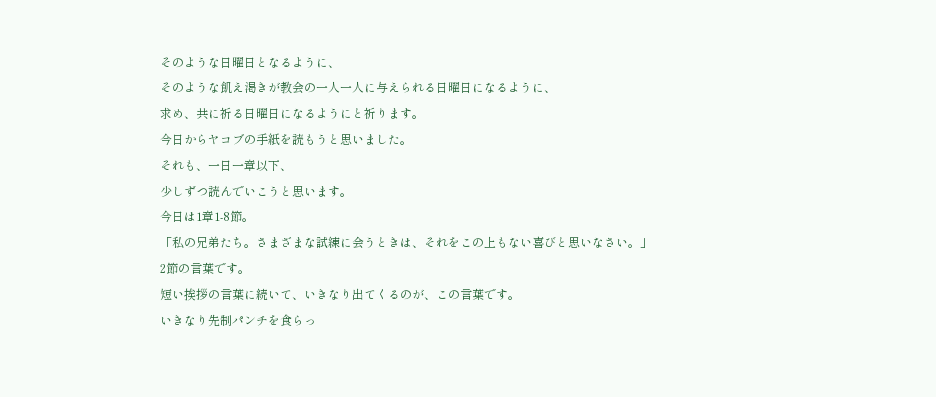そのような日曜日となるように、
そのような飢え渇きが教会の一人一人に与えられる日曜日になるように、
求め、共に祈る日曜日になるようにと祈ります。
今日からヤコブの手紙を読もうと思いました。
それも、一日一章以下、
少しずつ読んでいこうと思います。
今日は1章1-8節。
「私の兄弟たち。さまざまな試練に会うときは、それをこの上もない喜びと思いなさい。」
2節の言葉です。
短い挨拶の言葉に続いて、いきなり出てくるのが、この言葉です。
いきなり先制パンチを食らっ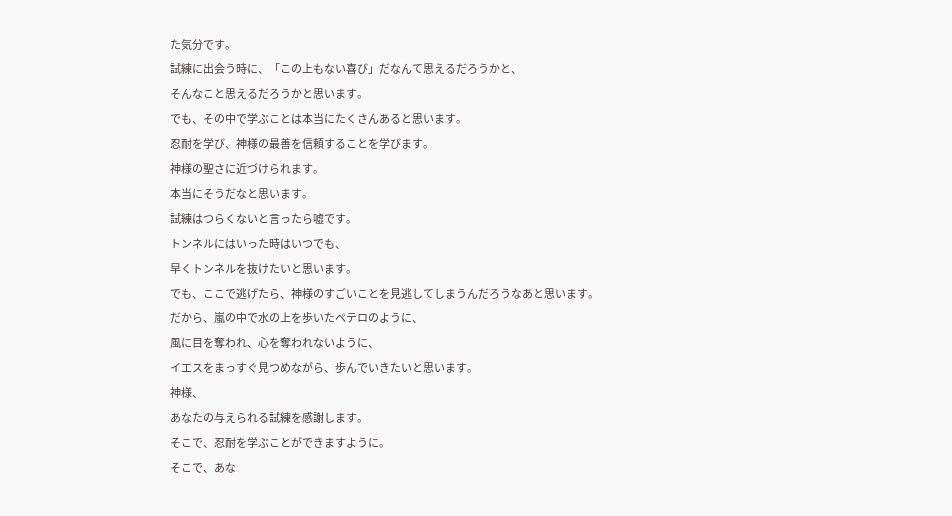た気分です。
試練に出会う時に、「この上もない喜び」だなんて思えるだろうかと、
そんなこと思えるだろうかと思います。
でも、その中で学ぶことは本当にたくさんあると思います。
忍耐を学び、神様の最善を信頼することを学びます。
神様の聖さに近づけられます。
本当にそうだなと思います。
試練はつらくないと言ったら嘘です。
トンネルにはいった時はいつでも、
早くトンネルを抜けたいと思います。
でも、ここで逃げたら、神様のすごいことを見逃してしまうんだろうなあと思います。
だから、嵐の中で水の上を歩いたペテロのように、
風に目を奪われ、心を奪われないように、
イエスをまっすぐ見つめながら、歩んでいきたいと思います。
神様、
あなたの与えられる試練を感謝します。
そこで、忍耐を学ぶことができますように。
そこで、あな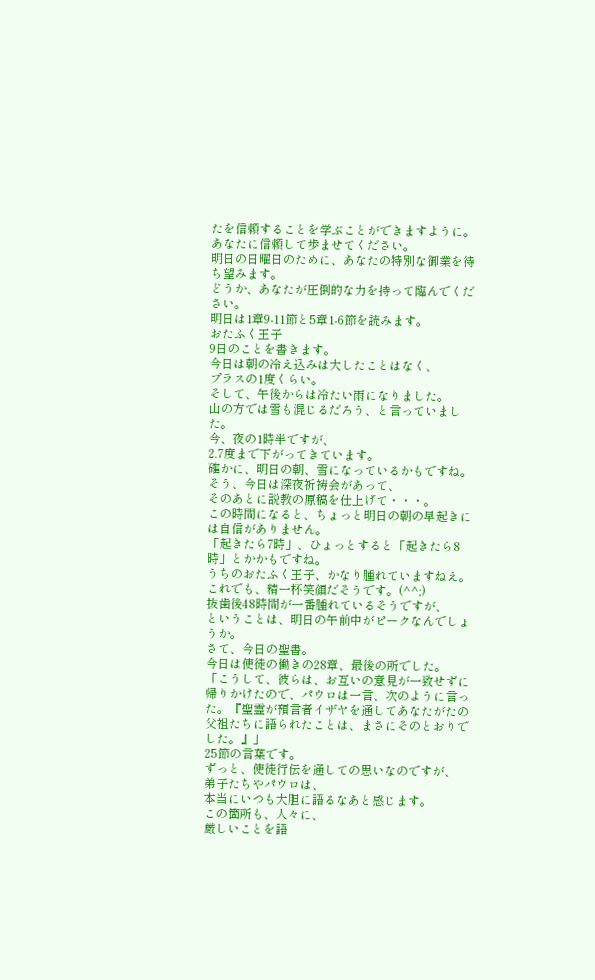たを信頼することを学ぶことができますように。
あなたに信頼して歩ませてください。
明日の日曜日のために、あなたの特別な御業を待ち望みます。
どうか、あなたが圧倒的な力を持って臨んでください。
明日は1章9-11節と5章1-6節を読みます。
おたふく王子
9日のことを書きます。
今日は朝の冷え込みは大したことはなく、
プラスの1度くらい。
そして、午後からは冷たい雨になりました。
山の方では雪も混じるだろう、と言っていました。
今、夜の1時半ですが、
2.7度まで下がってきています。
確かに、明日の朝、雪になっているかもですね。
そう、今日は深夜祈祷会があって、
そのあとに説教の原稿を仕上げて・・・。
この時間になると、ちょっと明日の朝の早起きには自信がありません。
「起きたら7時」、ひょっとすると「起きたら8時」とかかもですね。
うちのおたふく王子、かなり腫れていますねえ。
これでも、精一杯笑顔だそうです。(^^;)
抜歯後48時間が一番腫れているそうですが、
ということは、明日の午前中がピークなんでしょうか。
さて、今日の聖書。
今日は使徒の働きの28章、最後の所でした。
「こうして、彼らは、お互いの意見が一致せずに帰りかけたので、パウロは一言、次のように言った。『聖霊が預言者イザヤを通してあなたがたの父祖たちに語られたことは、まさにそのとおりでした。』」
25節の言葉です。
ずっと、使徒行伝を通しての思いなのですが、
弟子たちやパウロは、
本当にいつも大胆に語るなあと感じます。
この箇所も、人々に、
厳しいことを語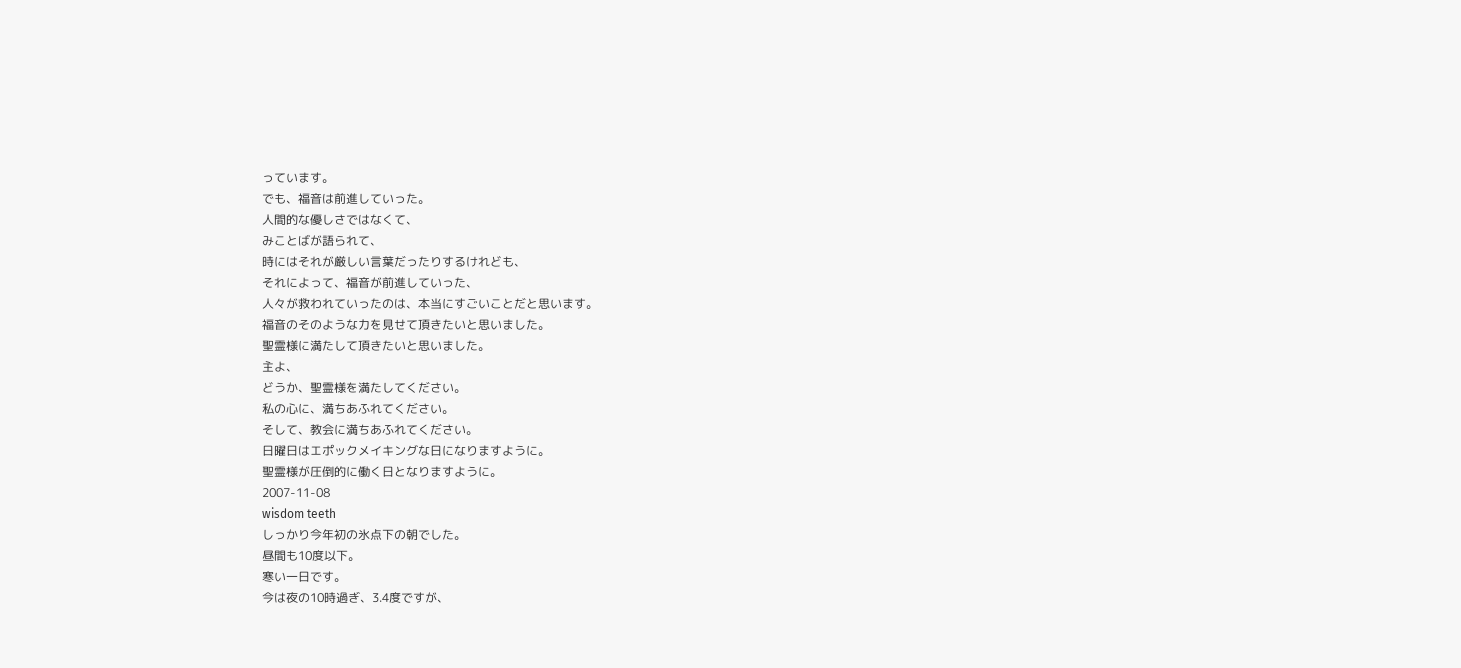っています。
でも、福音は前進していった。
人間的な優しさではなくて、
みことばが語られて、
時にはそれが厳しい言葉だったりするけれども、
それによって、福音が前進していった、
人々が救われていったのは、本当にすごいことだと思います。
福音のそのような力を見せて頂きたいと思いました。
聖霊様に満たして頂きたいと思いました。
主よ、
どうか、聖霊様を満たしてください。
私の心に、満ちあふれてください。
そして、教会に満ちあふれてください。
日曜日はエポックメイキングな日になりますように。
聖霊様が圧倒的に働く日となりますように。
2007-11-08
wisdom teeth
しっかり今年初の氷点下の朝でした。
昼間も10度以下。
寒い一日です。
今は夜の10時過ぎ、3.4度ですが、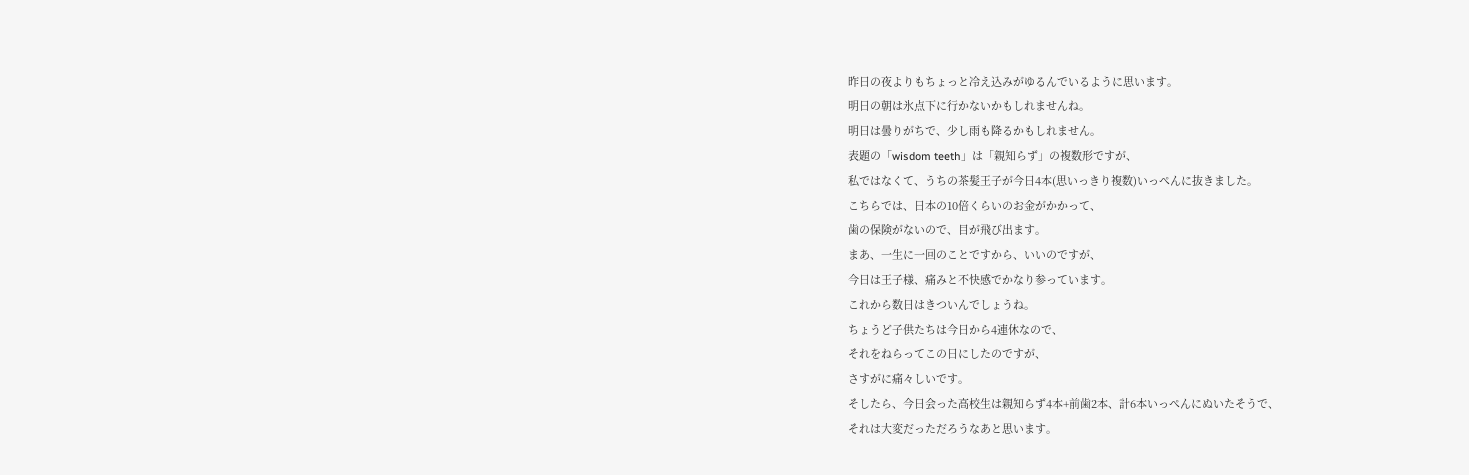昨日の夜よりもちょっと冷え込みがゆるんでいるように思います。
明日の朝は氷点下に行かないかもしれませんね。
明日は曇りがちで、少し雨も降るかもしれません。
表題の「wisdom teeth」は「親知らず」の複数形ですが、
私ではなくて、うちの茶髪王子が今日4本(思いっきり複数)いっぺんに抜きました。
こちらでは、日本の10倍くらいのお金がかかって、
歯の保険がないので、目が飛び出ます。
まあ、一生に一回のことですから、いいのですが、
今日は王子様、痛みと不快感でかなり参っています。
これから数日はきついんでしょうね。
ちょうど子供たちは今日から4連休なので、
それをねらってこの日にしたのですが、
さすがに痛々しいです。
そしたら、今日会った高校生は親知らず4本+前歯2本、計6本いっぺんにぬいたそうで、
それは大変だっただろうなあと思います。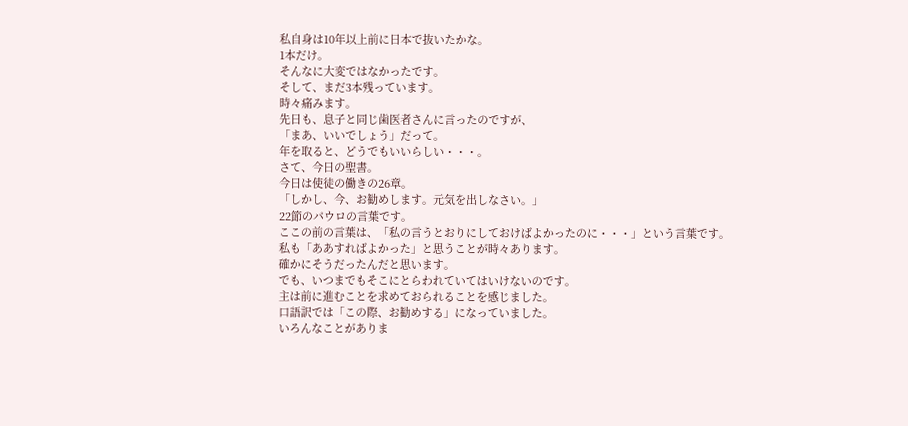私自身は10年以上前に日本で抜いたかな。
1本だけ。
そんなに大変ではなかったです。
そして、まだ3本残っています。
時々痛みます。
先日も、息子と同じ歯医者さんに言ったのですが、
「まあ、いいでしょう」だって。
年を取ると、どうでもいいらしい・・・。
さて、今日の聖書。
今日は使徒の働きの26章。
「しかし、今、お勧めします。元気を出しなさい。」
22節のパウロの言葉です。
ここの前の言葉は、「私の言うとおりにしておけばよかったのに・・・」という言葉です。
私も「ああすればよかった」と思うことが時々あります。
確かにそうだったんだと思います。
でも、いつまでもそこにとらわれていてはいけないのです。
主は前に進むことを求めておられることを感じました。
口語訳では「この際、お勧めする」になっていました。
いろんなことがありま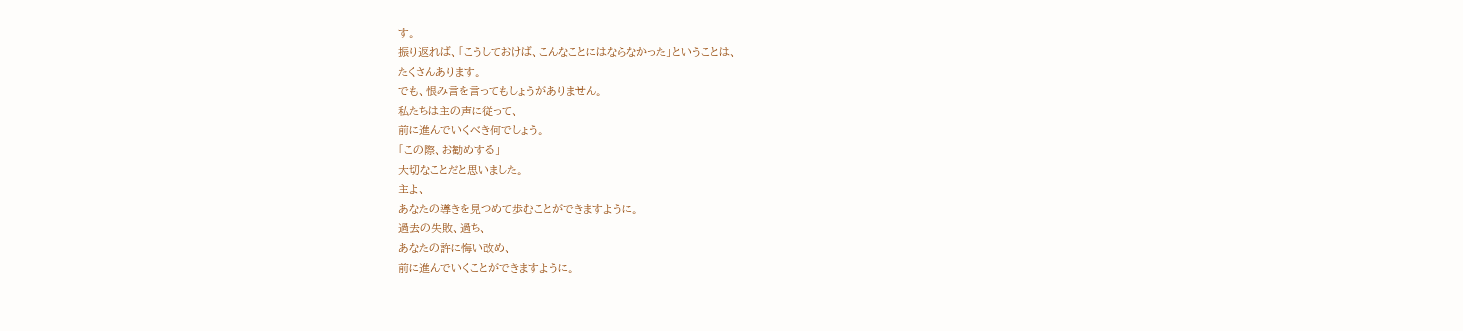す。
振り返れば、「こうしておけば、こんなことにはならなかった」ということは、
たくさんあります。
でも、恨み言を言ってもしょうがありません。
私たちは主の声に従って、
前に進んでいくべき何でしょう。
「この際、お勧めする」
大切なことだと思いました。
主よ、
あなたの導きを見つめて歩むことができますように。
過去の失敗、過ち、
あなたの許に悔い改め、
前に進んでいくことができますように。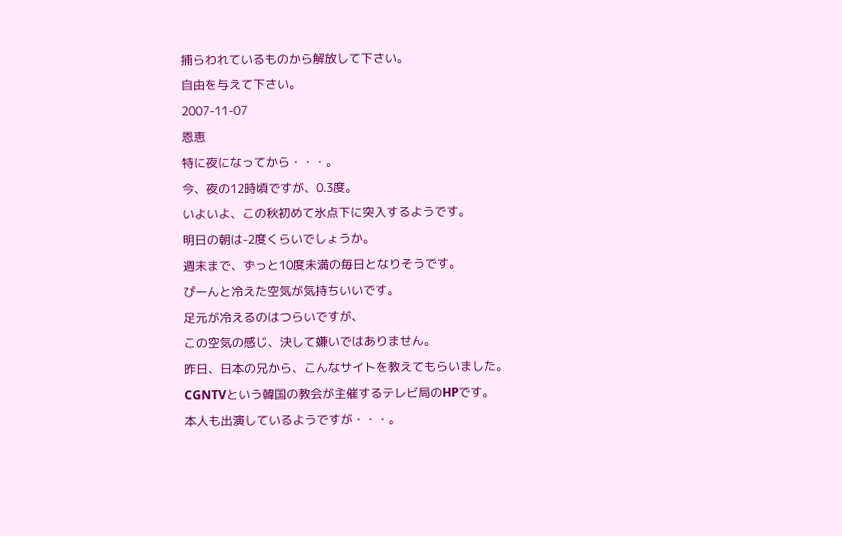捕らわれているものから解放して下さい。
自由を与えて下さい。
2007-11-07
恩恵
特に夜になってから・・・。
今、夜の12時頃ですが、0.3度。
いよいよ、この秋初めて氷点下に突入するようです。
明日の朝は-2度くらいでしょうか。
週末まで、ずっと10度未満の毎日となりそうです。
ぴーんと冷えた空気が気持ちいいです。
足元が冷えるのはつらいですが、
この空気の感じ、決して嫌いではありません。
昨日、日本の兄から、こんなサイトを教えてもらいました。
CGNTVという韓国の教会が主催するテレビ局のHPです。
本人も出演しているようですが・・・。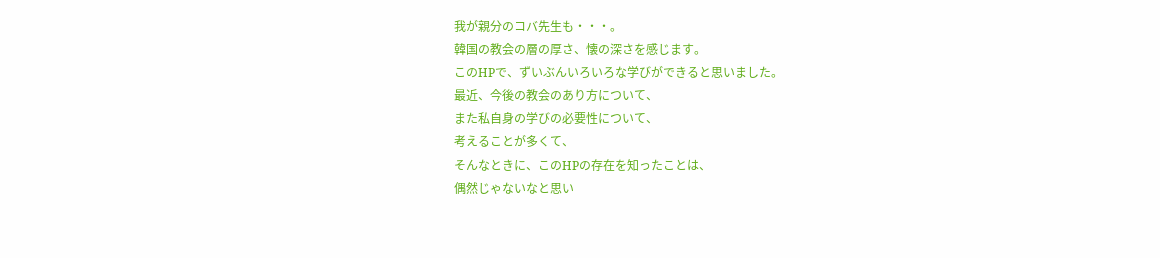我が親分のコバ先生も・・・。
韓国の教会の層の厚さ、懐の深さを感じます。
このHPで、ずいぶんいろいろな学びができると思いました。
最近、今後の教会のあり方について、
また私自身の学びの必要性について、
考えることが多くて、
そんなときに、このHPの存在を知ったことは、
偶然じゃないなと思い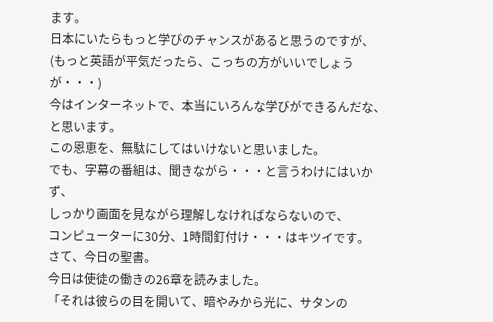ます。
日本にいたらもっと学びのチャンスがあると思うのですが、
(もっと英語が平気だったら、こっちの方がいいでしょうが・・・)
今はインターネットで、本当にいろんな学びができるんだな、と思います。
この恩恵を、無駄にしてはいけないと思いました。
でも、字幕の番組は、聞きながら・・・と言うわけにはいかず、
しっかり画面を見ながら理解しなければならないので、
コンピューターに30分、1時間釘付け・・・はキツイです。
さて、今日の聖書。
今日は使徒の働きの26章を読みました。
「それは彼らの目を開いて、暗やみから光に、サタンの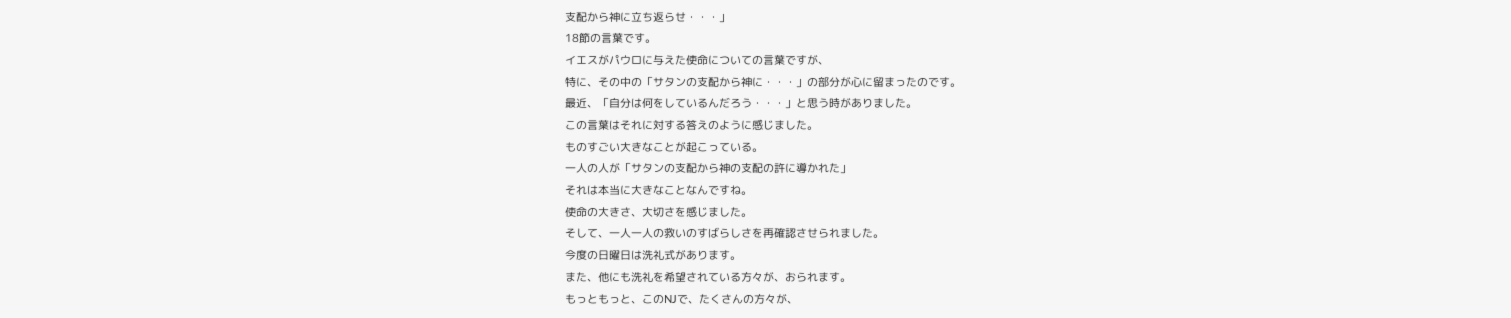支配から神に立ち返らせ・・・」
18節の言葉です。
イエスがパウロに与えた使命についての言葉ですが、
特に、その中の「サタンの支配から神に・・・」の部分が心に留まったのです。
最近、「自分は何をしているんだろう・・・」と思う時がありました。
この言葉はそれに対する答えのように感じました。
ものすごい大きなことが起こっている。
一人の人が「サタンの支配から神の支配の許に導かれた」
それは本当に大きなことなんですね。
使命の大きさ、大切さを感じました。
そして、一人一人の救いのすばらしさを再確認させられました。
今度の日曜日は洗礼式があります。
また、他にも洗礼を希望されている方々が、おられます。
もっともっと、このNJで、たくさんの方々が、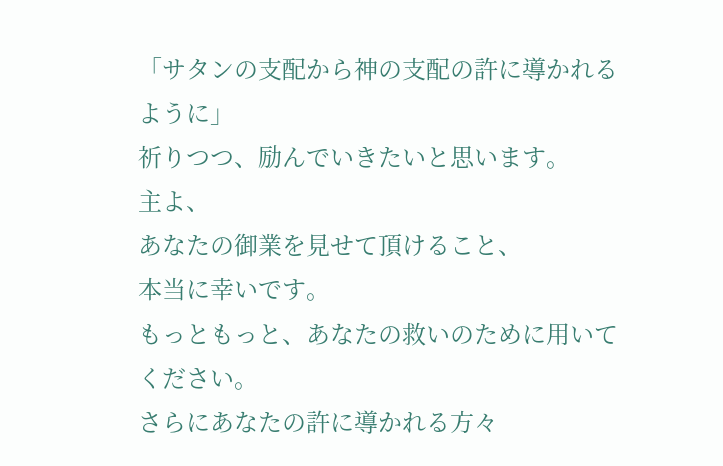「サタンの支配から神の支配の許に導かれるように」
祈りつつ、励んでいきたいと思います。
主よ、
あなたの御業を見せて頂けること、
本当に幸いです。
もっともっと、あなたの救いのために用いてください。
さらにあなたの許に導かれる方々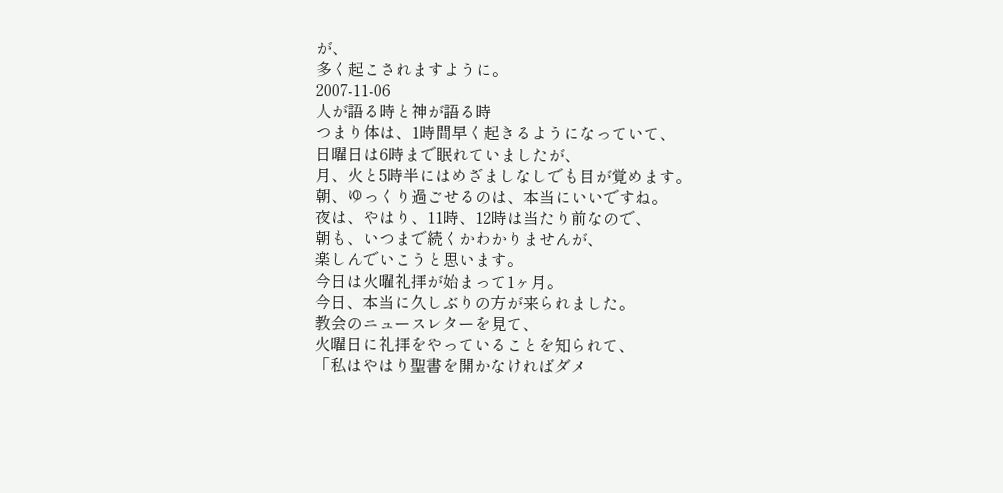が、
多く起こされますように。
2007-11-06
人が語る時と神が語る時
つまり体は、1時間早く起きるようになっていて、
日曜日は6時まで眠れていましたが、
月、火と5時半にはめざましなしでも目が覚めます。
朝、ゆっくり過ごせるのは、本当にいいですね。
夜は、やはり、11時、12時は当たり前なので、
朝も、いつまで続くかわかりませんが、
楽しんでいこうと思います。
今日は火曜礼拝が始まって1ヶ月。
今日、本当に久しぶりの方が来られました。
教会のニュースレターを見て、
火曜日に礼拝をやっていることを知られて、
「私はやはり聖書を開かなければダメ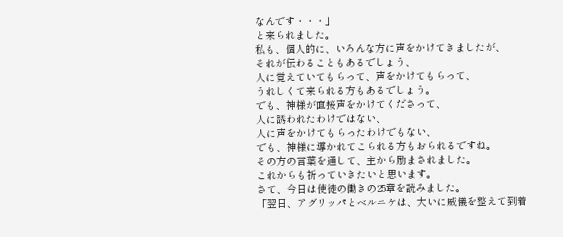なんです・・・」
と来られました。
私も、個人的に、いろんな方に声をかけてきましたが、
それが伝わることもあるでしょう、
人に覚えていてもらって、声をかけてもらって、
うれしくて来られる方もあるでしょう。
でも、神様が直接声をかけてくださって、
人に誘われたわけではない、
人に声をかけてもらったわけでもない、
でも、神様に導かれてこられる方もおられるですね。
その方の言葉を通して、主から励まされました。
これからも祈っていきたいと思います。
さて、今日は使徒の働きの25章を読みました。
「翌日、アグリッパとベルニケは、大いに威儀を整えて到着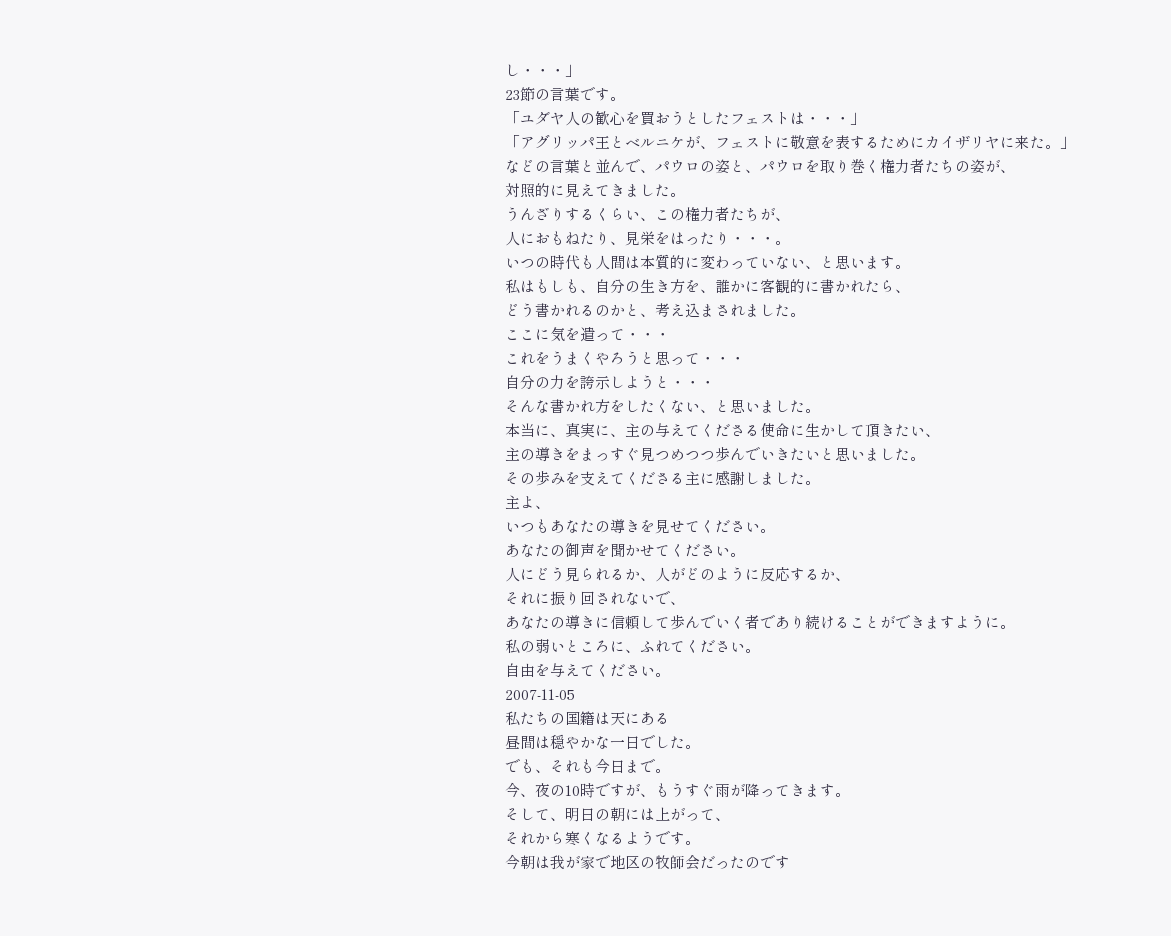し・・・」
23節の言葉です。
「ユダヤ人の歓心を買おうとしたフェストは・・・」
「アグリッパ王とベルニケが、フェストに敬意を表するためにカイザリヤに来た。」
などの言葉と並んで、パウロの姿と、パウロを取り巻く権力者たちの姿が、
対照的に見えてきました。
うんざりするくらい、この権力者たちが、
人におもねたり、見栄をはったり・・・。
いつの時代も人間は本質的に変わっていない、と思います。
私はもしも、自分の生き方を、誰かに客観的に書かれたら、
どう書かれるのかと、考え込まされました。
ここに気を遣って・・・
これをうまくやろうと思って・・・
自分の力を誇示しようと・・・
そんな書かれ方をしたくない、と思いました。
本当に、真実に、主の与えてくださる使命に生かして頂きたい、
主の導きをまっすぐ見つめつつ歩んでいきたいと思いました。
その歩みを支えてくださる主に感謝しました。
主よ、
いつもあなたの導きを見せてください。
あなたの御声を聞かせてください。
人にどう見られるか、人がどのように反応するか、
それに振り回されないで、
あなたの導きに信頼して歩んでいく者であり続けることができますように。
私の弱いところに、ふれてください。
自由を与えてください。
2007-11-05
私たちの国籍は天にある
昼間は穏やかな一日でした。
でも、それも今日まで。
今、夜の10時ですが、もうすぐ雨が降ってきます。
そして、明日の朝には上がって、
それから寒くなるようです。
今朝は我が家で地区の牧師会だったのです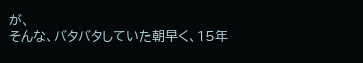が、
そんな、バタバタしていた朝早く、15年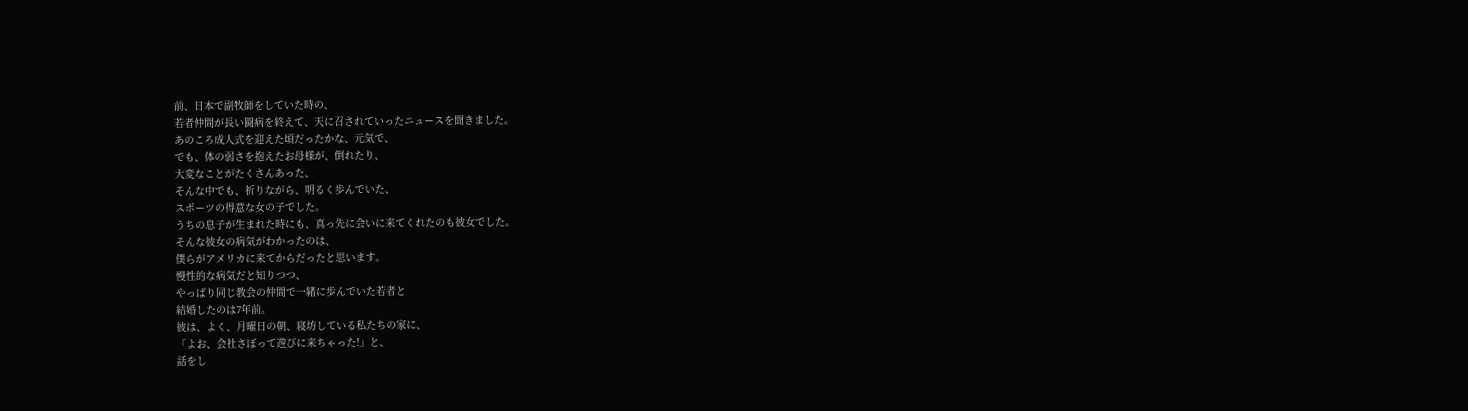前、日本で副牧師をしていた時の、
若者仲間が長い闘病を終えて、天に召されていったニュースを聞きました。
あのころ成人式を迎えた頃だったかな、元気で、
でも、体の弱さを抱えたお母様が、倒れたり、
大変なことがたくさんあった、
そんな中でも、祈りながら、明るく歩んでいた、
スポーツの得意な女の子でした。
うちの息子が生まれた時にも、真っ先に会いに来てくれたのも彼女でした。
そんな彼女の病気がわかったのは、
僕らがアメリカに来てからだったと思います。
慢性的な病気だと知りつつ、
やっぱり同じ教会の仲間で一緒に歩んでいた若者と
結婚したのは7年前。
彼は、よく、月曜日の朝、寝坊している私たちの家に、
「よお、会社さぼって遊びに来ちゃった!」と、
話をし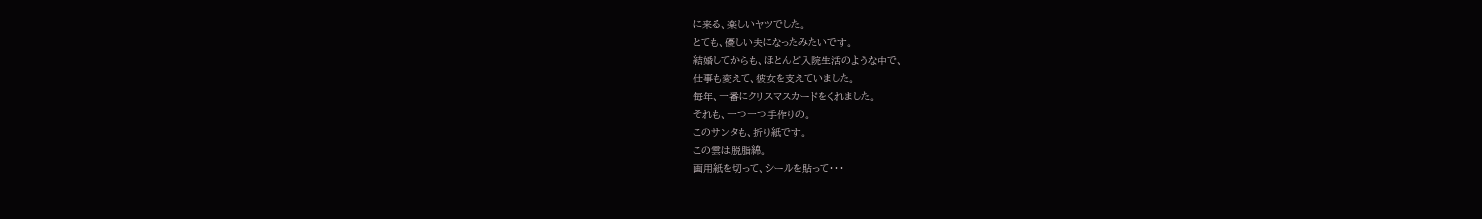に来る、楽しいヤツでした。
とても、優しい夫になったみたいです。
結婚してからも、ほとんど入院生活のような中で、
仕事も変えて、彼女を支えていました。
毎年、一番にクリスマスカードをくれました。
それも、一つ一つ手作りの。
このサンタも、折り紙です。
この雲は脱脂綿。
画用紙を切って、シールを貼って・・・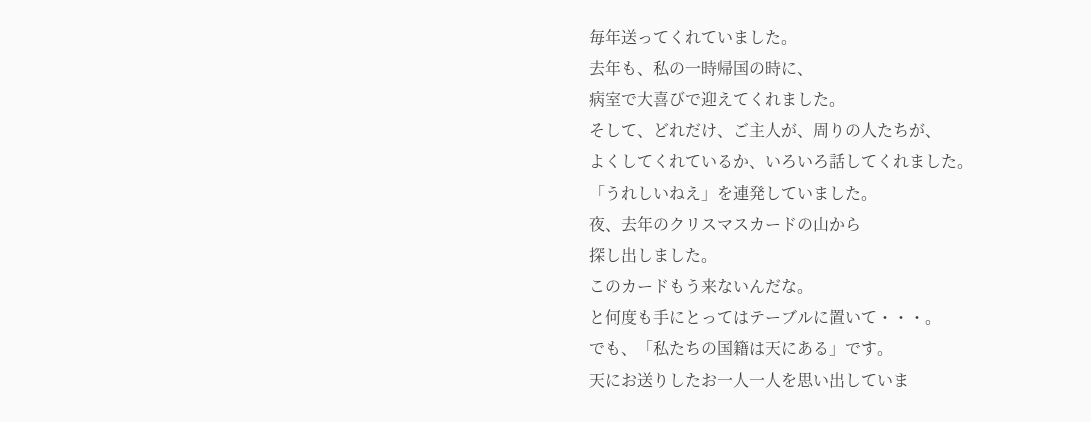毎年送ってくれていました。
去年も、私の一時帰国の時に、
病室で大喜びで迎えてくれました。
そして、どれだけ、ご主人が、周りの人たちが、
よくしてくれているか、いろいろ話してくれました。
「うれしいねえ」を連発していました。
夜、去年のクリスマスカードの山から
探し出しました。
このカードもう来ないんだな。
と何度も手にとってはテーブルに置いて・・・。
でも、「私たちの国籍は天にある」です。
天にお送りしたお一人一人を思い出していま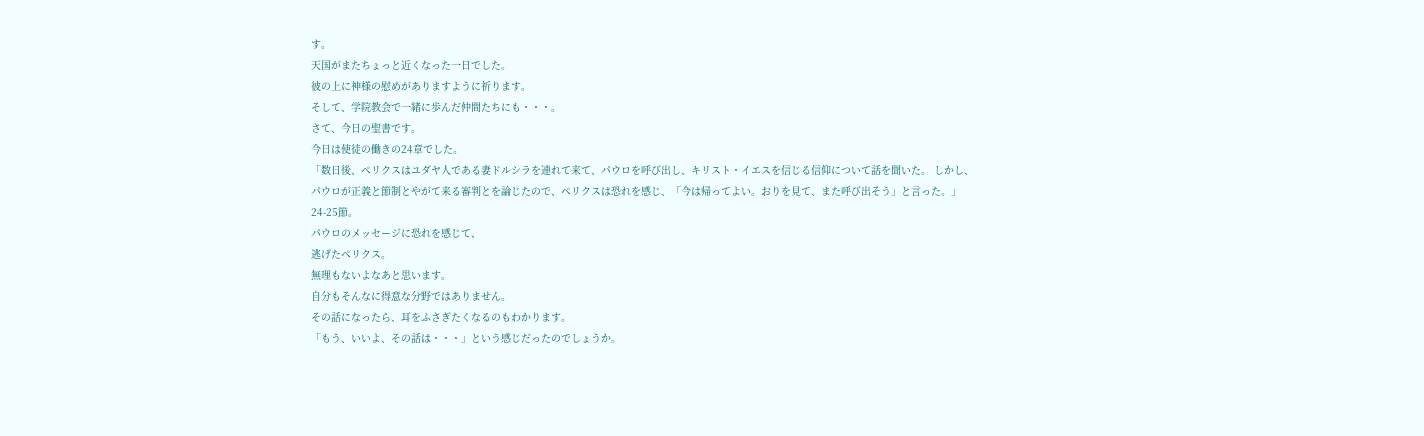す。
天国がまたちょっと近くなった一日でした。
彼の上に神様の慰めがありますように祈ります。
そして、学院教会で一緒に歩んだ仲間たちにも・・・。
さて、今日の聖書です。
今日は使徒の働きの24章でした。
「数日後、ペリクスはユダヤ人である妻ドルシラを連れて来て、パウロを呼び出し、キリスト・イエスを信じる信仰について話を聞いた。 しかし、パウロが正義と節制とやがて来る審判とを論じたので、ペリクスは恐れを感じ、「今は帰ってよい。おりを見て、また呼び出そう」と言った。」
24-25節。
パウロのメッセージに恐れを感じて、
逃げたペリクス。
無理もないよなあと思います。
自分もそんなに得意な分野ではありません。
その話になったら、耳をふさぎたくなるのもわかります。
「もう、いいよ、その話は・・・」という感じだったのでしょうか。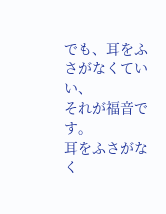でも、耳をふさがなくていい、
それが福音です。
耳をふさがなく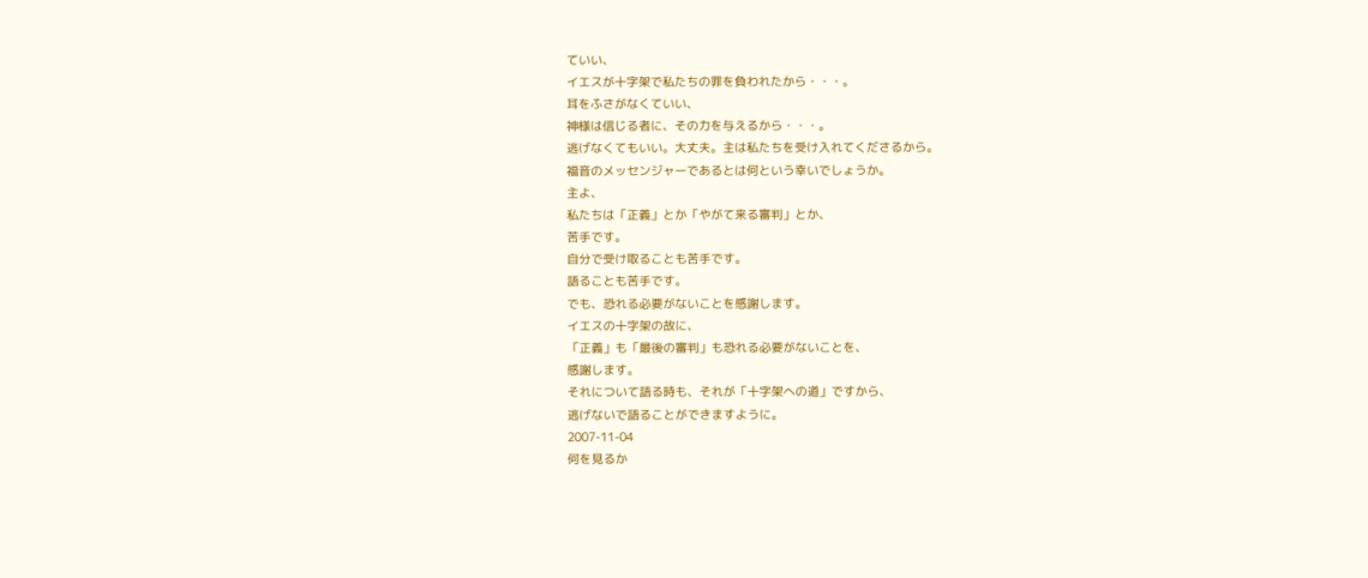ていい、
イエスが十字架で私たちの罪を負われたから・・・。
耳をふさがなくていい、
神様は信じる者に、その力を与えるから・・・。
逃げなくてもいい。大丈夫。主は私たちを受け入れてくださるから。
福音のメッセンジャーであるとは何という幸いでしょうか。
主よ、
私たちは「正義」とか「やがて来る審判」とか、
苦手です。
自分で受け取ることも苦手です。
語ることも苦手です。
でも、恐れる必要がないことを感謝します。
イエスの十字架の故に、
「正義」も「最後の審判」も恐れる必要がないことを、
感謝します。
それについて語る時も、それが「十字架への道」ですから、
逃げないで語ることができますように。
2007-11-04
何を見るか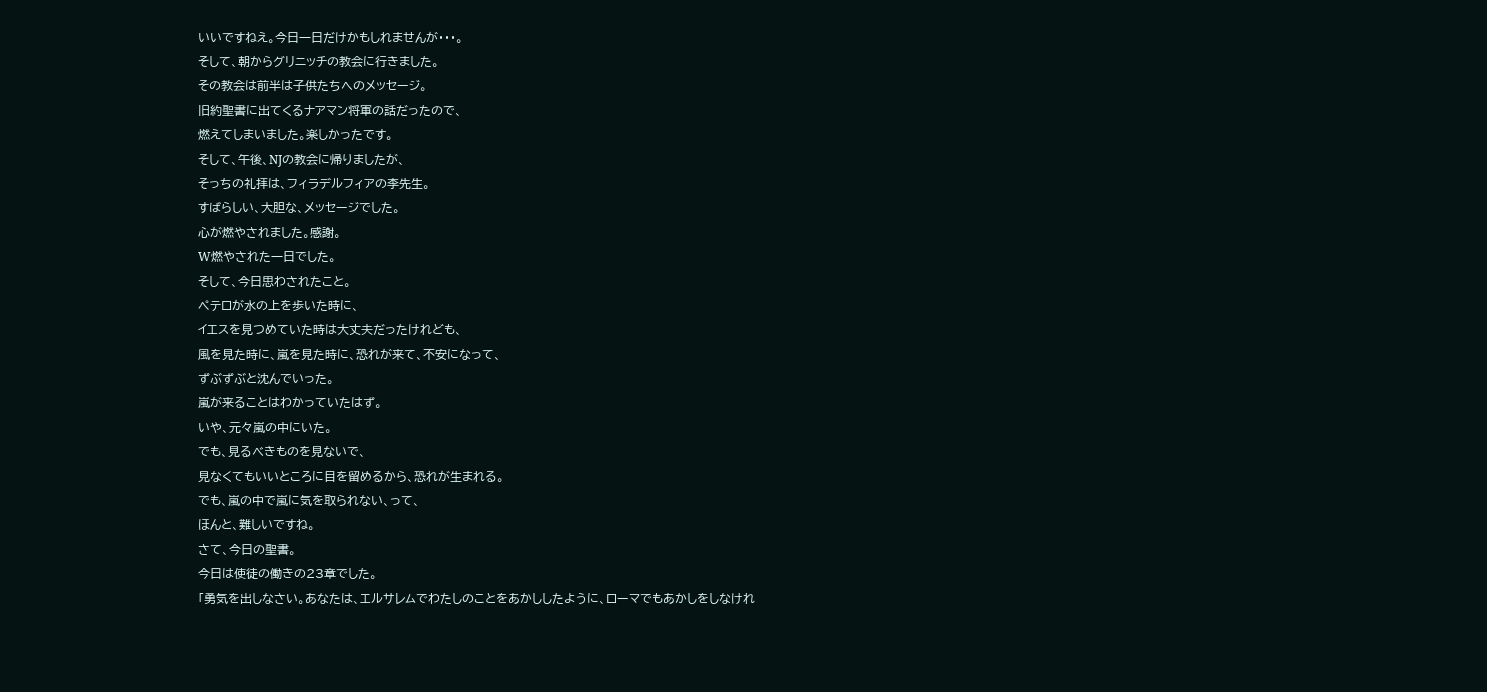いいですねえ。今日一日だけかもしれませんが・・・。
そして、朝からグリニッチの教会に行きました。
その教会は前半は子供たちへのメッセージ。
旧約聖書に出てくるナアマン将軍の話だったので、
燃えてしまいました。楽しかったです。
そして、午後、NJの教会に帰りましたが、
そっちの礼拝は、フィラデルフィアの李先生。
すばらしい、大胆な、メッセージでした。
心が燃やされました。感謝。
W燃やされた一日でした。
そして、今日思わされたこと。
ペテロが水の上を歩いた時に、
イエスを見つめていた時は大丈夫だったけれども、
風を見た時に、嵐を見た時に、恐れが来て、不安になって、
ずぶずぶと沈んでいった。
嵐が来ることはわかっていたはず。
いや、元々嵐の中にいた。
でも、見るべきものを見ないで、
見なくてもいいところに目を留めるから、恐れが生まれる。
でも、嵐の中で嵐に気を取られない、って、
ほんと、難しいですね。
さて、今日の聖書。
今日は使徒の働きの23章でした。
「勇気を出しなさい。あなたは、エルサレムでわたしのことをあかししたように、ローマでもあかしをしなけれ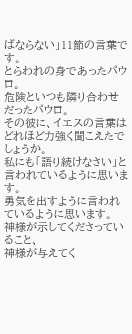ばならない」11節の言葉です。
とらわれの身であったパウロ。
危険といつも隣り合わせだったパウロ。
その彼に、イエスの言葉はどれほど力強く聞こえたでしょうか。
私にも「語り続けなさい」と言われているように思います。
勇気を出すように言われているように思います。
神様が示してくださっていること、
神様が与えてく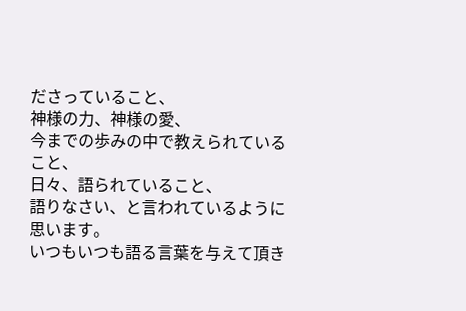ださっていること、
神様の力、神様の愛、
今までの歩みの中で教えられていること、
日々、語られていること、
語りなさい、と言われているように思います。
いつもいつも語る言葉を与えて頂き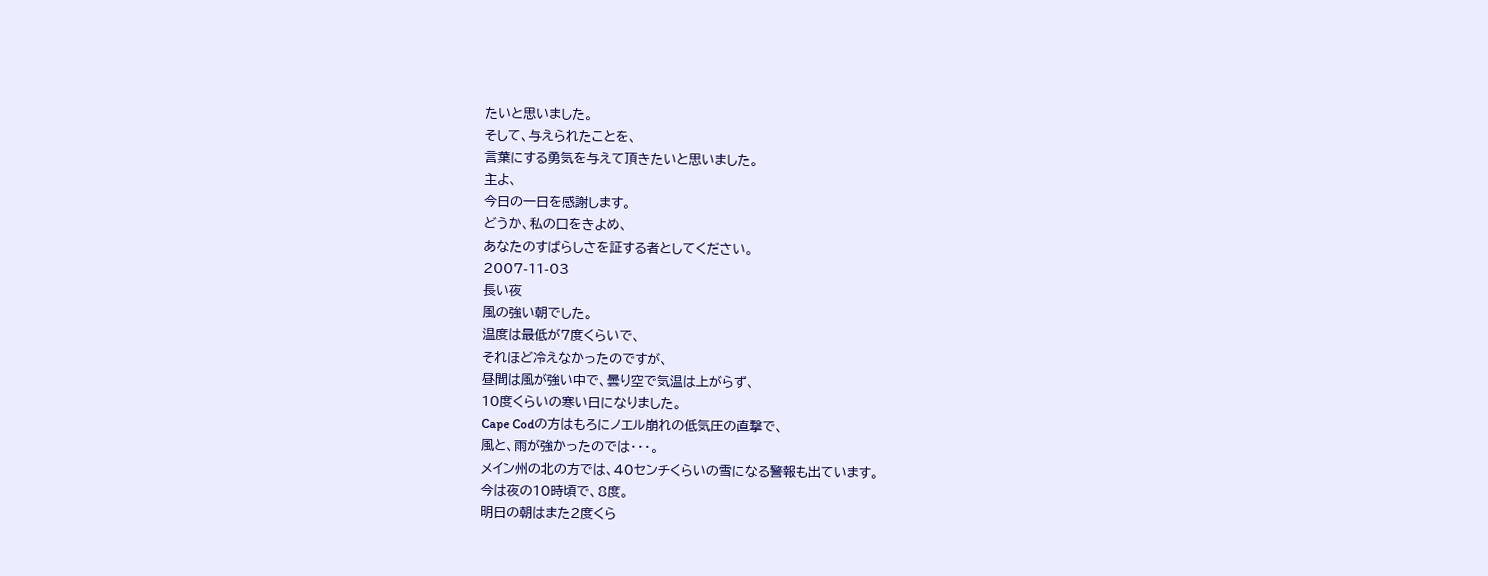たいと思いました。
そして、与えられたことを、
言葉にする勇気を与えて頂きたいと思いました。
主よ、
今日の一日を感謝します。
どうか、私の口をきよめ、
あなたのすばらしさを証する者としてください。
2007-11-03
長い夜
風の強い朝でした。
温度は最低が7度くらいで、
それほど冷えなかったのですが、
昼間は風が強い中で、曇り空で気温は上がらず、
10度くらいの寒い日になりました。
Cape Codの方はもろにノエル崩れの低気圧の直撃で、
風と、雨が強かったのでは・・・。
メイン州の北の方では、40センチくらいの雪になる警報も出ています。
今は夜の10時頃で、8度。
明日の朝はまた2度くら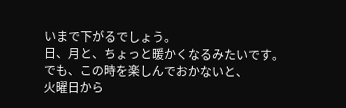いまで下がるでしょう。
日、月と、ちょっと暖かくなるみたいです。
でも、この時を楽しんでおかないと、
火曜日から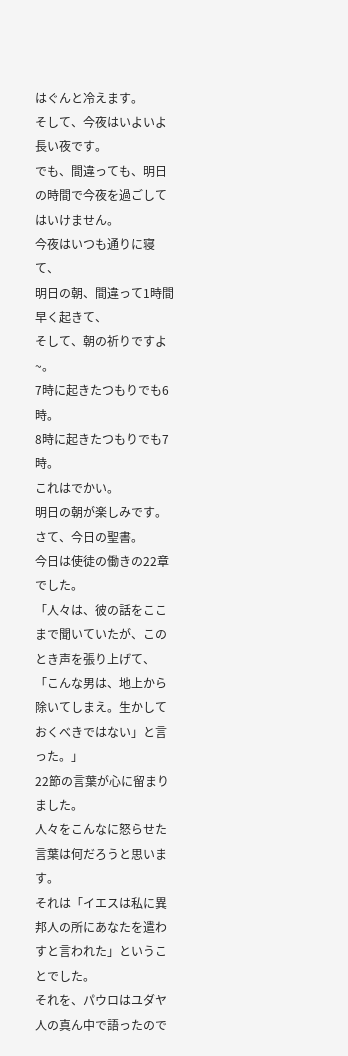はぐんと冷えます。
そして、今夜はいよいよ長い夜です。
でも、間違っても、明日の時間で今夜を過ごしてはいけません。
今夜はいつも通りに寝て、
明日の朝、間違って1時間早く起きて、
そして、朝の祈りですよ~。
7時に起きたつもりでも6時。
8時に起きたつもりでも7時。
これはでかい。
明日の朝が楽しみです。
さて、今日の聖書。
今日は使徒の働きの22章でした。
「人々は、彼の話をここまで聞いていたが、このとき声を張り上げて、「こんな男は、地上から除いてしまえ。生かしておくべきではない」と言った。」
22節の言葉が心に留まりました。
人々をこんなに怒らせた言葉は何だろうと思います。
それは「イエスは私に異邦人の所にあなたを遣わすと言われた」ということでした。
それを、パウロはユダヤ人の真ん中で語ったので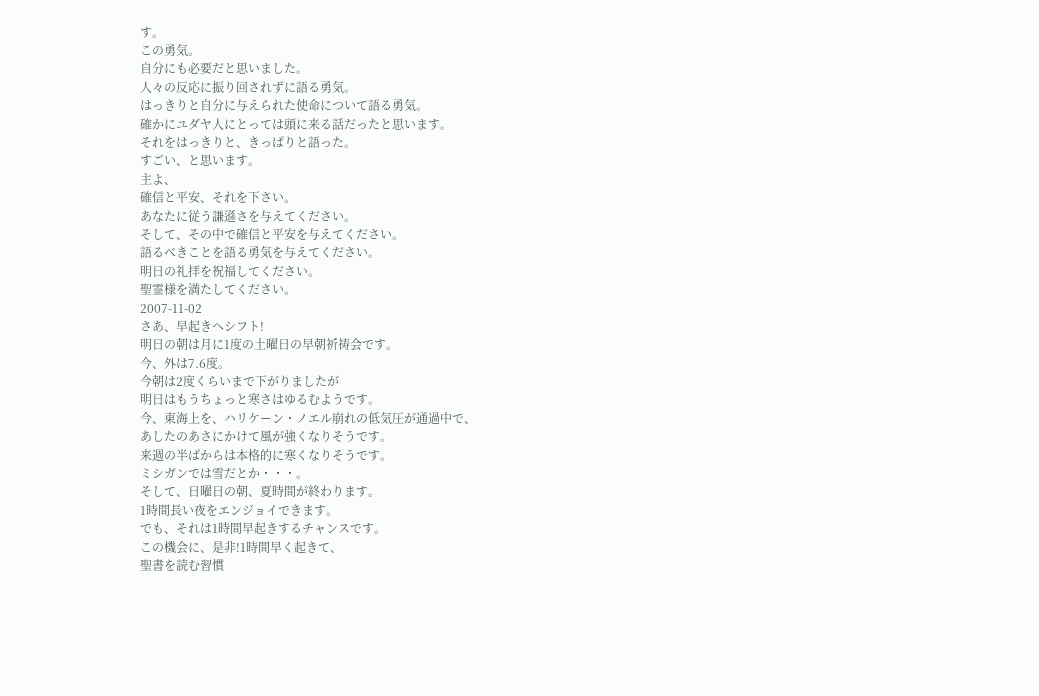す。
この勇気。
自分にも必要だと思いました。
人々の反応に振り回されずに語る勇気。
はっきりと自分に与えられた使命について語る勇気。
確かにユダヤ人にとっては頭に来る話だったと思います。
それをはっきりと、きっぱりと語った。
すごい、と思います。
主よ、
確信と平安、それを下さい。
あなたに従う謙遜さを与えてください。
そして、その中で確信と平安を与えてください。
語るべきことを語る勇気を与えてください。
明日の礼拝を祝福してください。
聖霊様を満たしてください。
2007-11-02
さあ、早起きへシフト!
明日の朝は月に1度の土曜日の早朝祈祷会です。
今、外は7.6度。
今朝は2度くらいまで下がりましたが
明日はもうちょっと寒さはゆるむようです。
今、東海上を、ハリケーン・ノエル崩れの低気圧が通過中で、
あしたのあさにかけて風が強くなりそうです。
来週の半ばからは本格的に寒くなりそうです。
ミシガンでは雪だとか・・・。
そして、日曜日の朝、夏時間が終わります。
1時間長い夜をエンジョイできます。
でも、それは1時間早起きするチャンスです。
この機会に、是非!1時間早く起きて、
聖書を読む習慣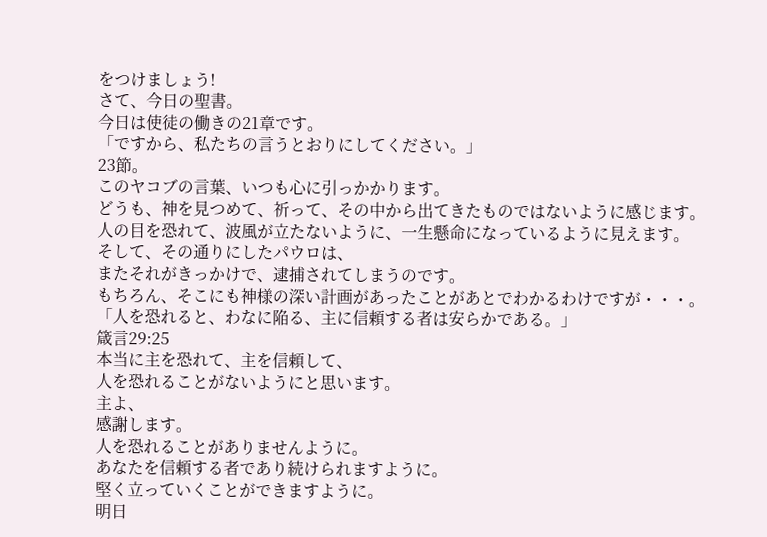をつけましょう!
さて、今日の聖書。
今日は使徒の働きの21章です。
「ですから、私たちの言うとおりにしてください。」
23節。
このヤコブの言葉、いつも心に引っかかります。
どうも、神を見つめて、祈って、その中から出てきたものではないように感じます。
人の目を恐れて、波風が立たないように、一生懸命になっているように見えます。
そして、その通りにしたパウロは、
またそれがきっかけで、逮捕されてしまうのです。
もちろん、そこにも神様の深い計画があったことがあとでわかるわけですが・・・。
「人を恐れると、わなに陥る、主に信頼する者は安らかである。」
箴言29:25
本当に主を恐れて、主を信頼して、
人を恐れることがないようにと思います。
主よ、
感謝します。
人を恐れることがありませんように。
あなたを信頼する者であり続けられますように。
堅く立っていくことができますように。
明日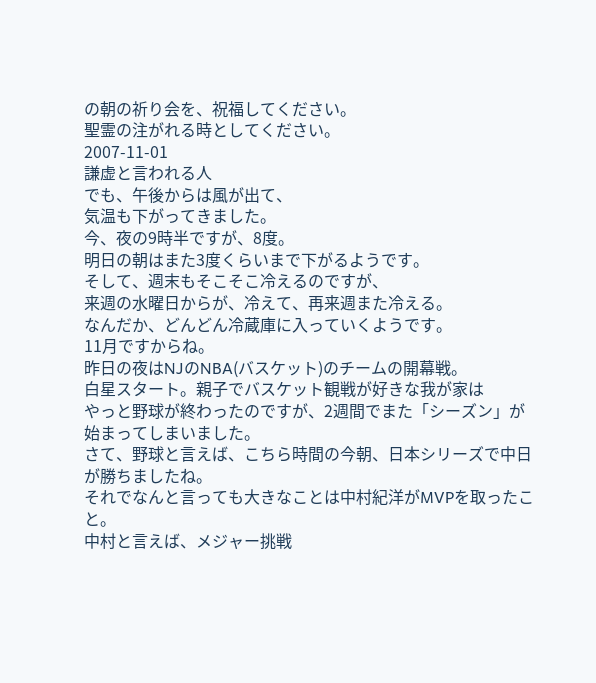の朝の祈り会を、祝福してください。
聖霊の注がれる時としてください。
2007-11-01
謙虚と言われる人
でも、午後からは風が出て、
気温も下がってきました。
今、夜の9時半ですが、8度。
明日の朝はまた3度くらいまで下がるようです。
そして、週末もそこそこ冷えるのですが、
来週の水曜日からが、冷えて、再来週また冷える。
なんだか、どんどん冷蔵庫に入っていくようです。
11月ですからね。
昨日の夜はNJのNBA(バスケット)のチームの開幕戦。
白星スタート。親子でバスケット観戦が好きな我が家は
やっと野球が終わったのですが、2週間でまた「シーズン」が始まってしまいました。
さて、野球と言えば、こちら時間の今朝、日本シリーズで中日が勝ちましたね。
それでなんと言っても大きなことは中村紀洋がMVPを取ったこと。
中村と言えば、メジャー挑戦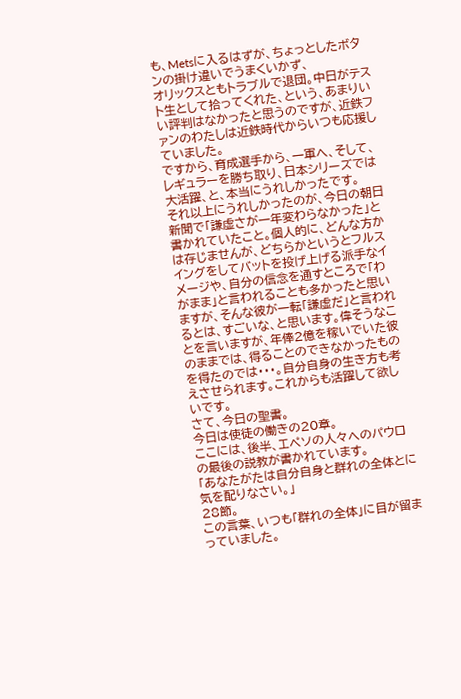も、Metsに入るはずが、ちょっとしたボタンの掛け違いでうまくいかず、
オリックスともトラブルで退団。中日がテスト生として拾ってくれた、という、あまりいい評判はなかったと思うのですが、近鉄ファンのわたしは近鉄時代からいつも応援していました。
ですから、育成選手から、一軍へ、そして、レギュラーを勝ち取り、日本シリーズでは大活躍、と、本当にうれしかったです。
それ以上にうれしかったのが、今日の朝日新聞で「謙虚さが一年変わらなかった」と書かれていたこと。個人的に、どんな方かは存じませんが、どちらかというとフルスイングをしてバットを投げ上げる派手なイメージや、自分の信念を通すところで「わがまま」と言われることも多かったと思いますが、そんな彼が一転「謙虚だ」と言われるとは、すごいな、と思います。偉そうなことを言いますが、年俸2億を稼いでいた彼のままでは、得ることのできなかったものを得たのでは・・・。自分自身の生き方も考えさせられます。これからも活躍して欲しいです。
さて、今日の聖書。
今日は使徒の働きの20章。
ここには、後半、エペソの人々へのパウロの最後の説教が書かれています。
「あなたがたは自分自身と群れの全体とに気を配りなさい。」
28節。
この言葉、いつも「群れの全体」に目が留まっていました。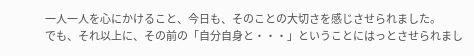一人一人を心にかけること、今日も、そのことの大切さを感じさせられました。
でも、それ以上に、その前の「自分自身と・・・」ということにはっとさせられまし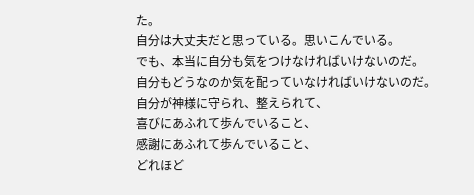た。
自分は大丈夫だと思っている。思いこんでいる。
でも、本当に自分も気をつけなければいけないのだ。
自分もどうなのか気を配っていなければいけないのだ。
自分が神様に守られ、整えられて、
喜びにあふれて歩んでいること、
感謝にあふれて歩んでいること、
どれほど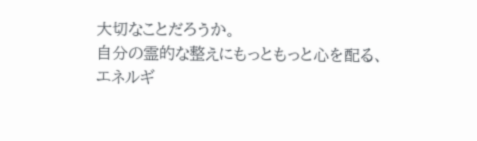大切なことだろうか。
自分の霊的な整えにもっともっと心を配る、
エネルギ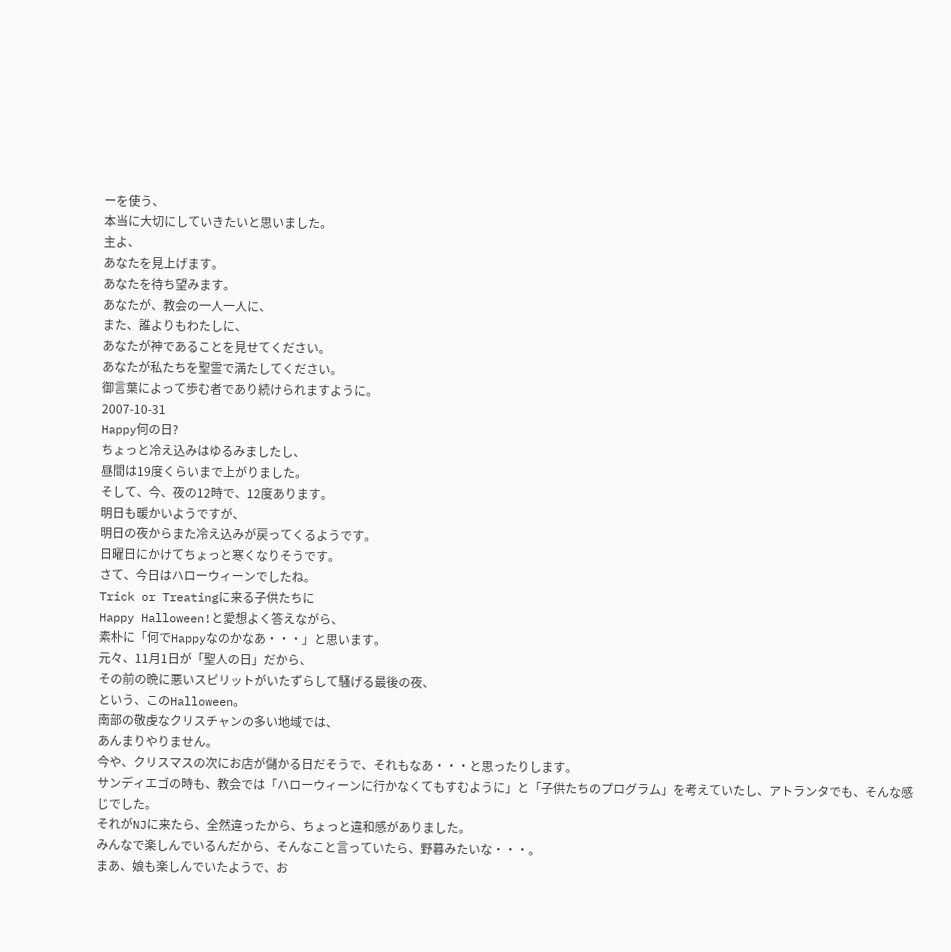ーを使う、
本当に大切にしていきたいと思いました。
主よ、
あなたを見上げます。
あなたを待ち望みます。
あなたが、教会の一人一人に、
また、誰よりもわたしに、
あなたが神であることを見せてください。
あなたが私たちを聖霊で満たしてください。
御言葉によって歩む者であり続けられますように。
2007-10-31
Happy何の日?
ちょっと冷え込みはゆるみましたし、
昼間は19度くらいまで上がりました。
そして、今、夜の12時で、12度あります。
明日も暖かいようですが、
明日の夜からまた冷え込みが戻ってくるようです。
日曜日にかけてちょっと寒くなりそうです。
さて、今日はハローウィーンでしたね。
Trick or Treatingに来る子供たちに
Happy Halloween!と愛想よく答えながら、
素朴に「何でHappyなのかなあ・・・」と思います。
元々、11月1日が「聖人の日」だから、
その前の晩に悪いスピリットがいたずらして騒げる最後の夜、
という、このHalloween。
南部の敬虔なクリスチャンの多い地域では、
あんまりやりません。
今や、クリスマスの次にお店が儲かる日だそうで、それもなあ・・・と思ったりします。
サンディエゴの時も、教会では「ハローウィーンに行かなくてもすむように」と「子供たちのプログラム」を考えていたし、アトランタでも、そんな感じでした。
それがNJに来たら、全然違ったから、ちょっと違和感がありました。
みんなで楽しんでいるんだから、そんなこと言っていたら、野暮みたいな・・・。
まあ、娘も楽しんでいたようで、お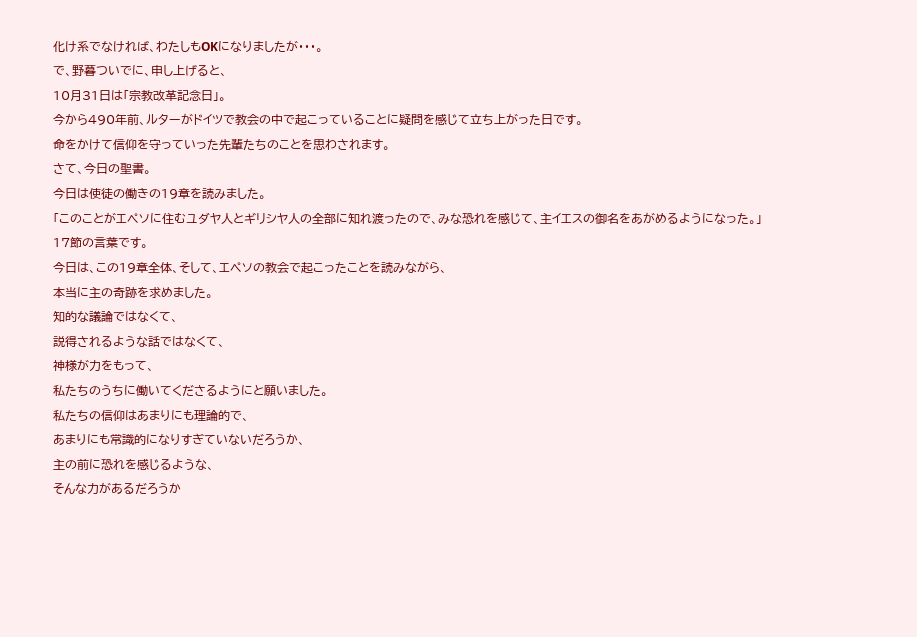化け系でなければ、わたしもOKになりましたが・・・。
で、野暮ついでに、申し上げると、
10月31日は「宗教改革記念日」。
今から490年前、ルターがドイツで教会の中で起こっていることに疑問を感じて立ち上がった日です。
命をかけて信仰を守っていった先輩たちのことを思わされます。
さて、今日の聖書。
今日は使徒の働きの19章を読みました。
「このことがエペソに住むユダヤ人とギリシヤ人の全部に知れ渡ったので、みな恐れを感じて、主イエスの御名をあがめるようになった。」
17節の言葉です。
今日は、この19章全体、そして、エペソの教会で起こったことを読みながら、
本当に主の奇跡を求めました。
知的な議論ではなくて、
説得されるような話ではなくて、
神様が力をもって、
私たちのうちに働いてくださるようにと願いました。
私たちの信仰はあまりにも理論的で、
あまりにも常識的になりすぎていないだろうか、
主の前に恐れを感じるような、
そんな力があるだろうか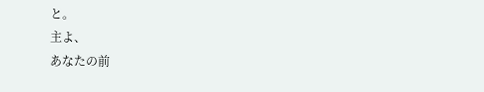と。
主よ、
あなたの前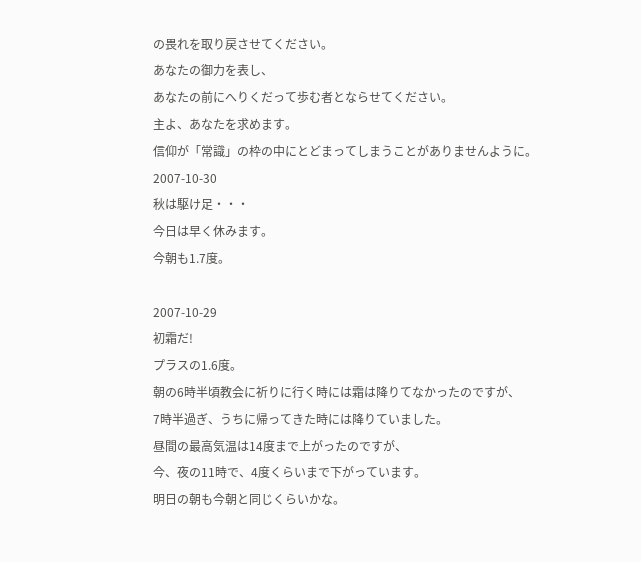の畏れを取り戻させてください。
あなたの御力を表し、
あなたの前にへりくだって歩む者とならせてください。
主よ、あなたを求めます。
信仰が「常識」の枠の中にとどまってしまうことがありませんように。
2007-10-30
秋は駆け足・・・
今日は早く休みます。
今朝も1.7度。

2007-10-29
初霜だ!
プラスの1.6度。
朝の6時半頃教会に祈りに行く時には霜は降りてなかったのですが、
7時半過ぎ、うちに帰ってきた時には降りていました。
昼間の最高気温は14度まで上がったのですが、
今、夜の11時で、4度くらいまで下がっています。
明日の朝も今朝と同じくらいかな。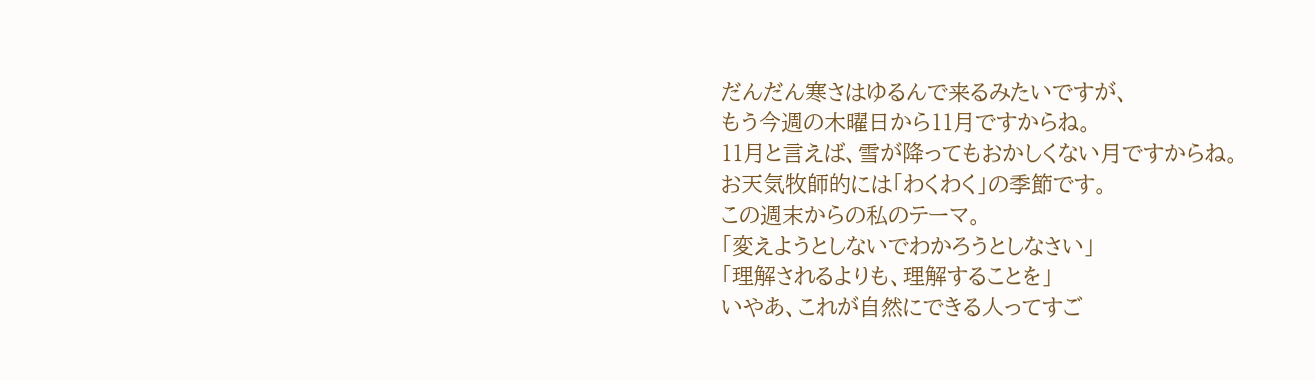だんだん寒さはゆるんで来るみたいですが、
もう今週の木曜日から11月ですからね。
11月と言えば、雪が降ってもおかしくない月ですからね。
お天気牧師的には「わくわく」の季節です。
この週末からの私のテーマ。
「変えようとしないでわかろうとしなさい」
「理解されるよりも、理解することを」
いやあ、これが自然にできる人ってすご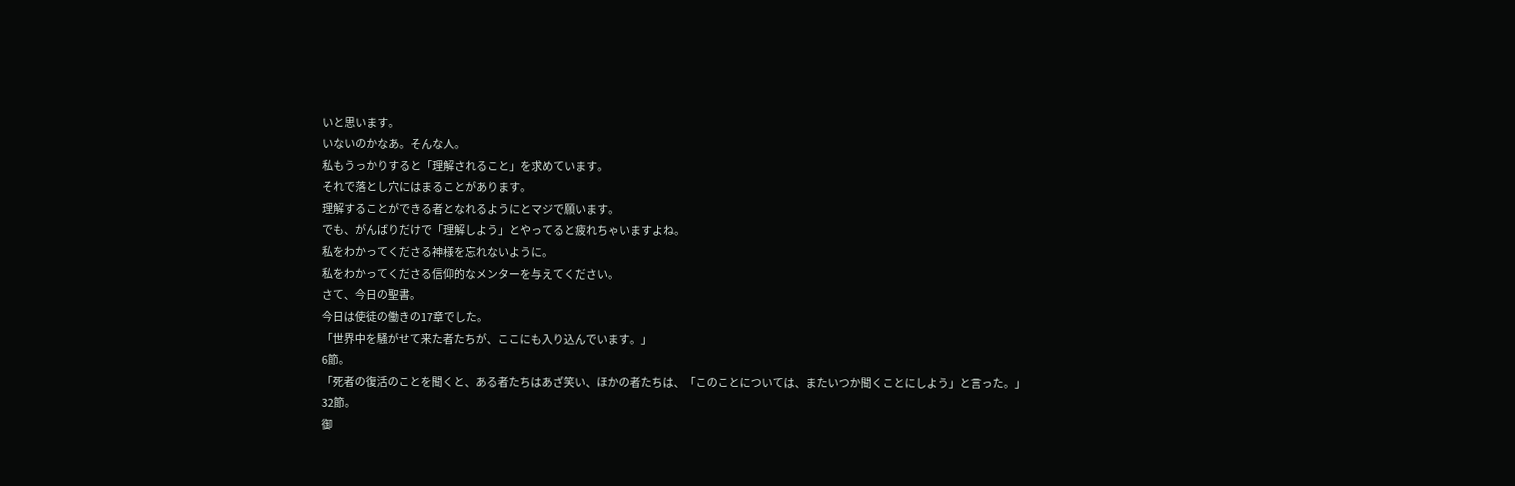いと思います。
いないのかなあ。そんな人。
私もうっかりすると「理解されること」を求めています。
それで落とし穴にはまることがあります。
理解することができる者となれるようにとマジで願います。
でも、がんばりだけで「理解しよう」とやってると疲れちゃいますよね。
私をわかってくださる神様を忘れないように。
私をわかってくださる信仰的なメンターを与えてください。
さて、今日の聖書。
今日は使徒の働きの17章でした。
「世界中を騒がせて来た者たちが、ここにも入り込んでいます。」
6節。
「死者の復活のことを聞くと、ある者たちはあざ笑い、ほかの者たちは、「このことについては、またいつか聞くことにしよう」と言った。」
32節。
御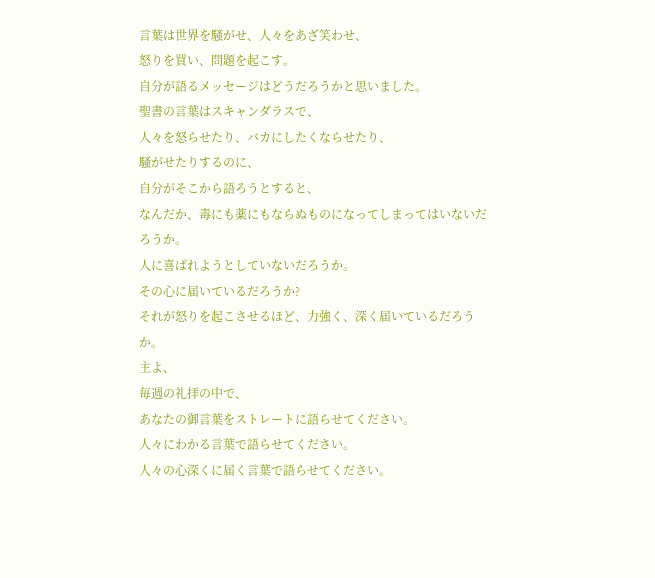言葉は世界を騒がせ、人々をあざ笑わせ、
怒りを買い、問題を起こす。
自分が語るメッセージはどうだろうかと思いました。
聖書の言葉はスキャンダラスで、
人々を怒らせたり、バカにしたくならせたり、
騒がせたりするのに、
自分がそこから語ろうとすると、
なんだか、毒にも薬にもならぬものになってしまってはいないだろうか。
人に喜ばれようとしていないだろうか。
その心に届いているだろうか?
それが怒りを起こさせるほど、力強く、深く届いているだろうか。
主よ、
毎週の礼拝の中で、
あなたの御言葉をストレートに語らせてください。
人々にわかる言葉で語らせてください。
人々の心深くに届く言葉で語らせてください。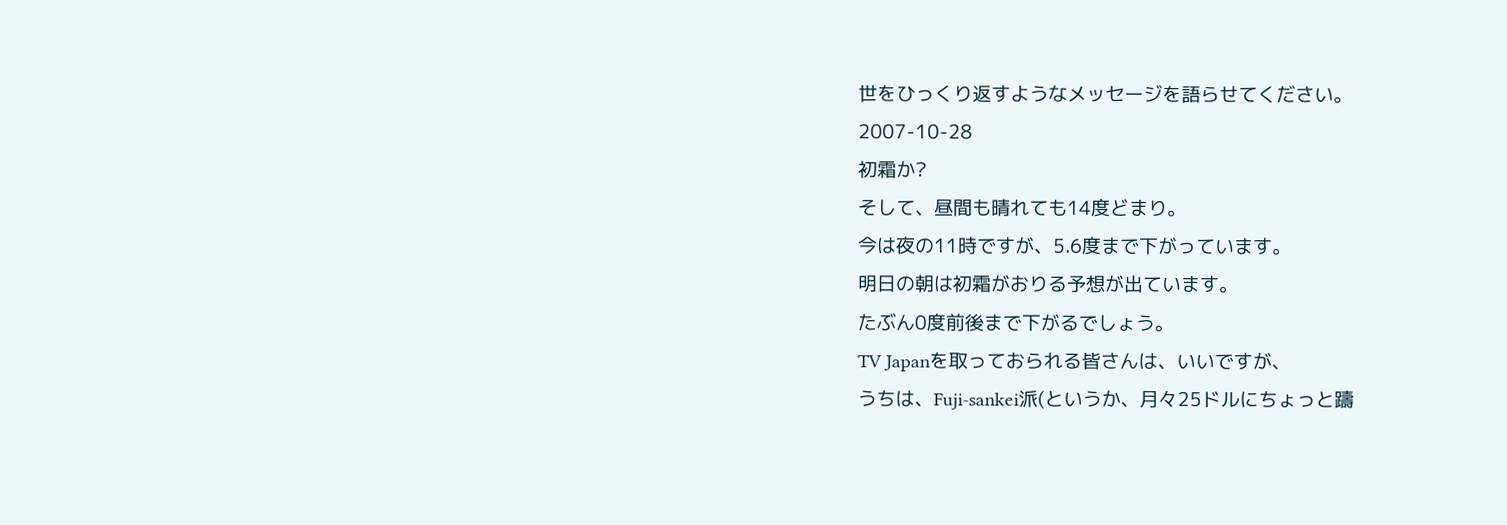世をひっくり返すようなメッセージを語らせてください。
2007-10-28
初霜か?
そして、昼間も晴れても14度どまり。
今は夜の11時ですが、5.6度まで下がっています。
明日の朝は初霜がおりる予想が出ています。
たぶん0度前後まで下がるでしょう。
TV Japanを取っておられる皆さんは、いいですが、
うちは、Fuji-sankei派(というか、月々25ドルにちょっと躊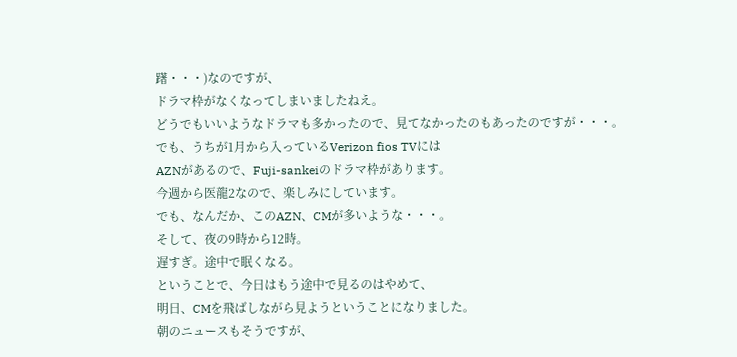躇・・・)なのですが、
ドラマ枠がなくなってしまいましたねえ。
どうでもいいようなドラマも多かったので、見てなかったのもあったのですが・・・。
でも、うちが1月から入っているVerizon fios TVには
AZNがあるので、Fuji-sankeiのドラマ枠があります。
今週から医龍2なので、楽しみにしています。
でも、なんだか、このAZN、CMが多いような・・・。
そして、夜の9時から12時。
遅すぎ。途中で眠くなる。
ということで、今日はもう途中で見るのはやめて、
明日、CMを飛ばしながら見ようということになりました。
朝のニュースもそうですが、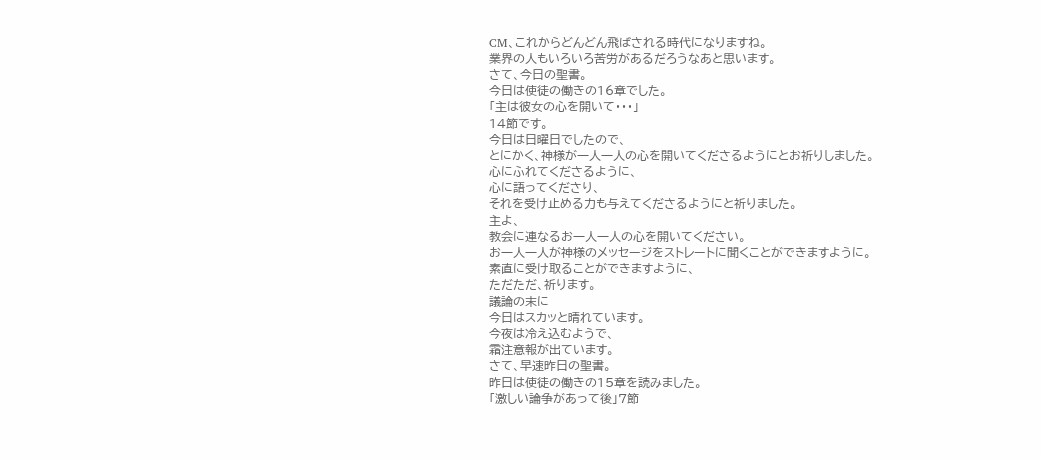CM、これからどんどん飛ばされる時代になりますね。
業界の人もいろいろ苦労があるだろうなあと思います。
さて、今日の聖書。
今日は使徒の働きの16章でした。
「主は彼女の心を開いて・・・」
14節です。
今日は日曜日でしたので、
とにかく、神様が一人一人の心を開いてくださるようにとお祈りしました。
心にふれてくださるように、
心に語ってくださり、
それを受け止める力も与えてくださるようにと祈りました。
主よ、
教会に連なるお一人一人の心を開いてください。
お一人一人が神様のメッセージをストレートに聞くことができますように。
素直に受け取ることができますように、
ただただ、祈ります。
議論の末に
今日はスカッと晴れています。
今夜は冷え込むようで、
霜注意報が出ています。
さて、早速昨日の聖書。
昨日は使徒の働きの15章を読みました。
「激しい論争があって後」7節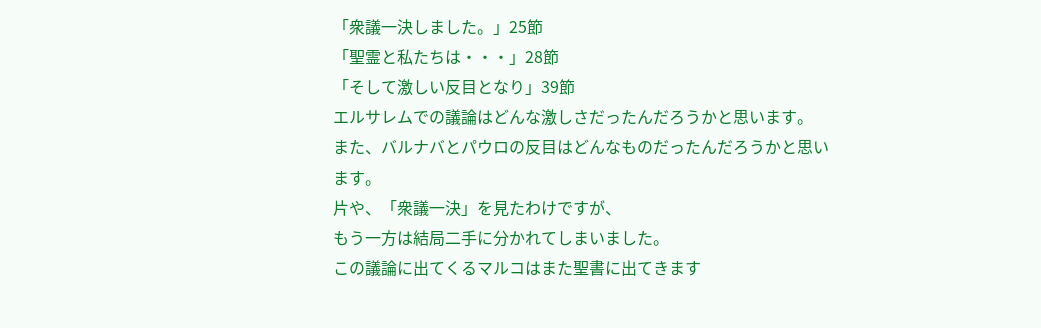「衆議一決しました。」25節
「聖霊と私たちは・・・」28節
「そして激しい反目となり」39節
エルサレムでの議論はどんな激しさだったんだろうかと思います。
また、バルナバとパウロの反目はどんなものだったんだろうかと思います。
片や、「衆議一決」を見たわけですが、
もう一方は結局二手に分かれてしまいました。
この議論に出てくるマルコはまた聖書に出てきます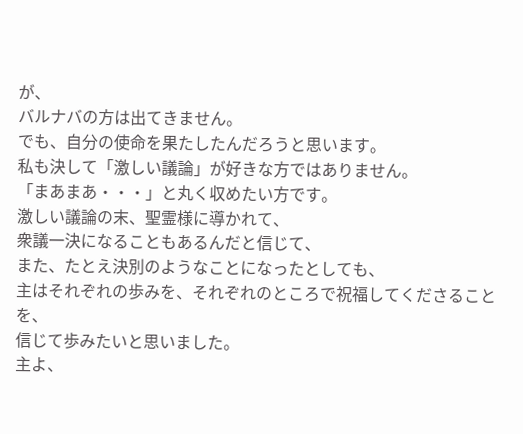が、
バルナバの方は出てきません。
でも、自分の使命を果たしたんだろうと思います。
私も決して「激しい議論」が好きな方ではありません。
「まあまあ・・・」と丸く収めたい方です。
激しい議論の末、聖霊様に導かれて、
衆議一決になることもあるんだと信じて、
また、たとえ決別のようなことになったとしても、
主はそれぞれの歩みを、それぞれのところで祝福してくださることを、
信じて歩みたいと思いました。
主よ、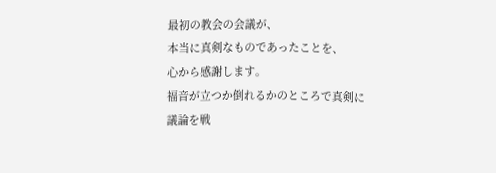最初の教会の会議が、
本当に真剣なものであったことを、
心から感謝します。
福音が立つか倒れるかのところで真剣に
議論を戦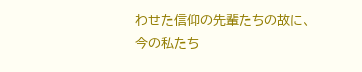わせた信仰の先輩たちの故に、
今の私たち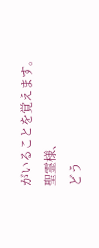がいることを覚えます。
聖霊様、
どう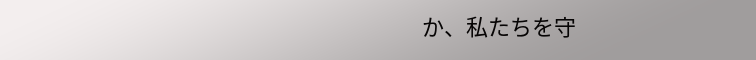か、私たちを守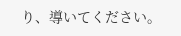り、導いてください。